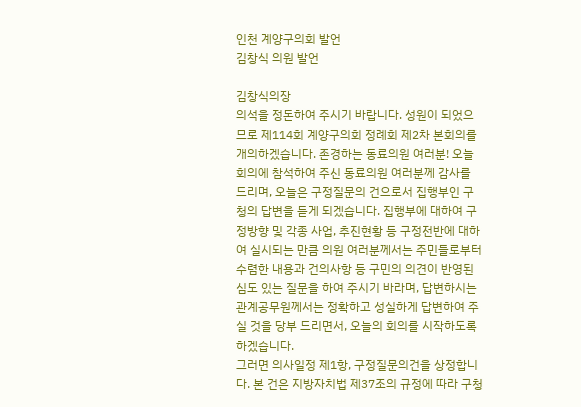인천 계양구의회 발언
김창식 의원 발언

김창식의장
의석을 정돈하여 주시기 바랍니다. 성원이 되었으므로 제114회 계양구의회 정례회 제2차 본회의를 개의하겠습니다. 존경하는 동료의원 여러분! 오늘 회의에 참석하여 주신 동료의원 여러분께 감사를 드리며, 오늘은 구정질문의 건으로서 집행부인 구청의 답변을 듣게 되겠습니다. 집행부에 대하여 구정방향 및 각종 사업, 추진현황 등 구정전반에 대하여 실시되는 만큼 의원 여러분께서는 주민들로부터 수렴한 내용과 건의사항 등 구민의 의견이 반영된 심도 있는 질문을 하여 주시기 바라며, 답변하시는 관계공무원께서는 정확하고 성실하게 답변하여 주실 것을 당부 드리면서, 오늘의 회의를 시작하도록 하겠습니다.
그러면 의사일정 제1항, 구정질문의건을 상정합니다. 본 건은 지방자치법 제37조의 규정에 따라 구청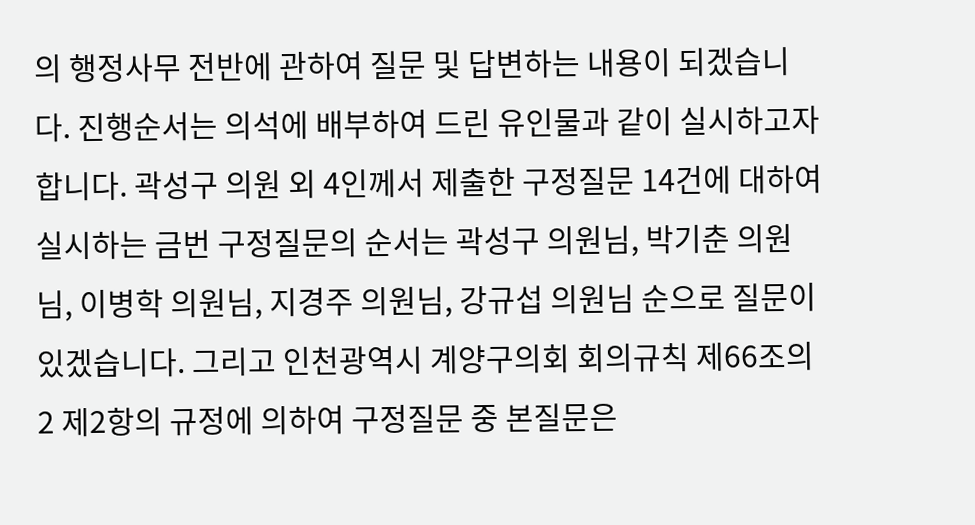의 행정사무 전반에 관하여 질문 및 답변하는 내용이 되겠습니다. 진행순서는 의석에 배부하여 드린 유인물과 같이 실시하고자 합니다. 곽성구 의원 외 4인께서 제출한 구정질문 14건에 대하여 실시하는 금번 구정질문의 순서는 곽성구 의원님, 박기춘 의원님, 이병학 의원님, 지경주 의원님, 강규섭 의원님 순으로 질문이 있겠습니다. 그리고 인천광역시 계양구의회 회의규칙 제66조의 2 제2항의 규정에 의하여 구정질문 중 본질문은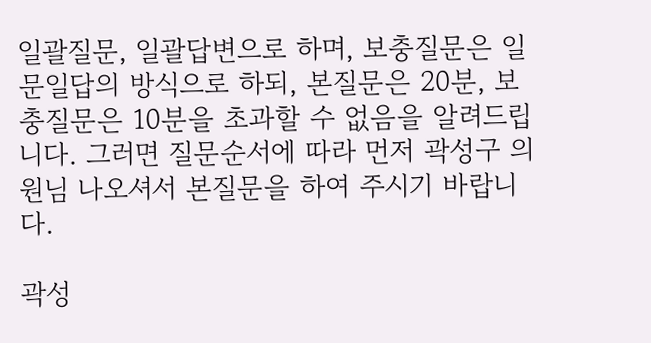일괄질문, 일괄답변으로 하며, 보충질문은 일문일답의 방식으로 하되, 본질문은 20분, 보충질문은 10분을 초과할 수 없음을 알려드립니다. 그러면 질문순서에 따라 먼저 곽성구 의원님 나오셔서 본질문을 하여 주시기 바랍니다.

곽성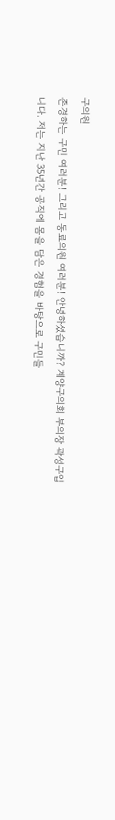구의원
존경하는 구민 여러분! 그리고 동료의원 여러분! 안녕하셨습니까? 계양구의회 부의장 곽성구입니다. 저는 지난 35년간 공직에 몸을 담은 경험을 바탕으로 구민들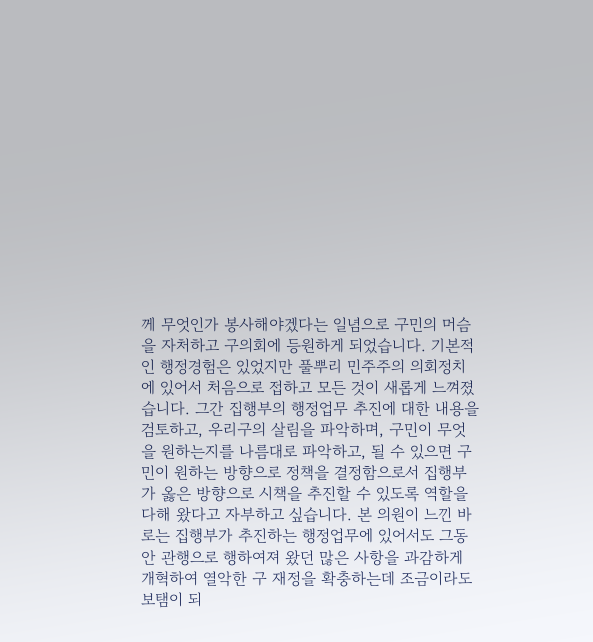께 무엇인가 봉사해야겠다는 일념으로 구민의 머슴을 자처하고 구의회에 등원하게 되었습니다. 기본적인 행정경험은 있었지만 풀뿌리 민주주의 의회정치에 있어서 처음으로 접하고 모든 것이 새롭게 느껴졌습니다. 그간 집행부의 행정업무 추진에 대한 내용을 검토하고, 우리구의 살림을 파악하며, 구민이 무엇을 원하는지를 나름대로 파악하고, 될 수 있으면 구민이 원하는 방향으로 정책을 결정함으로서 집행부가 옳은 방향으로 시책을 추진할 수 있도록 역할을 다해 왔다고 자부하고 싶습니다. 본 의원이 느낀 바로는 집행부가 추진하는 행정업무에 있어서도 그동안 관행으로 행하여져 왔던 많은 사항을 과감하게 개혁하여 열악한 구 재정을 확충하는데 조금이라도 보탬이 되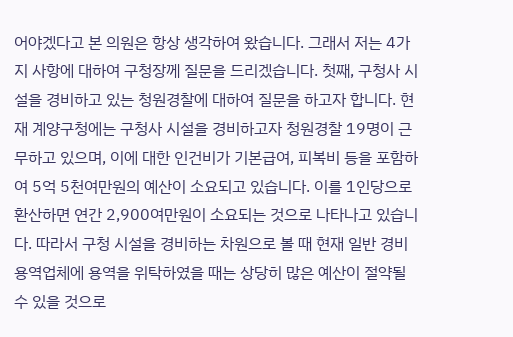어야겠다고 본 의원은 항상 생각하여 왔습니다. 그래서 저는 4가지 사항에 대하여 구청장께 질문을 드리겠습니다. 첫째, 구청사 시설을 경비하고 있는 청원경찰에 대하여 질문을 하고자 합니다. 현재 계양구청에는 구청사 시설을 경비하고자 청원경찰 19명이 근무하고 있으며, 이에 대한 인건비가 기본급여, 피복비 등을 포함하여 5억 5천여만원의 예산이 소요되고 있습니다. 이를 1인당으로 환산하면 연간 2,900여만원이 소요되는 것으로 나타나고 있습니다. 따라서 구청 시설을 경비하는 차원으로 볼 때 현재 일반 경비용역업체에 용역을 위탁하였을 때는 상당히 많은 예산이 절약될 수 있을 것으로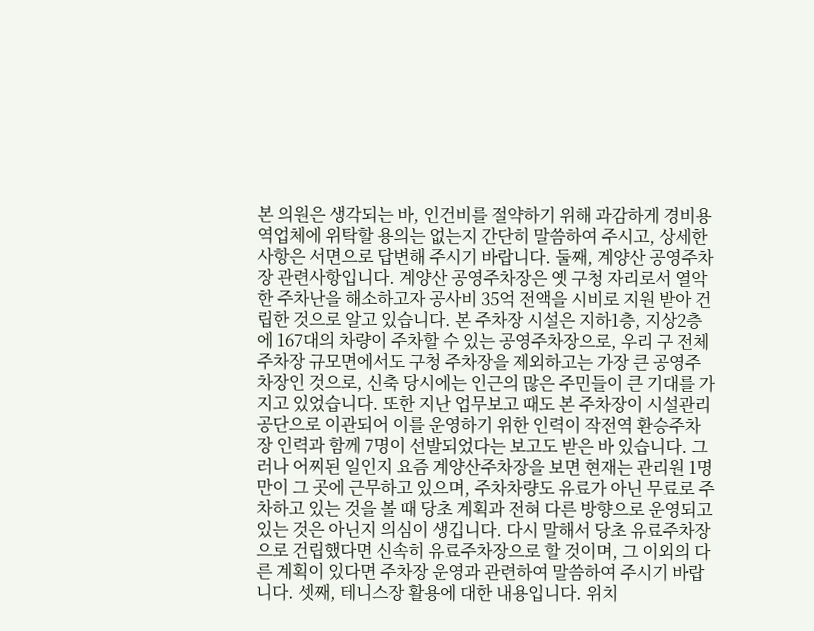본 의원은 생각되는 바, 인건비를 절약하기 위해 과감하게 경비용역업체에 위탁할 용의는 없는지 간단히 말씀하여 주시고, 상세한 사항은 서면으로 답변해 주시기 바랍니다. 둘째, 계양산 공영주차장 관련사항입니다. 계양산 공영주차장은 옛 구청 자리로서 열악한 주차난을 해소하고자 공사비 35억 전액을 시비로 지원 받아 건립한 것으로 알고 있습니다. 본 주차장 시설은 지하1층, 지상2층에 167대의 차량이 주차할 수 있는 공영주차장으로, 우리 구 전체 주차장 규모면에서도 구청 주차장을 제외하고는 가장 큰 공영주차장인 것으로, 신축 당시에는 인근의 많은 주민들이 큰 기대를 가지고 있었습니다. 또한 지난 업무보고 때도 본 주차장이 시설관리공단으로 이관되어 이를 운영하기 위한 인력이 작전역 환승주차장 인력과 함께 7명이 선발되었다는 보고도 받은 바 있습니다. 그러나 어찌된 일인지 요즘 계양산주차장을 보면 현재는 관리원 1명만이 그 곳에 근무하고 있으며, 주차차량도 유료가 아닌 무료로 주차하고 있는 것을 볼 때 당초 계획과 전혀 다른 방향으로 운영되고 있는 것은 아닌지 의심이 생깁니다. 다시 말해서 당초 유료주차장으로 건립했다면 신속히 유료주차장으로 할 것이며, 그 이외의 다른 계획이 있다면 주차장 운영과 관련하여 말씀하여 주시기 바랍니다. 셋째, 테니스장 활용에 대한 내용입니다. 위치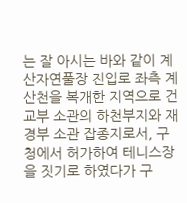는 잘 아시는 바와 같이 계산자연풀장 진입로 좌측 계산천을 복개한 지역으로 건교부 소관의 하천부지와 재경부 소관 잡종지로서, 구청에서 허가하여 테니스장을 짓기로 하였다가 구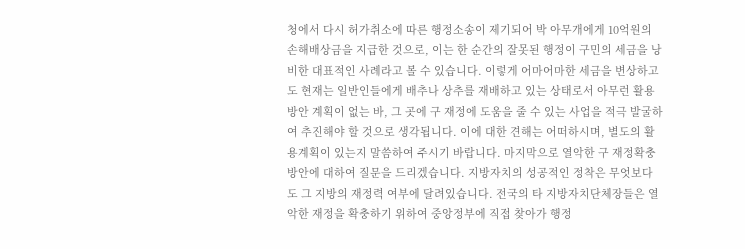청에서 다시 허가취소에 따른 행정소송이 제기되어 박 아무개에게 10억원의 손해배상금을 지급한 것으로, 이는 한 순간의 잘못된 행정이 구민의 세금을 낭비한 대표적인 사례라고 볼 수 있습니다. 이렇게 어마어마한 세금을 변상하고도 현재는 일반인들에게 배추나 상추를 재배하고 있는 상태로서 아무런 활용방안 계획이 없는 바, 그 곳에 구 재정에 도움을 줄 수 있는 사업을 적극 발굴하여 추진해야 할 것으로 생각됩니다. 이에 대한 견해는 어떠하시며, 별도의 활용계획이 있는지 말씀하여 주시기 바랍니다. 마지막으로 열악한 구 재정확충 방안에 대하여 질문을 드리겠습니다. 지방자치의 성공적인 정착은 무엇보다도 그 지방의 재정력 여부에 달려있습니다. 전국의 타 지방자치단체장들은 열악한 재정을 확충하기 위하여 중앙정부에 직접 찾아가 행정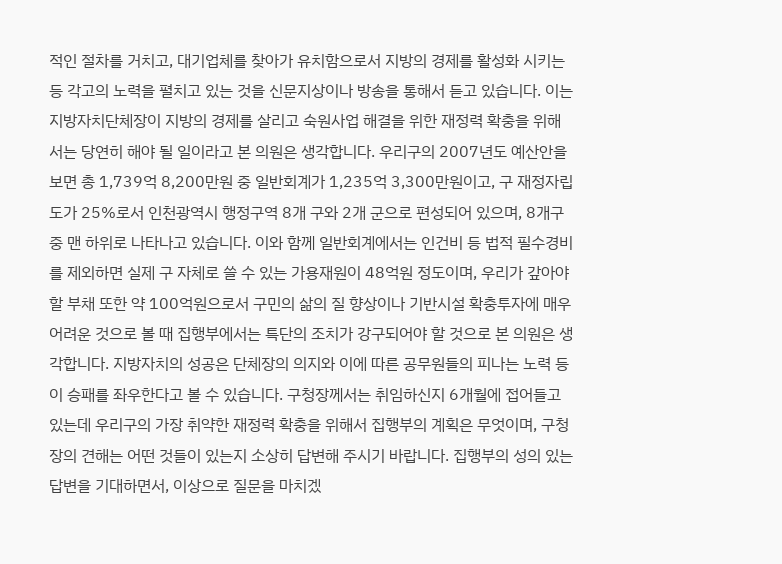적인 절차를 거치고, 대기업체를 찾아가 유치함으로서 지방의 경제를 활성화 시키는 등 각고의 노력을 펼치고 있는 것을 신문지상이나 방송을 통해서 듣고 있습니다. 이는 지방자치단체장이 지방의 경제를 살리고 숙원사업 해결을 위한 재정력 확충을 위해서는 당연히 해야 될 일이라고 본 의원은 생각합니다. 우리구의 2007년도 예산안을 보면 총 1,739억 8,200만원 중 일반회계가 1,235억 3,300만원이고, 구 재정자립도가 25%로서 인천광역시 행정구역 8개 구와 2개 군으로 편성되어 있으며, 8개구 중 맨 하위로 나타나고 있습니다. 이와 함께 일반회계에서는 인건비 등 법적 필수경비를 제외하면 실제 구 자체로 쓸 수 있는 가용재원이 48억원 정도이며, 우리가 갚아야 할 부채 또한 약 100억원으로서 구민의 삶의 질 향상이나 기반시설 확충투자에 매우 어려운 것으로 볼 때 집행부에서는 특단의 조치가 강구되어야 할 것으로 본 의원은 생각합니다. 지방자치의 성공은 단체장의 의지와 이에 따른 공무원들의 피나는 노력 등이 승패를 좌우한다고 볼 수 있습니다. 구청장께서는 취임하신지 6개월에 접어들고 있는데 우리구의 가장 취약한 재정력 확충을 위해서 집행부의 계획은 무엇이며, 구청장의 견해는 어떤 것들이 있는지 소상히 답변해 주시기 바랍니다. 집행부의 성의 있는 답변을 기대하면서, 이상으로 질문을 마치겠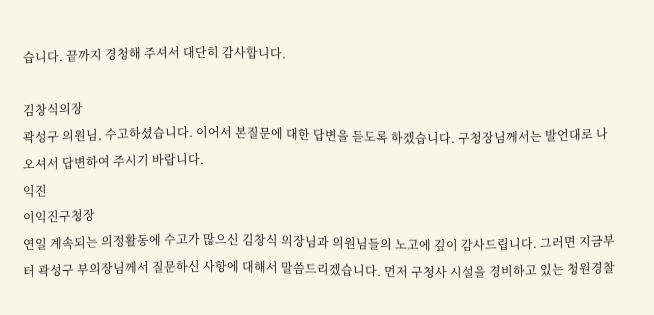습니다. 끝까지 경청해 주셔서 대단히 감사합니다.

김창식의장
곽성구 의원님, 수고하셨습니다. 이어서 본질문에 대한 답변을 듣도록 하겠습니다. 구청장님께서는 발언대로 나오셔서 답변하여 주시기 바랍니다.
익진
이익진구청장
연일 계속되는 의정활동에 수고가 많으신 김창식 의장님과 의원님들의 노고에 깊이 감사드립니다. 그러면 지금부터 곽성구 부의장님께서 질문하신 사항에 대해서 말씀드리겠습니다. 먼저 구청사 시설을 경비하고 있는 청원경찰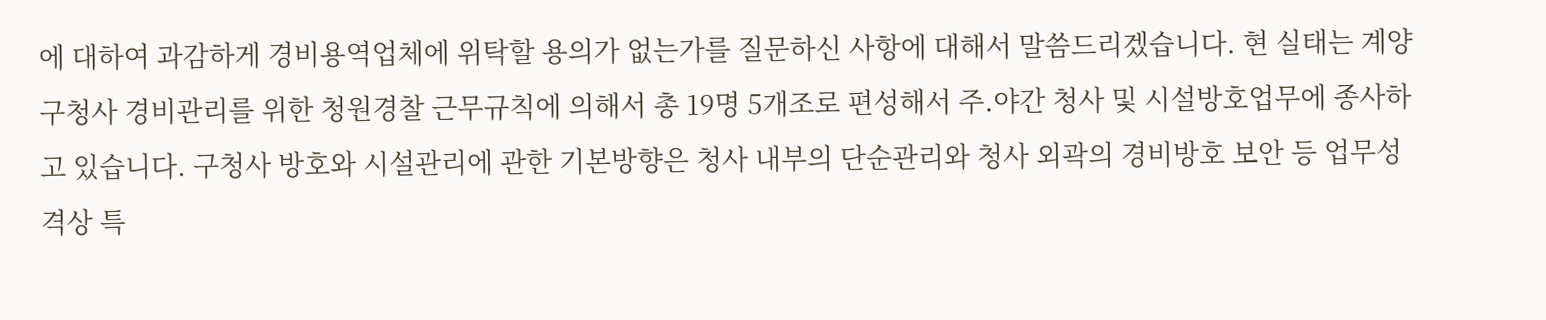에 대하여 과감하게 경비용역업체에 위탁할 용의가 없는가를 질문하신 사항에 대해서 말씀드리겠습니다. 현 실태는 계양구청사 경비관리를 위한 청원경찰 근무규칙에 의해서 총 19명 5개조로 편성해서 주․야간 청사 및 시설방호업무에 종사하고 있습니다. 구청사 방호와 시설관리에 관한 기본방향은 청사 내부의 단순관리와 청사 외곽의 경비방호 보안 등 업무성격상 특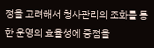정을 고려해서 청사관리의 조화를 통한 운영의 효율성에 중점을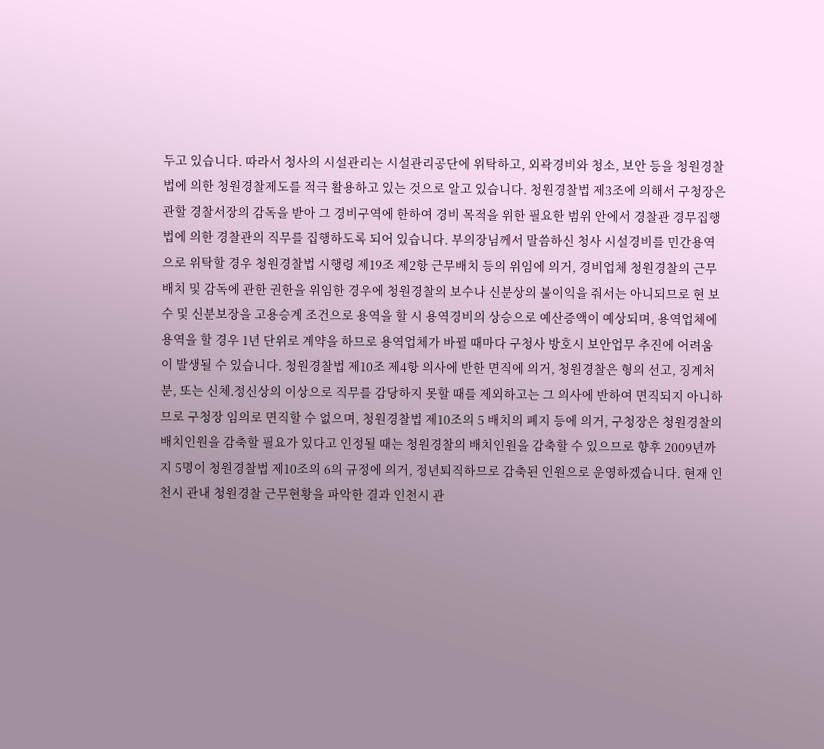두고 있습니다. 따라서 청사의 시설관리는 시설관리공단에 위탁하고, 외곽경비와 청소, 보안 등을 청원경찰법에 의한 청원경찰제도를 적극 활용하고 있는 것으로 알고 있습니다. 청원경찰법 제3조에 의해서 구청장은 관할 경찰서장의 감독을 받아 그 경비구역에 한하여 경비 목적을 위한 필요한 범위 안에서 경찰관 경무집행법에 의한 경찰관의 직무를 집행하도록 되어 있습니다. 부의장님께서 말씀하신 청사 시설경비를 민간용역으로 위탁할 경우 청원경찰법 시행령 제19조 제2항 근무배치 등의 위임에 의거, 경비업체 청원경찰의 근무배치 및 감독에 관한 권한을 위임한 경우에 청원경찰의 보수나 신분상의 불이익을 줘서는 아니되므로 현 보수 및 신분보장을 고용승계 조건으로 용역을 할 시 용역경비의 상승으로 예산증액이 예상되며, 용역업체에 용역을 할 경우 1년 단위로 계약을 하므로 용역업체가 바뀔 때마다 구청사 방호시 보안업무 추진에 어려움이 발생될 수 있습니다. 청원경찰법 제10조 제4항 의사에 반한 면직에 의거, 청원경찰은 형의 선고, 징계처분, 또는 신체․정신상의 이상으로 직무를 감당하지 못할 때를 제외하고는 그 의사에 반하여 면직되지 아니하므로 구청장 임의로 면직할 수 없으며, 청원경찰법 제10조의 5 배치의 폐지 등에 의거, 구청장은 청원경찰의 배치인원을 감축할 필요가 있다고 인정될 때는 청원경찰의 배치인원을 감축할 수 있으므로 향후 2009년까지 5명이 청원경찰법 제10조의 6의 규정에 의거, 정년퇴직하므로 감축된 인원으로 운영하겠습니다. 현재 인천시 관내 청원경찰 근무현황을 파악한 결과 인천시 관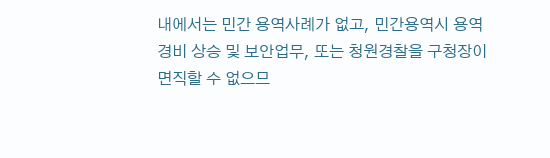내에서는 민간 용역사례가 없고, 민간용역시 용역경비 상승 및 보안업무, 또는 청원경찰을 구청장이 면직할 수 없으므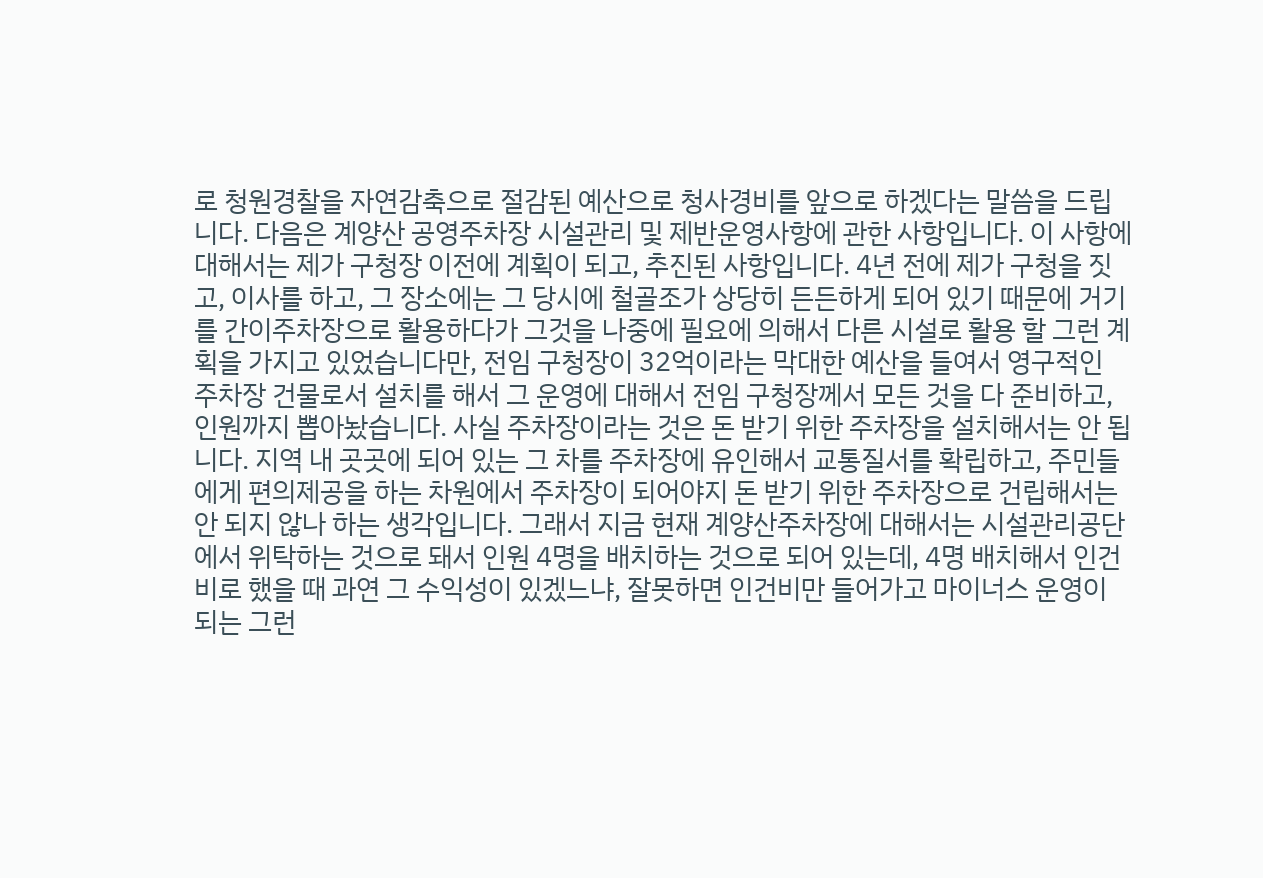로 청원경찰을 자연감축으로 절감된 예산으로 청사경비를 앞으로 하겠다는 말씀을 드립니다. 다음은 계양산 공영주차장 시설관리 및 제반운영사항에 관한 사항입니다. 이 사항에 대해서는 제가 구청장 이전에 계획이 되고, 추진된 사항입니다. 4년 전에 제가 구청을 짓고, 이사를 하고, 그 장소에는 그 당시에 철골조가 상당히 든든하게 되어 있기 때문에 거기를 간이주차장으로 활용하다가 그것을 나중에 필요에 의해서 다른 시설로 활용 할 그런 계획을 가지고 있었습니다만, 전임 구청장이 32억이라는 막대한 예산을 들여서 영구적인 주차장 건물로서 설치를 해서 그 운영에 대해서 전임 구청장께서 모든 것을 다 준비하고, 인원까지 뽑아놨습니다. 사실 주차장이라는 것은 돈 받기 위한 주차장을 설치해서는 안 됩니다. 지역 내 곳곳에 되어 있는 그 차를 주차장에 유인해서 교통질서를 확립하고, 주민들에게 편의제공을 하는 차원에서 주차장이 되어야지 돈 받기 위한 주차장으로 건립해서는 안 되지 않나 하는 생각입니다. 그래서 지금 현재 계양산주차장에 대해서는 시설관리공단에서 위탁하는 것으로 돼서 인원 4명을 배치하는 것으로 되어 있는데, 4명 배치해서 인건비로 했을 때 과연 그 수익성이 있겠느냐, 잘못하면 인건비만 들어가고 마이너스 운영이 되는 그런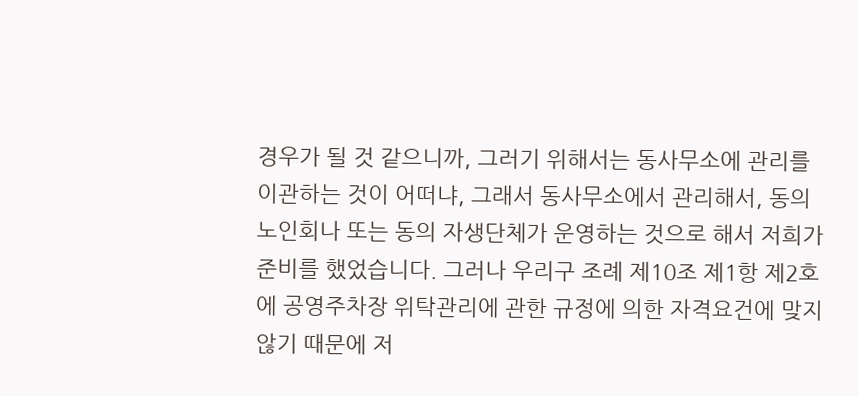경우가 될 것 같으니까, 그러기 위해서는 동사무소에 관리를 이관하는 것이 어떠냐, 그래서 동사무소에서 관리해서, 동의 노인회나 또는 동의 자생단체가 운영하는 것으로 해서 저희가 준비를 했었습니다. 그러나 우리구 조례 제10조 제1항 제2호에 공영주차장 위탁관리에 관한 규정에 의한 자격요건에 맞지 않기 때문에 저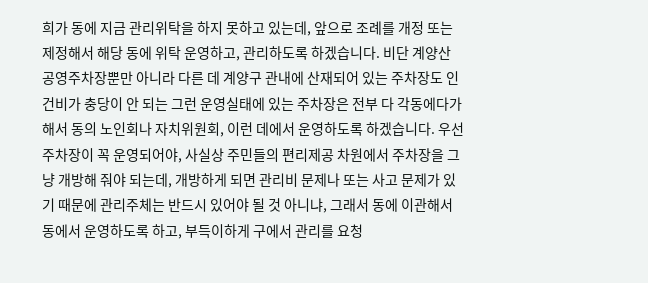희가 동에 지금 관리위탁을 하지 못하고 있는데, 앞으로 조례를 개정 또는 제정해서 해당 동에 위탁 운영하고, 관리하도록 하겠습니다. 비단 계양산 공영주차장뿐만 아니라 다른 데 계양구 관내에 산재되어 있는 주차장도 인건비가 충당이 안 되는 그런 운영실태에 있는 주차장은 전부 다 각동에다가 해서 동의 노인회나 자치위원회, 이런 데에서 운영하도록 하겠습니다. 우선 주차장이 꼭 운영되어야, 사실상 주민들의 편리제공 차원에서 주차장을 그냥 개방해 줘야 되는데, 개방하게 되면 관리비 문제나 또는 사고 문제가 있기 때문에 관리주체는 반드시 있어야 될 것 아니냐, 그래서 동에 이관해서 동에서 운영하도록 하고, 부득이하게 구에서 관리를 요청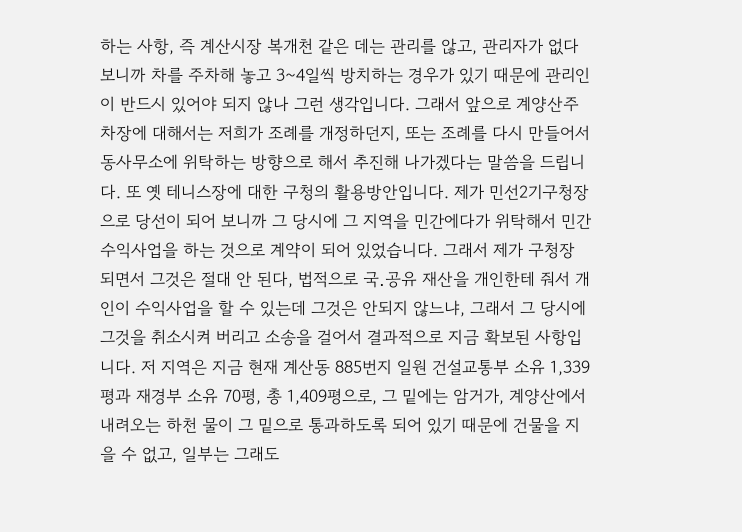하는 사항, 즉 계산시장 복개천 같은 데는 관리를 않고, 관리자가 없다 보니까 차를 주차해 놓고 3~4일씩 방치하는 경우가 있기 때문에 관리인이 반드시 있어야 되지 않나 그런 생각입니다. 그래서 앞으로 계양산주차장에 대해서는 저희가 조례를 개정하던지, 또는 조례를 다시 만들어서 동사무소에 위탁하는 방향으로 해서 추진해 나가겠다는 말씀을 드립니다. 또 옛 테니스장에 대한 구청의 활용방안입니다. 제가 민선2기구청장으로 당선이 되어 보니까 그 당시에 그 지역을 민간에다가 위탁해서 민간수익사업을 하는 것으로 계약이 되어 있었습니다. 그래서 제가 구청장 되면서 그것은 절대 안 된다, 법적으로 국․공유 재산을 개인한테 줘서 개인이 수익사업을 할 수 있는데 그것은 안되지 않느냐, 그래서 그 당시에 그것을 취소시켜 버리고 소송을 걸어서 결과적으로 지금 확보된 사항입니다. 저 지역은 지금 현재 계산동 885번지 일원 건설교통부 소유 1,339평과 재경부 소유 70평, 총 1,409평으로, 그 밑에는 암거가, 계양산에서 내려오는 하천 물이 그 밑으로 통과하도록 되어 있기 때문에 건물을 지을 수 없고, 일부는 그래도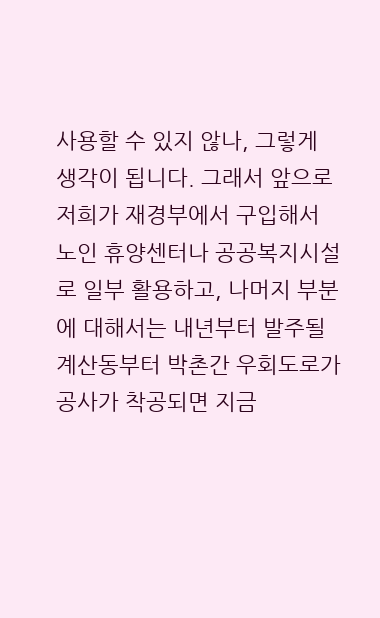사용할 수 있지 않나, 그렇게 생각이 됩니다. 그래서 앞으로 저희가 재경부에서 구입해서 노인 휴양센터나 공공복지시설로 일부 활용하고, 나머지 부분에 대해서는 내년부터 발주될 계산동부터 박촌간 우회도로가 공사가 착공되면 지금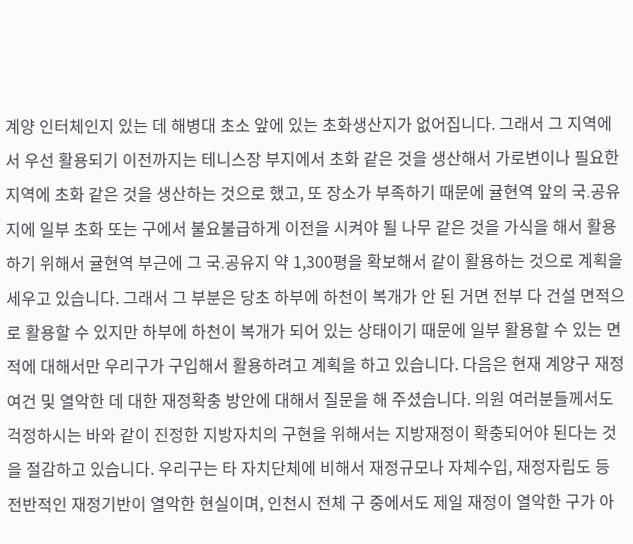계양 인터체인지 있는 데 해병대 초소 앞에 있는 초화생산지가 없어집니다. 그래서 그 지역에서 우선 활용되기 이전까지는 테니스장 부지에서 초화 같은 것을 생산해서 가로변이나 필요한 지역에 초화 같은 것을 생산하는 것으로 했고, 또 장소가 부족하기 때문에 귤현역 앞의 국․공유지에 일부 초화 또는 구에서 불요불급하게 이전을 시켜야 될 나무 같은 것을 가식을 해서 활용하기 위해서 귤현역 부근에 그 국․공유지 약 1,300평을 확보해서 같이 활용하는 것으로 계획을 세우고 있습니다. 그래서 그 부분은 당초 하부에 하천이 복개가 안 된 거면 전부 다 건설 면적으로 활용할 수 있지만 하부에 하천이 복개가 되어 있는 상태이기 때문에 일부 활용할 수 있는 면적에 대해서만 우리구가 구입해서 활용하려고 계획을 하고 있습니다. 다음은 현재 계양구 재정여건 및 열악한 데 대한 재정확충 방안에 대해서 질문을 해 주셨습니다. 의원 여러분들께서도 걱정하시는 바와 같이 진정한 지방자치의 구현을 위해서는 지방재정이 확충되어야 된다는 것을 절감하고 있습니다. 우리구는 타 자치단체에 비해서 재정규모나 자체수입, 재정자립도 등 전반적인 재정기반이 열악한 현실이며, 인천시 전체 구 중에서도 제일 재정이 열악한 구가 아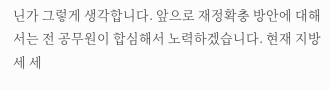닌가 그렇게 생각합니다. 앞으로 재정확충 방안에 대해서는 전 공무원이 합심해서 노력하겠습니다. 현재 지방세 세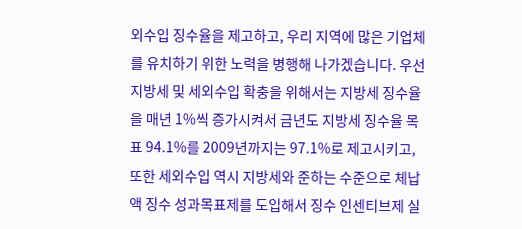외수입 징수율을 제고하고, 우리 지역에 많은 기업체를 유치하기 위한 노력을 병행해 나가겠습니다. 우선 지방세 및 세외수입 확충을 위해서는 지방세 징수율을 매년 1%씩 증가시켜서 금년도 지방세 징수율 목표 94.1%를 2009년까지는 97.1%로 제고시키고, 또한 세외수입 역시 지방세와 준하는 수준으로 체납액 징수 성과목표제를 도입해서 징수 인센티브제 실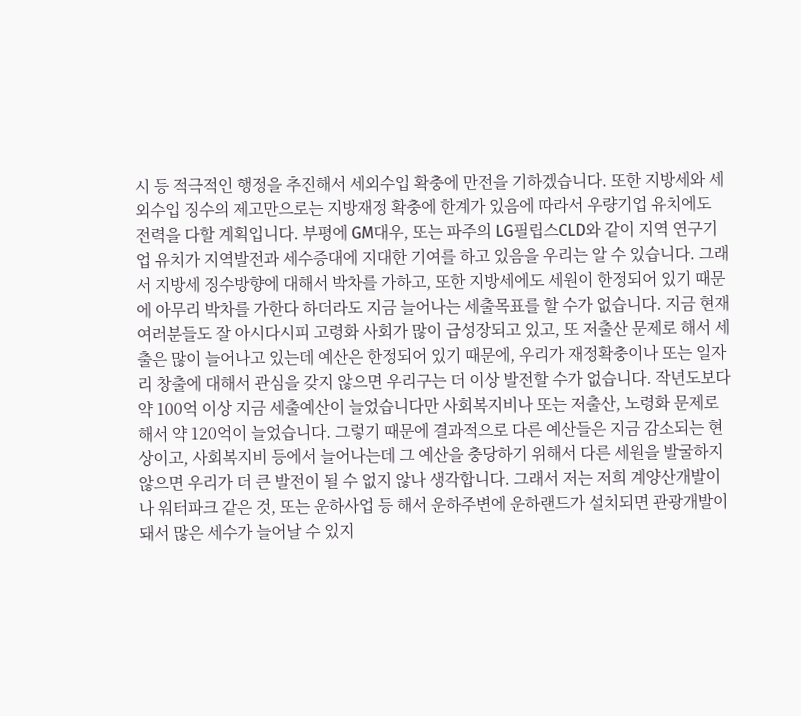시 등 적극적인 행정을 추진해서 세외수입 확충에 만전을 기하겠습니다. 또한 지방세와 세외수입 징수의 제고만으로는 지방재정 확충에 한계가 있음에 따라서 우량기업 유치에도 전력을 다할 계획입니다. 부평에 GM대우, 또는 파주의 LG필립스CLD와 같이 지역 연구기업 유치가 지역발전과 세수증대에 지대한 기여를 하고 있음을 우리는 알 수 있습니다. 그래서 지방세 징수방향에 대해서 박차를 가하고, 또한 지방세에도 세원이 한정되어 있기 때문에 아무리 박차를 가한다 하더라도 지금 늘어나는 세출목표를 할 수가 없습니다. 지금 현재 여러분들도 잘 아시다시피 고령화 사회가 많이 급성장되고 있고, 또 저출산 문제로 해서 세출은 많이 늘어나고 있는데 예산은 한정되어 있기 때문에, 우리가 재정확충이나 또는 일자리 창출에 대해서 관심을 갖지 않으면 우리구는 더 이상 발전할 수가 없습니다. 작년도보다 약 100억 이상 지금 세출예산이 늘었습니다만 사회복지비나 또는 저출산, 노령화 문제로 해서 약 120억이 늘었습니다. 그렇기 때문에 결과적으로 다른 예산들은 지금 감소되는 현상이고, 사회복지비 등에서 늘어나는데 그 예산을 충당하기 위해서 다른 세원을 발굴하지 않으면 우리가 더 큰 발전이 될 수 없지 않나 생각합니다. 그래서 저는 저희 계양산개발이나 워터파크 같은 것, 또는 운하사업 등 해서 운하주변에 운하랜드가 설치되면 관광개발이 돼서 많은 세수가 늘어날 수 있지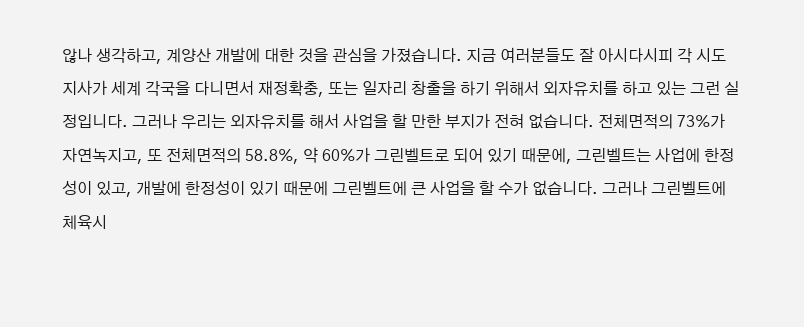않나 생각하고, 계양산 개발에 대한 것을 관심을 가졌습니다. 지금 여러분들도 잘 아시다시피 각 시도 지사가 세계 각국을 다니면서 재정확충, 또는 일자리 창출을 하기 위해서 외자유치를 하고 있는 그런 실정입니다. 그러나 우리는 외자유치를 해서 사업을 할 만한 부지가 전혀 없습니다. 전체면적의 73%가 자연녹지고, 또 전체면적의 58.8%, 약 60%가 그린벨트로 되어 있기 때문에, 그린벨트는 사업에 한정성이 있고, 개발에 한정성이 있기 때문에 그린벨트에 큰 사업을 할 수가 없습니다. 그러나 그린벨트에 체육시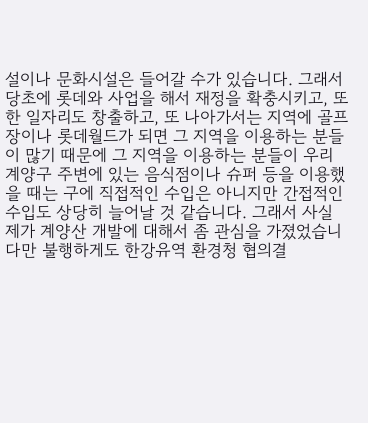설이나 문화시설은 들어갈 수가 있습니다. 그래서 당초에 롯데와 사업을 해서 재정을 확충시키고, 또한 일자리도 창출하고, 또 나아가서는 지역에 골프장이나 롯데월드가 되면 그 지역을 이용하는 분들이 많기 때문에 그 지역을 이용하는 분들이 우리 계양구 주변에 있는 음식점이나 슈퍼 등을 이용했을 때는 구에 직접적인 수입은 아니지만 간접적인 수입도 상당히 늘어날 것 같습니다. 그래서 사실 제가 계양산 개발에 대해서 좀 관심을 가졌었습니다만 불행하게도 한강유역 환경청 협의결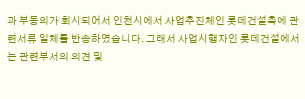과 부동의가 회시되어서 인천시에서 사업추진체인 롯데건설측에 관련서류 일체를 반송하였습니다. 그래서 사업시행자인 롯데건설에서는 관련부서의 의견 및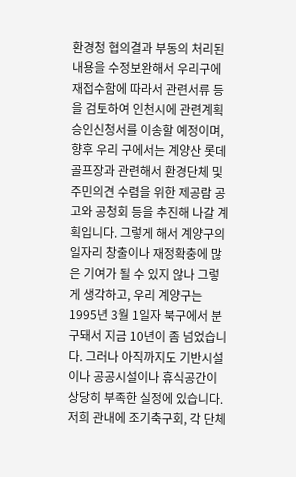환경청 협의결과 부동의 처리된 내용을 수정보완해서 우리구에 재접수함에 따라서 관련서류 등을 검토하여 인천시에 관련계획 승인신청서를 이송할 예정이며, 향후 우리 구에서는 계양산 롯데 골프장과 관련해서 환경단체 및 주민의견 수렴을 위한 제공람 공고와 공청회 등을 추진해 나갈 계획입니다. 그렇게 해서 계양구의 일자리 창출이나 재정확충에 많은 기여가 될 수 있지 않나 그렇게 생각하고, 우리 계양구는 1995년 3월 1일자 북구에서 분구돼서 지금 10년이 좀 넘었습니다. 그러나 아직까지도 기반시설이나 공공시설이나 휴식공간이 상당히 부족한 실정에 있습니다. 저희 관내에 조기축구회, 각 단체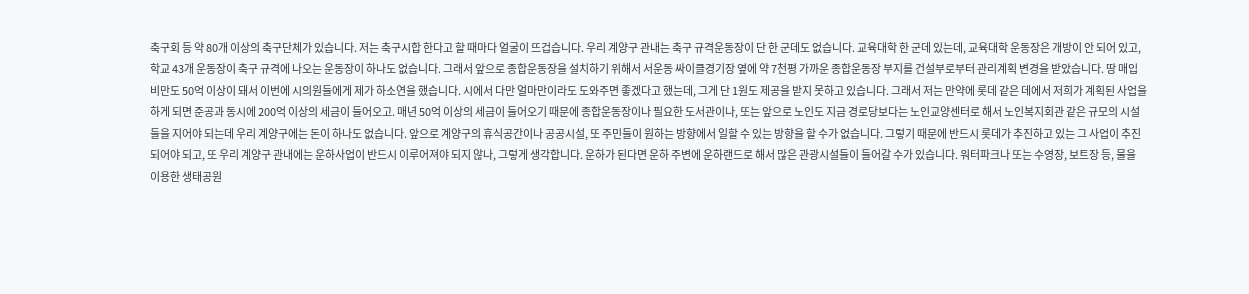축구회 등 약 80개 이상의 축구단체가 있습니다. 저는 축구시합 한다고 할 때마다 얼굴이 뜨겁습니다. 우리 계양구 관내는 축구 규격운동장이 단 한 군데도 없습니다. 교육대학 한 군데 있는데, 교육대학 운동장은 개방이 안 되어 있고, 학교 43개 운동장이 축구 규격에 나오는 운동장이 하나도 없습니다. 그래서 앞으로 종합운동장을 설치하기 위해서 서운동 싸이클경기장 옆에 약 7천평 가까운 종합운동장 부지를 건설부로부터 관리계획 변경을 받았습니다. 땅 매입비만도 50억 이상이 돼서 이번에 시의원들에게 제가 하소연을 했습니다. 시에서 다만 얼마만이라도 도와주면 좋겠다고 했는데, 그게 단 1원도 제공을 받지 못하고 있습니다. 그래서 저는 만약에 롯데 같은 데에서 저희가 계획된 사업을 하게 되면 준공과 동시에 200억 이상의 세금이 들어오고. 매년 50억 이상의 세금이 들어오기 때문에 종합운동장이나 필요한 도서관이나, 또는 앞으로 노인도 지금 경로당보다는 노인교양센터로 해서 노인복지회관 같은 규모의 시설들을 지어야 되는데 우리 계양구에는 돈이 하나도 없습니다. 앞으로 계양구의 휴식공간이나 공공시설, 또 주민들이 원하는 방향에서 일할 수 있는 방향을 할 수가 없습니다. 그렇기 때문에 반드시 롯데가 추진하고 있는 그 사업이 추진되어야 되고, 또 우리 계양구 관내에는 운하사업이 반드시 이루어져야 되지 않나, 그렇게 생각합니다. 운하가 된다면 운하 주변에 운하랜드로 해서 많은 관광시설들이 들어갈 수가 있습니다. 워터파크나 또는 수영장, 보트장 등, 물을 이용한 생태공원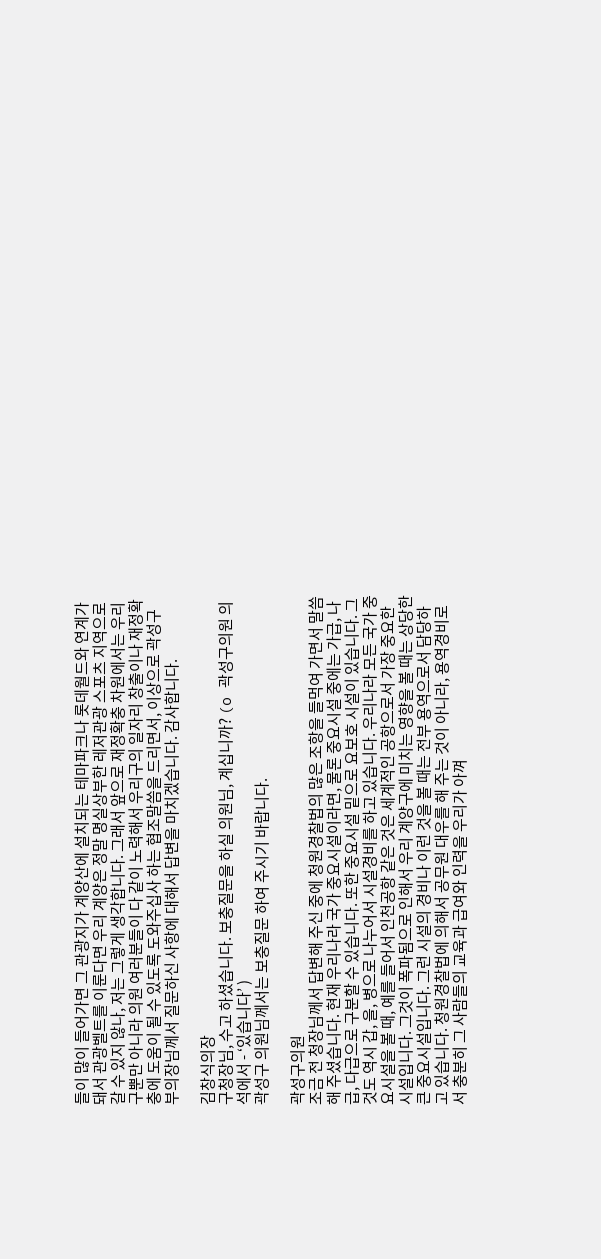들이 많이 들어가면 그 관광지가 계양산에 설치되는 테마파크나 롯데월드와 연계가 돼서 관광벨트를 이룬다면 우리 계양은 정말 명실상부한 레저관광 스포츠 지역으로 갈 수 있지 않나, 저는 그렇게 생각합니다. 그래서 앞으로 재정확충 차원에서는 우리 구뿐만 아니라 의원 여러분들이 다 같이 노력해서 우리구의 일자리 창출이나 재정확충에 도움이 될 수 있도록 도와주십사 하는 협조말씀을 드리면서, 이상으로 곽성구 부의장님께서 질문하신 사항에 대해서 답변을 마치겠습니다. 감사합니다.

김창식의장
구청장님, 수고 하셨습니다. 보충질문을 하실 의원님, 계십니까? (o 곽성구의원 의석에서 - ‘있습니다’ )
곽성구 의원님께서는 보충질문 하여 주시기 바랍니다.

곽성구의원
조금 전 청장님께서 답변해 주신 중에 청원경찰법의 많은 조항을 들먹여 가면서 말씀해 주셨습니다. 현재 우리나라 국가 중요시설이라면, 물론 중요시설 중에는 가급, 나급, 다급으로 구분할 수 있습니다. 또한 중요시설 밑으로 요보호 시설이 있습니다. 그것도 역시 갑, 을, 병으로 나누어서 시설경비를 하고 있습니다. 우리나라 모든 국가 중요시설을 볼 때, 예를 들어서 인천공항 같은 것은 세계적인 공항으로서 가장 중요한 시설입니다. 그것이 폭파됨으로 인해서 우리 계양구에 미치는 영향을 볼 때는 상당한 큰 중요시설입니다. 그런 시설의 경비나 이런 것을 볼 때는 전부 용역으로서 담당하고 있습니다. 청원경찰법에 의해서 공무원 대우를 해 주는 것이 아니라, 용역경비로서 충분히 그 사람들의 교육과 급여와 인력을 우리가 아껴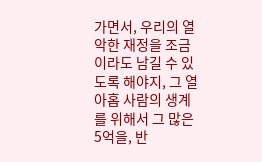가면서, 우리의 열악한 재정을 조금이라도 남길 수 있도록 해야지, 그 열아홉 사람의 생계를 위해서 그 많은 5억을, 반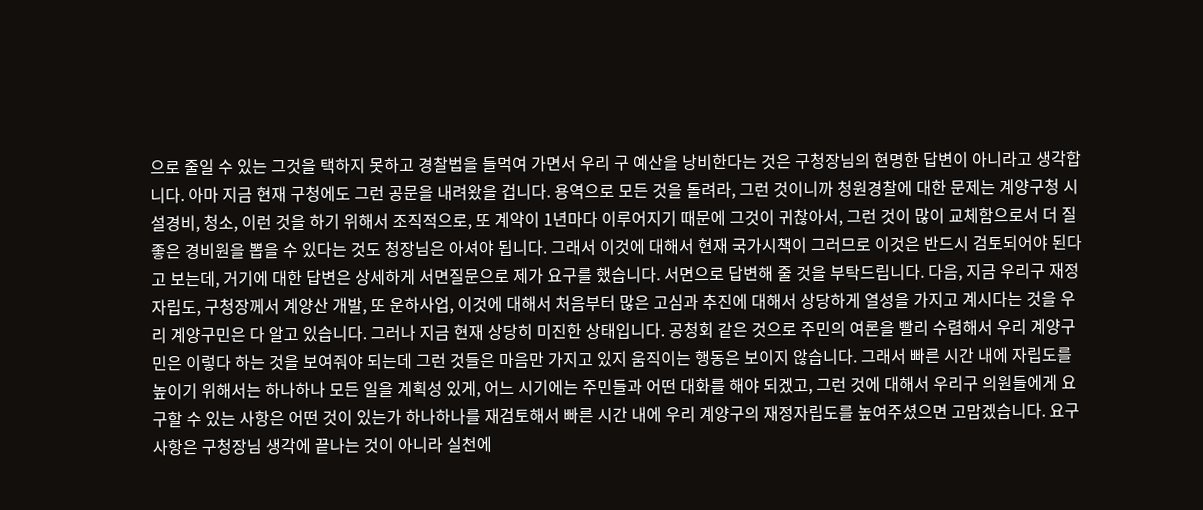으로 줄일 수 있는 그것을 택하지 못하고 경찰법을 들먹여 가면서 우리 구 예산을 낭비한다는 것은 구청장님의 현명한 답변이 아니라고 생각합니다. 아마 지금 현재 구청에도 그런 공문을 내려왔을 겁니다. 용역으로 모든 것을 돌려라, 그런 것이니까 청원경찰에 대한 문제는 계양구청 시설경비, 청소, 이런 것을 하기 위해서 조직적으로, 또 계약이 1년마다 이루어지기 때문에 그것이 귀찮아서, 그런 것이 많이 교체함으로서 더 질 좋은 경비원을 뽑을 수 있다는 것도 청장님은 아셔야 됩니다. 그래서 이것에 대해서 현재 국가시책이 그러므로 이것은 반드시 검토되어야 된다고 보는데, 거기에 대한 답변은 상세하게 서면질문으로 제가 요구를 했습니다. 서면으로 답변해 줄 것을 부탁드립니다. 다음, 지금 우리구 재정자립도, 구청장께서 계양산 개발, 또 운하사업, 이것에 대해서 처음부터 많은 고심과 추진에 대해서 상당하게 열성을 가지고 계시다는 것을 우리 계양구민은 다 알고 있습니다. 그러나 지금 현재 상당히 미진한 상태입니다. 공청회 같은 것으로 주민의 여론을 빨리 수렴해서 우리 계양구민은 이렇다 하는 것을 보여줘야 되는데 그런 것들은 마음만 가지고 있지 움직이는 행동은 보이지 않습니다. 그래서 빠른 시간 내에 자립도를 높이기 위해서는 하나하나 모든 일을 계획성 있게, 어느 시기에는 주민들과 어떤 대화를 해야 되겠고, 그런 것에 대해서 우리구 의원들에게 요구할 수 있는 사항은 어떤 것이 있는가 하나하나를 재검토해서 빠른 시간 내에 우리 계양구의 재정자립도를 높여주셨으면 고맙겠습니다. 요구사항은 구청장님 생각에 끝나는 것이 아니라 실천에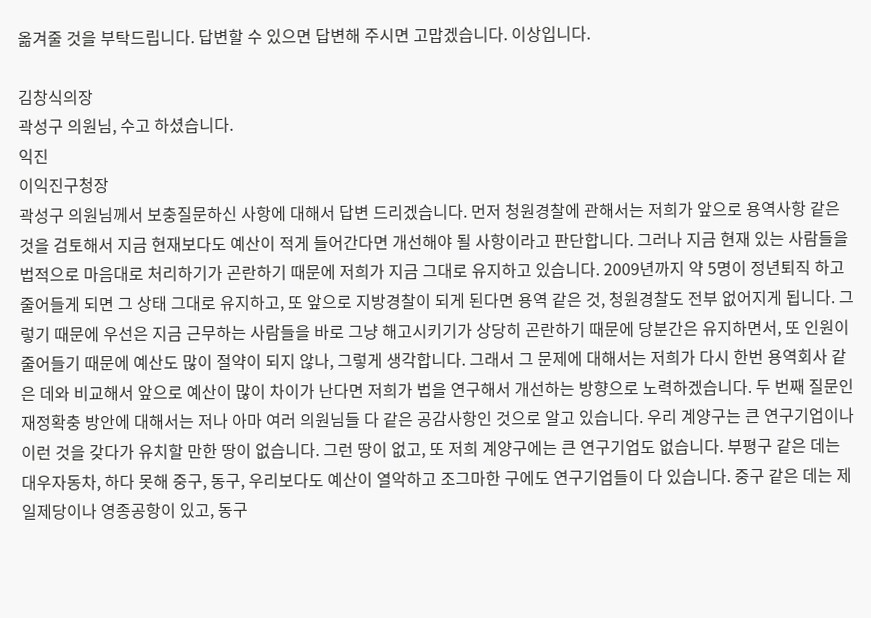옮겨줄 것을 부탁드립니다. 답변할 수 있으면 답변해 주시면 고맙겠습니다. 이상입니다.

김창식의장
곽성구 의원님, 수고 하셨습니다.
익진
이익진구청장
곽성구 의원님께서 보충질문하신 사항에 대해서 답변 드리겠습니다. 먼저 청원경찰에 관해서는 저희가 앞으로 용역사항 같은 것을 검토해서 지금 현재보다도 예산이 적게 들어간다면 개선해야 될 사항이라고 판단합니다. 그러나 지금 현재 있는 사람들을 법적으로 마음대로 처리하기가 곤란하기 때문에 저희가 지금 그대로 유지하고 있습니다. 2009년까지 약 5명이 정년퇴직 하고 줄어들게 되면 그 상태 그대로 유지하고, 또 앞으로 지방경찰이 되게 된다면 용역 같은 것, 청원경찰도 전부 없어지게 됩니다. 그렇기 때문에 우선은 지금 근무하는 사람들을 바로 그냥 해고시키기가 상당히 곤란하기 때문에 당분간은 유지하면서, 또 인원이 줄어들기 때문에 예산도 많이 절약이 되지 않나, 그렇게 생각합니다. 그래서 그 문제에 대해서는 저희가 다시 한번 용역회사 같은 데와 비교해서 앞으로 예산이 많이 차이가 난다면 저희가 법을 연구해서 개선하는 방향으로 노력하겠습니다. 두 번째 질문인 재정확충 방안에 대해서는 저나 아마 여러 의원님들 다 같은 공감사항인 것으로 알고 있습니다. 우리 계양구는 큰 연구기업이나 이런 것을 갖다가 유치할 만한 땅이 없습니다. 그런 땅이 없고, 또 저희 계양구에는 큰 연구기업도 없습니다. 부평구 같은 데는 대우자동차, 하다 못해 중구, 동구, 우리보다도 예산이 열악하고 조그마한 구에도 연구기업들이 다 있습니다. 중구 같은 데는 제일제당이나 영종공항이 있고, 동구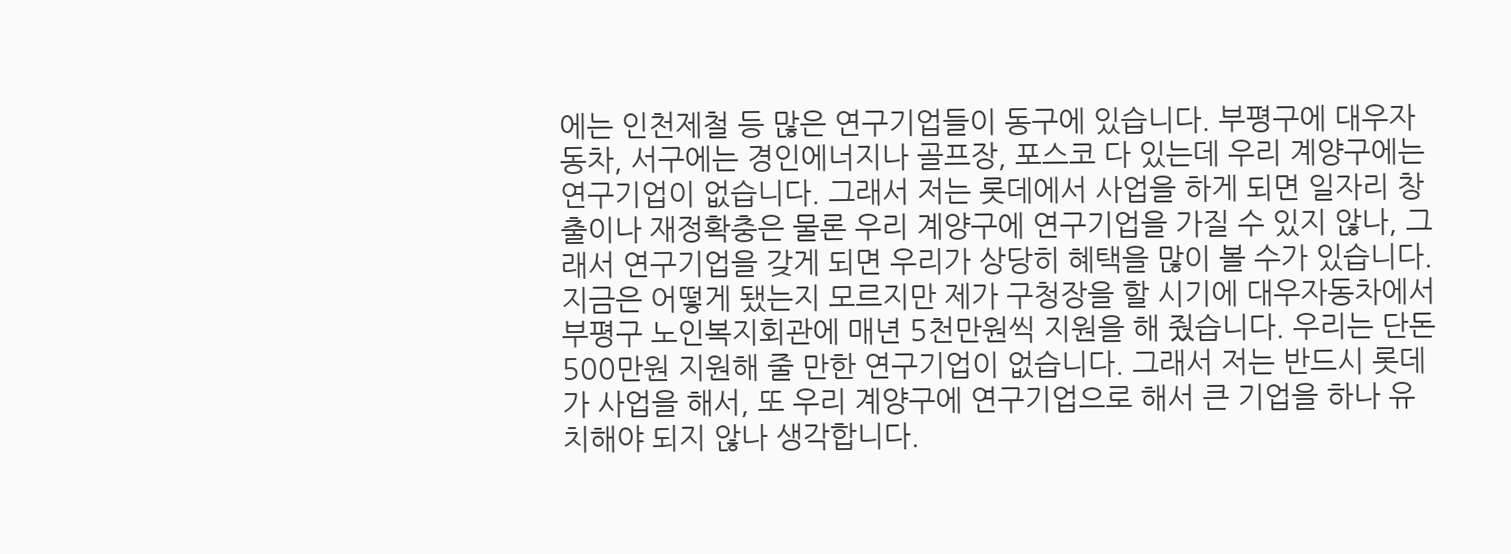에는 인천제철 등 많은 연구기업들이 동구에 있습니다. 부평구에 대우자동차, 서구에는 경인에너지나 골프장, 포스코 다 있는데 우리 계양구에는 연구기업이 없습니다. 그래서 저는 롯데에서 사업을 하게 되면 일자리 창출이나 재정확충은 물론 우리 계양구에 연구기업을 가질 수 있지 않나, 그래서 연구기업을 갖게 되면 우리가 상당히 혜택을 많이 볼 수가 있습니다. 지금은 어떻게 됐는지 모르지만 제가 구청장을 할 시기에 대우자동차에서 부평구 노인복지회관에 매년 5천만원씩 지원을 해 줬습니다. 우리는 단돈 500만원 지원해 줄 만한 연구기업이 없습니다. 그래서 저는 반드시 롯데가 사업을 해서, 또 우리 계양구에 연구기업으로 해서 큰 기업을 하나 유치해야 되지 않나 생각합니다.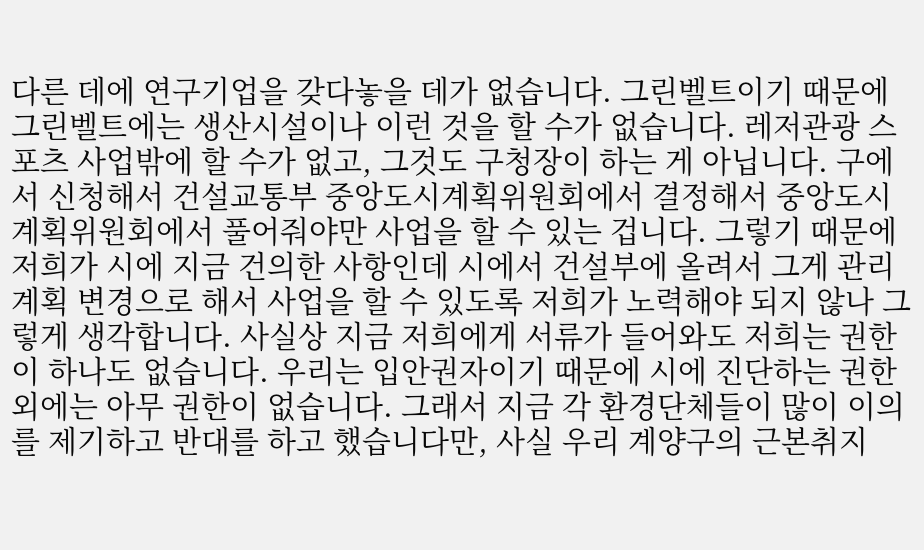다른 데에 연구기업을 갖다놓을 데가 없습니다. 그린벨트이기 때문에 그린벨트에는 생산시설이나 이런 것을 할 수가 없습니다. 레저관광 스포츠 사업밖에 할 수가 없고, 그것도 구청장이 하는 게 아닙니다. 구에서 신청해서 건설교통부 중앙도시계획위원회에서 결정해서 중앙도시계획위원회에서 풀어줘야만 사업을 할 수 있는 겁니다. 그렇기 때문에 저희가 시에 지금 건의한 사항인데 시에서 건설부에 올려서 그게 관리계획 변경으로 해서 사업을 할 수 있도록 저희가 노력해야 되지 않나 그렇게 생각합니다. 사실상 지금 저희에게 서류가 들어와도 저희는 권한이 하나도 없습니다. 우리는 입안권자이기 때문에 시에 진단하는 권한 외에는 아무 권한이 없습니다. 그래서 지금 각 환경단체들이 많이 이의를 제기하고 반대를 하고 했습니다만, 사실 우리 계양구의 근본취지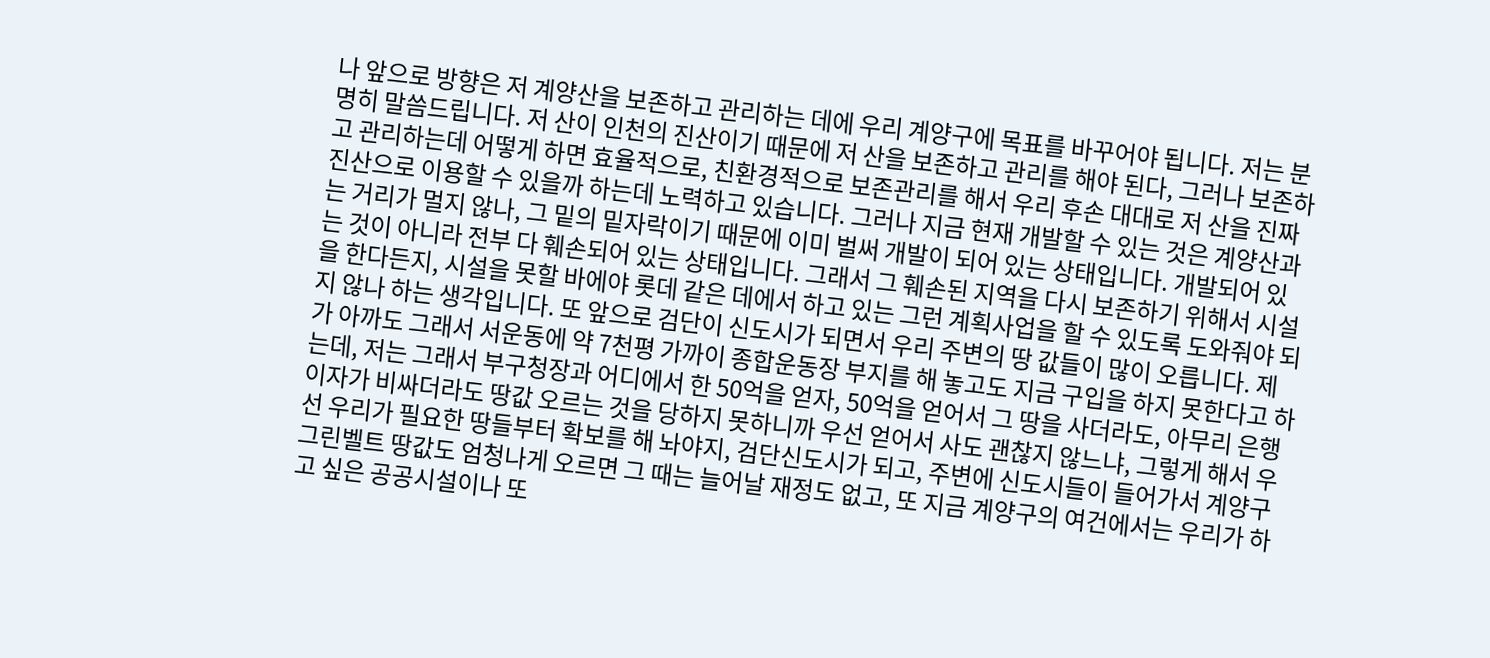나 앞으로 방향은 저 계양산을 보존하고 관리하는 데에 우리 계양구에 목표를 바꾸어야 됩니다. 저는 분명히 말씀드립니다. 저 산이 인천의 진산이기 때문에 저 산을 보존하고 관리를 해야 된다, 그러나 보존하고 관리하는데 어떻게 하면 효율적으로, 친환경적으로 보존관리를 해서 우리 후손 대대로 저 산을 진짜 진산으로 이용할 수 있을까 하는데 노력하고 있습니다. 그러나 지금 현재 개발할 수 있는 것은 계양산과는 거리가 멀지 않나, 그 밑의 밑자락이기 때문에 이미 벌써 개발이 되어 있는 상태입니다. 개발되어 있는 것이 아니라 전부 다 훼손되어 있는 상태입니다. 그래서 그 훼손된 지역을 다시 보존하기 위해서 시설을 한다든지, 시설을 못할 바에야 롯데 같은 데에서 하고 있는 그런 계획사업을 할 수 있도록 도와줘야 되지 않나 하는 생각입니다. 또 앞으로 검단이 신도시가 되면서 우리 주변의 땅 값들이 많이 오릅니다. 제가 아까도 그래서 서운동에 약 7천평 가까이 종합운동장 부지를 해 놓고도 지금 구입을 하지 못한다고 하는데, 저는 그래서 부구청장과 어디에서 한 50억을 얻자, 50억을 얻어서 그 땅을 사더라도, 아무리 은행이자가 비싸더라도 땅값 오르는 것을 당하지 못하니까 우선 얻어서 사도 괜찮지 않느냐, 그렇게 해서 우선 우리가 필요한 땅들부터 확보를 해 놔야지, 검단신도시가 되고, 주변에 신도시들이 들어가서 계양구 그린벨트 땅값도 엄청나게 오르면 그 때는 늘어날 재정도 없고, 또 지금 계양구의 여건에서는 우리가 하고 싶은 공공시설이나 또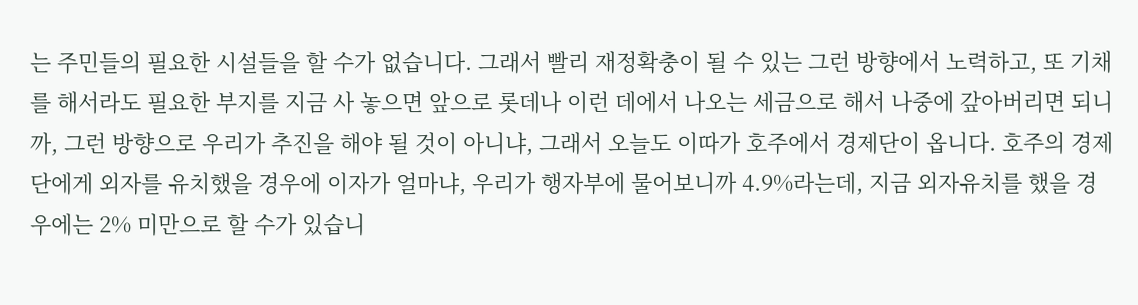는 주민들의 필요한 시설들을 할 수가 없습니다. 그래서 빨리 재정확충이 될 수 있는 그런 방향에서 노력하고, 또 기채를 해서라도 필요한 부지를 지금 사 놓으면 앞으로 롯데나 이런 데에서 나오는 세금으로 해서 나중에 갚아버리면 되니까, 그런 방향으로 우리가 추진을 해야 될 것이 아니냐, 그래서 오늘도 이따가 호주에서 경제단이 옵니다. 호주의 경제단에게 외자를 유치했을 경우에 이자가 얼마냐, 우리가 행자부에 물어보니까 4.9%라는데, 지금 외자유치를 했을 경우에는 2% 미만으로 할 수가 있습니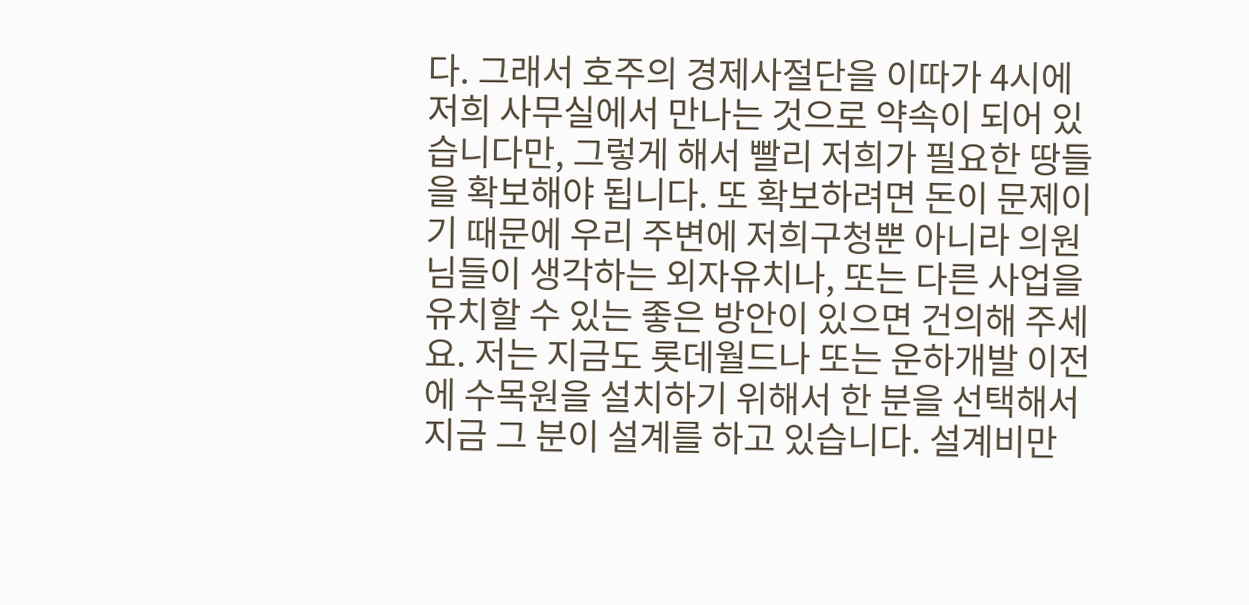다. 그래서 호주의 경제사절단을 이따가 4시에 저희 사무실에서 만나는 것으로 약속이 되어 있습니다만, 그렇게 해서 빨리 저희가 필요한 땅들을 확보해야 됩니다. 또 확보하려면 돈이 문제이기 때문에 우리 주변에 저희구청뿐 아니라 의원님들이 생각하는 외자유치나, 또는 다른 사업을 유치할 수 있는 좋은 방안이 있으면 건의해 주세요. 저는 지금도 롯데월드나 또는 운하개발 이전에 수목원을 설치하기 위해서 한 분을 선택해서 지금 그 분이 설계를 하고 있습니다. 설계비만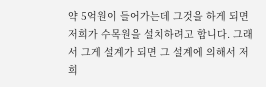약 5억원이 들어가는데 그것을 하게 되면 저희가 수목원을 설치하려고 합니다. 그래서 그게 설계가 되면 그 설계에 의해서 저희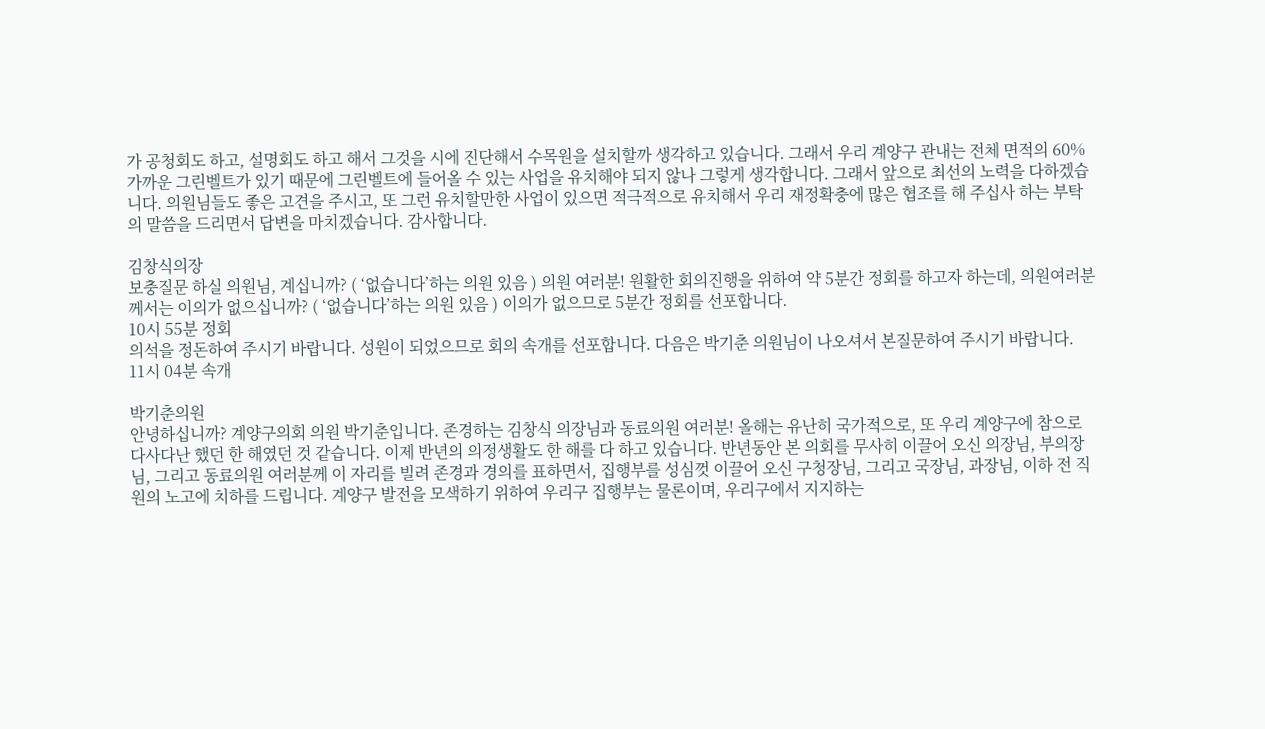가 공청회도 하고, 설명회도 하고 해서 그것을 시에 진단해서 수목원을 설치할까 생각하고 있습니다. 그래서 우리 계양구 관내는 전체 면적의 60% 가까운 그린벨트가 있기 때문에 그린벨트에 들어올 수 있는 사업을 유치해야 되지 않나 그렇게 생각합니다. 그래서 앞으로 최선의 노력을 다하겠습니다. 의원님들도 좋은 고견을 주시고, 또 그런 유치할만한 사업이 있으면 적극적으로 유치해서 우리 재정확충에 많은 협조를 해 주십사 하는 부탁의 말씀을 드리면서 답변을 마치겠습니다. 감사합니다.

김창식의장
보충질문 하실 의원님, 계십니까? ( ‘없습니다’하는 의원 있음 ) 의원 여러분! 원활한 회의진행을 위하여 약 5분간 정회를 하고자 하는데, 의원여러분께서는 이의가 없으십니까? ( ‘없습니다’하는 의원 있음 ) 이의가 없으므로 5분간 정회를 선포합니다.
10시 55분 정회
의석을 정돈하여 주시기 바랍니다. 성원이 되었으므로 회의 속개를 선포합니다. 다음은 박기춘 의원님이 나오셔서 본질문하여 주시기 바랍니다.
11시 04분 속개

박기춘의원
안녕하십니까? 계양구의회 의원 박기춘입니다. 존경하는 김창식 의장님과 동료의원 여러분! 올해는 유난히 국가적으로, 또 우리 계양구에 참으로 다사다난 했던 한 해였던 것 같습니다. 이제 반년의 의정생활도 한 해를 다 하고 있습니다. 반년동안 본 의회를 무사히 이끌어 오신 의장님, 부의장님, 그리고 동료의원 여러분께 이 자리를 빌려 존경과 경의를 표하면서, 집행부를 성심껏 이끌어 오신 구청장님, 그리고 국장님, 과장님, 이하 전 직원의 노고에 치하를 드립니다. 계양구 발전을 모색하기 위하여 우리구 집행부는 물론이며, 우리구에서 지지하는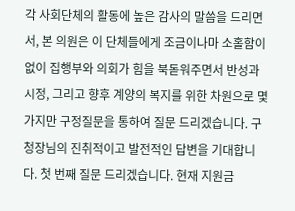각 사회단체의 활동에 높은 감사의 말씀을 드리면서, 본 의원은 이 단체들에게 조금이나마 소홀함이 없이 집행부와 의회가 힘을 북돋워주면서 반성과 시정, 그리고 향후 계양의 복지를 위한 차원으로 몇 가지만 구정질문을 통하여 질문 드리겠습니다. 구청장님의 진취적이고 발전적인 답변을 기대합니다. 첫 번째 질문 드리겠습니다. 현재 지원금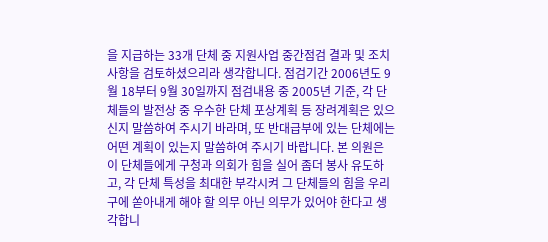을 지급하는 33개 단체 중 지원사업 중간점검 결과 및 조치사항을 검토하셨으리라 생각합니다. 점검기간 2006년도 9월 18부터 9월 30일까지 점검내용 중 2005년 기준, 각 단체들의 발전상 중 우수한 단체 포상계획 등 장려계획은 있으신지 말씀하여 주시기 바라며, 또 반대급부에 있는 단체에는 어떤 계획이 있는지 말씀하여 주시기 바랍니다. 본 의원은 이 단체들에게 구청과 의회가 힘을 실어 좀더 봉사 유도하고, 각 단체 특성을 최대한 부각시켜 그 단체들의 힘을 우리 구에 쏟아내게 해야 할 의무 아닌 의무가 있어야 한다고 생각합니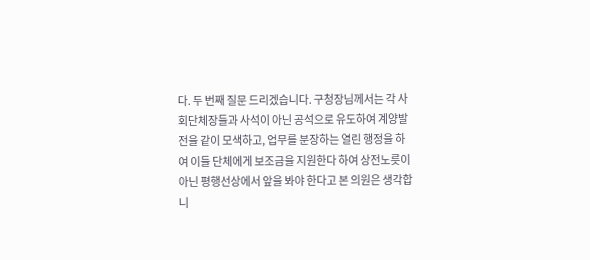다. 두 번째 질문 드리겠습니다. 구청장님께서는 각 사회단체장들과 사석이 아닌 공석으로 유도하여 계양발전을 같이 모색하고, 업무를 분장하는 열린 행정을 하여 이들 단체에게 보조금을 지원한다 하여 상전노릇이 아닌 평행선상에서 앞을 봐야 한다고 본 의원은 생각합니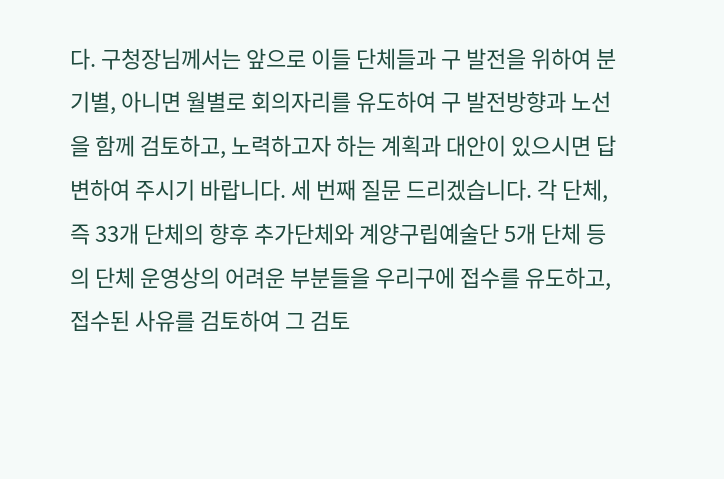다. 구청장님께서는 앞으로 이들 단체들과 구 발전을 위하여 분기별, 아니면 월별로 회의자리를 유도하여 구 발전방향과 노선을 함께 검토하고, 노력하고자 하는 계획과 대안이 있으시면 답변하여 주시기 바랍니다. 세 번째 질문 드리겠습니다. 각 단체, 즉 33개 단체의 향후 추가단체와 계양구립예술단 5개 단체 등의 단체 운영상의 어려운 부분들을 우리구에 접수를 유도하고, 접수된 사유를 검토하여 그 검토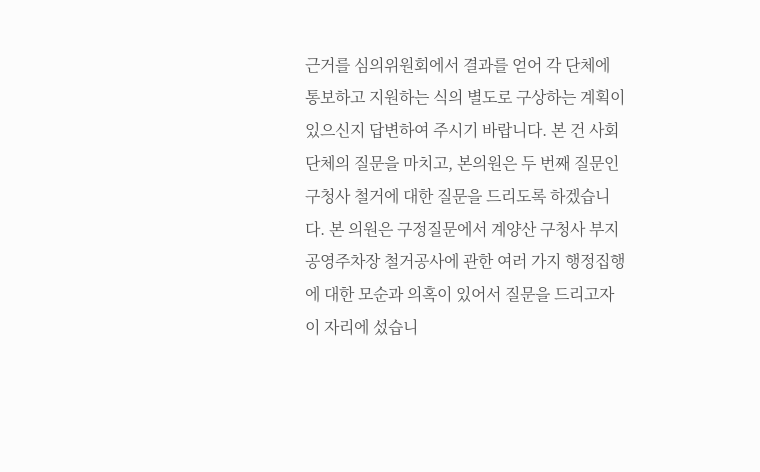근거를 심의위원회에서 결과를 얻어 각 단체에 통보하고 지원하는 식의 별도로 구상하는 계획이 있으신지 답변하여 주시기 바랍니다. 본 건 사회단체의 질문을 마치고, 본의원은 두 번째 질문인 구청사 철거에 대한 질문을 드리도록 하겠습니다. 본 의원은 구정질문에서 계양산 구청사 부지 공영주차장 철거공사에 관한 여러 가지 행정집행에 대한 모순과 의혹이 있어서 질문을 드리고자 이 자리에 섰습니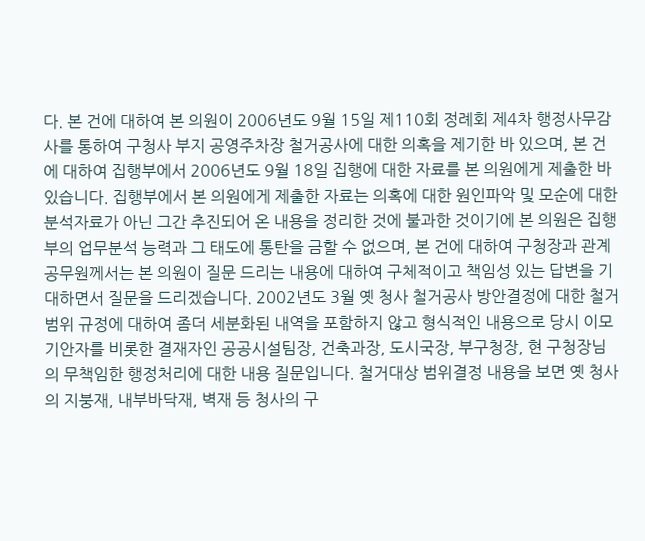다. 본 건에 대하여 본 의원이 2006년도 9월 15일 제110회 정례회 제4차 행정사무감사를 통하여 구청사 부지 공영주차장 철거공사에 대한 의혹을 제기한 바 있으며, 본 건에 대하여 집행부에서 2006년도 9월 18일 집행에 대한 자료를 본 의원에게 제출한 바 있습니다. 집행부에서 본 의원에게 제출한 자료는 의혹에 대한 원인파악 및 모순에 대한 분석자료가 아닌 그간 추진되어 온 내용을 정리한 것에 불과한 것이기에 본 의원은 집행부의 업무분석 능력과 그 태도에 통탄을 금할 수 없으며, 본 건에 대하여 구청장과 관계 공무원께서는 본 의원이 질문 드리는 내용에 대하여 구체적이고 책임성 있는 답변을 기대하면서 질문을 드리겠습니다. 2002년도 3월 옛 청사 철거공사 방안결정에 대한 철거범위 규정에 대하여 좀더 세분화된 내역을 포함하지 않고 형식적인 내용으로 당시 이모 기안자를 비롯한 결재자인 공공시설팀장, 건축과장, 도시국장, 부구청장, 현 구청장님의 무책임한 행정처리에 대한 내용 질문입니다. 철거대상 범위결정 내용을 보면 옛 청사의 지붕재, 내부바닥재, 벽재 등 청사의 구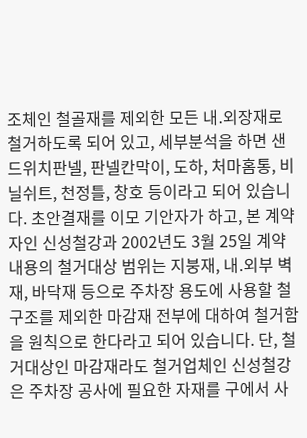조체인 철골재를 제외한 모든 내․외장재로 철거하도록 되어 있고, 세부분석을 하면 샌드위치판넬, 판넬칸막이, 도하, 처마홈통, 비닐쉬트, 천정틀, 창호 등이라고 되어 있습니다. 초안결재를 이모 기안자가 하고, 본 계약자인 신성철강과 2002년도 3월 25일 계약내용의 철거대상 범위는 지붕재, 내․외부 벽재, 바닥재 등으로 주차장 용도에 사용할 철 구조를 제외한 마감재 전부에 대하여 철거함을 원칙으로 한다라고 되어 있습니다. 단, 철거대상인 마감재라도 철거업체인 신성철강은 주차장 공사에 필요한 자재를 구에서 사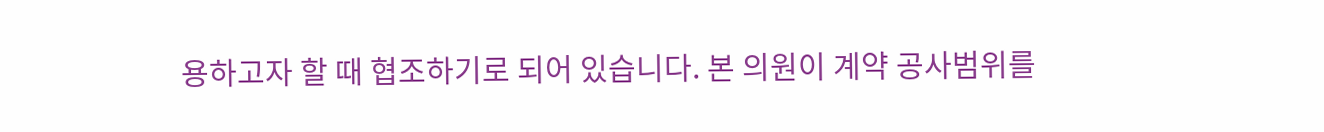용하고자 할 때 협조하기로 되어 있습니다. 본 의원이 계약 공사범위를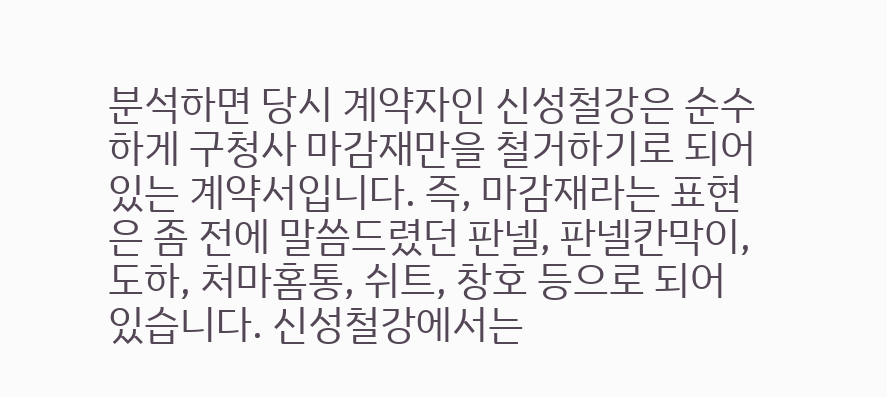분석하면 당시 계약자인 신성철강은 순수하게 구청사 마감재만을 철거하기로 되어 있는 계약서입니다. 즉, 마감재라는 표현은 좀 전에 말씀드렸던 판넬, 판넬칸막이, 도하, 처마홈통, 쉬트, 창호 등으로 되어 있습니다. 신성철강에서는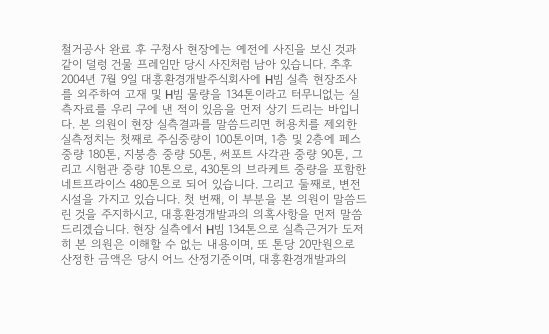철거공사 완료 후 구청사 현장에는 예전에 사진을 보신 것과 같이 덜렁 건물 프레임만 당시 사진처럼 남아 있습니다. 추후 2004년 7월 9일 대흥환경개발주식회사에 H빔 실측 현장조사를 외주하여 고재 및 H빔 물량을 134톤이라고 터무니없는 실측자료를 우리 구에 낸 적이 있음을 먼저 상기 드리는 바입니다. 본 의원이 현장 실측결과를 말씀드리면 허용치를 제외한 실측정치는 첫째로 주심중량이 100톤이며, 1층 및 2층에 페스중량 180톤, 지붕층 중량 50톤, 써포트 사각관 중량 90톤, 그리고 시험관 중량 10톤으로, 430톤의 브라케트 중량을 포함한 네트프라이스 480톤으로 되어 있습니다. 그리고 둘째로, 변전시설을 가지고 있습니다. 첫 번째, 이 부분을 본 의원이 말씀드린 것을 주지하시고, 대흥환경개발과의 의혹사항을 먼저 말씀드리겠습니다. 현장 실측에서 H빔 134톤으로 실측근거가 도저히 본 의원은 이해할 수 없는 내용이며, 또 톤당 20만원으로 산정한 금액은 당시 어느 산정기준이며, 대흥환경개발과의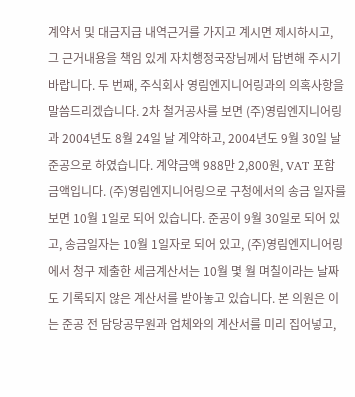계약서 및 대금지급 내역근거를 가지고 계시면 제시하시고, 그 근거내용을 책임 있게 자치행정국장님께서 답변해 주시기 바랍니다. 두 번째, 주식회사 영림엔지니어링과의 의혹사항을 말씀드리겠습니다. 2차 철거공사를 보면 (주)영림엔지니어링과 2004년도 8월 24일 날 계약하고, 2004년도 9월 30일 날 준공으로 하였습니다. 계약금액 988만 2,800원, VAT 포함 금액입니다. (주)영림엔지니어링으로 구청에서의 송금 일자를 보면 10월 1일로 되어 있습니다. 준공이 9월 30일로 되어 있고, 송금일자는 10월 1일자로 되어 있고, (주)영림엔지니어링에서 청구 제출한 세금계산서는 10월 몇 월 며칠이라는 날짜도 기록되지 않은 계산서를 받아놓고 있습니다. 본 의원은 이는 준공 전 담당공무원과 업체와의 계산서를 미리 집어넣고,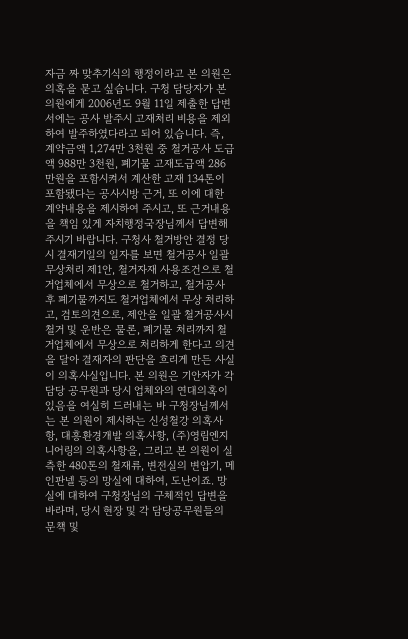자금 짜 맞추기식의 행정이라고 본 의원은 의혹을 묻고 싶습니다. 구청 담당자가 본 의원에게 2006년도 9월 11일 제출한 답변서에는 공사 발주시 고재처리 비용을 제외하여 발주하였다라고 되어 있습니다. 즉, 계약금액 1,274만 3천원 중 철거공사 도급액 988만 3천원, 폐기물 고재도급액 286만원을 포함시켜서 계산한 고재 134톤이 포함됐다는 공사시방 근거, 또 이에 대한 계약내용을 제시하여 주시고, 또 근거내용을 책임 있게 자치행정국장님께서 답변해 주시기 바랍니다. 구청사 철거방안 결정 당시 결재기일의 일자를 보면 철거공사 일괄 무상처리 제1안, 철거자재 사용조건으로 철거업체에서 무상으로 철거하고, 철거공사 후 폐기물까지도 철거업체에서 무상 처리하고, 검토의견으로, 제안을 일괄 철거공사시 철거 및 운반은 물론, 폐기물 처리까지 철거업체에서 무상으로 처리하게 한다고 의견을 달아 결재자의 판단을 흐리게 만든 사실이 의혹사실입니다. 본 의원은 기안자가 각 담당 공무원과 당시 업체와의 연대의혹이 있음을 여실히 드러내는 바 구청장님께서는 본 의원이 제시하는 신성철강 의혹사항, 대흥환경개발 의혹사항, (주)영림엔지니어링의 의혹사항을, 그리고 본 의원이 실측한 480톤의 철재류, 변전실의 변압기, 메인판넬 등의 망실에 대하여, 도난이죠. 망실에 대하여 구청장님의 구체적인 답변을 바라며, 당시 현장 및 각 담당공무원들의 문책 및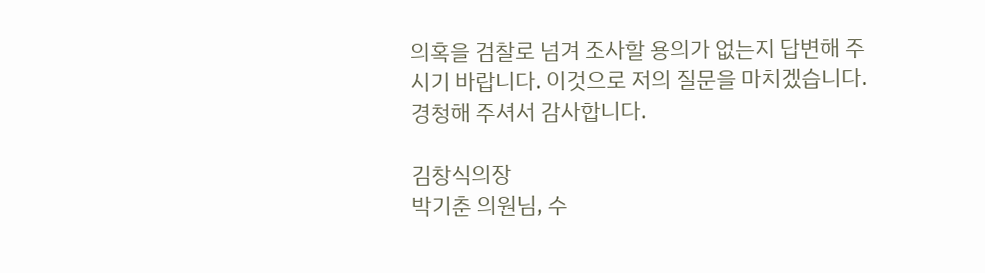의혹을 검찰로 넘겨 조사할 용의가 없는지 답변해 주시기 바랍니다. 이것으로 저의 질문을 마치겠습니다. 경청해 주셔서 감사합니다.

김창식의장
박기춘 의원님, 수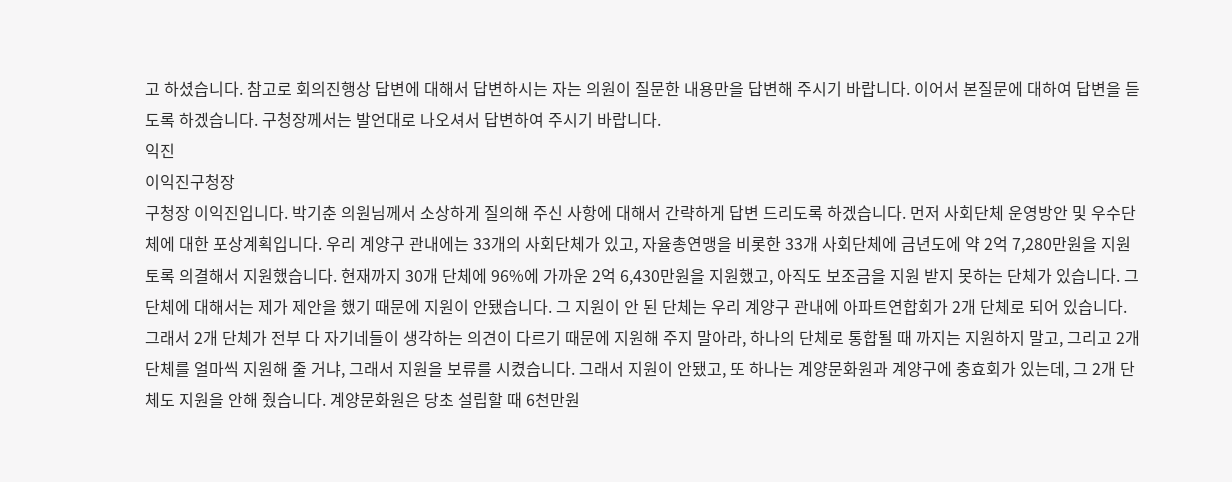고 하셨습니다. 참고로 회의진행상 답변에 대해서 답변하시는 자는 의원이 질문한 내용만을 답변해 주시기 바랍니다. 이어서 본질문에 대하여 답변을 듣도록 하겠습니다. 구청장께서는 발언대로 나오셔서 답변하여 주시기 바랍니다.
익진
이익진구청장
구청장 이익진입니다. 박기춘 의원님께서 소상하게 질의해 주신 사항에 대해서 간략하게 답변 드리도록 하겠습니다. 먼저 사회단체 운영방안 및 우수단체에 대한 포상계획입니다. 우리 계양구 관내에는 33개의 사회단체가 있고, 자율총연맹을 비롯한 33개 사회단체에 금년도에 약 2억 7,280만원을 지원토록 의결해서 지원했습니다. 현재까지 30개 단체에 96%에 가까운 2억 6,430만원을 지원했고, 아직도 보조금을 지원 받지 못하는 단체가 있습니다. 그 단체에 대해서는 제가 제안을 했기 때문에 지원이 안됐습니다. 그 지원이 안 된 단체는 우리 계양구 관내에 아파트연합회가 2개 단체로 되어 있습니다. 그래서 2개 단체가 전부 다 자기네들이 생각하는 의견이 다르기 때문에 지원해 주지 말아라, 하나의 단체로 통합될 때 까지는 지원하지 말고, 그리고 2개 단체를 얼마씩 지원해 줄 거냐, 그래서 지원을 보류를 시켰습니다. 그래서 지원이 안됐고, 또 하나는 계양문화원과 계양구에 충효회가 있는데, 그 2개 단체도 지원을 안해 줬습니다. 계양문화원은 당초 설립할 때 6천만원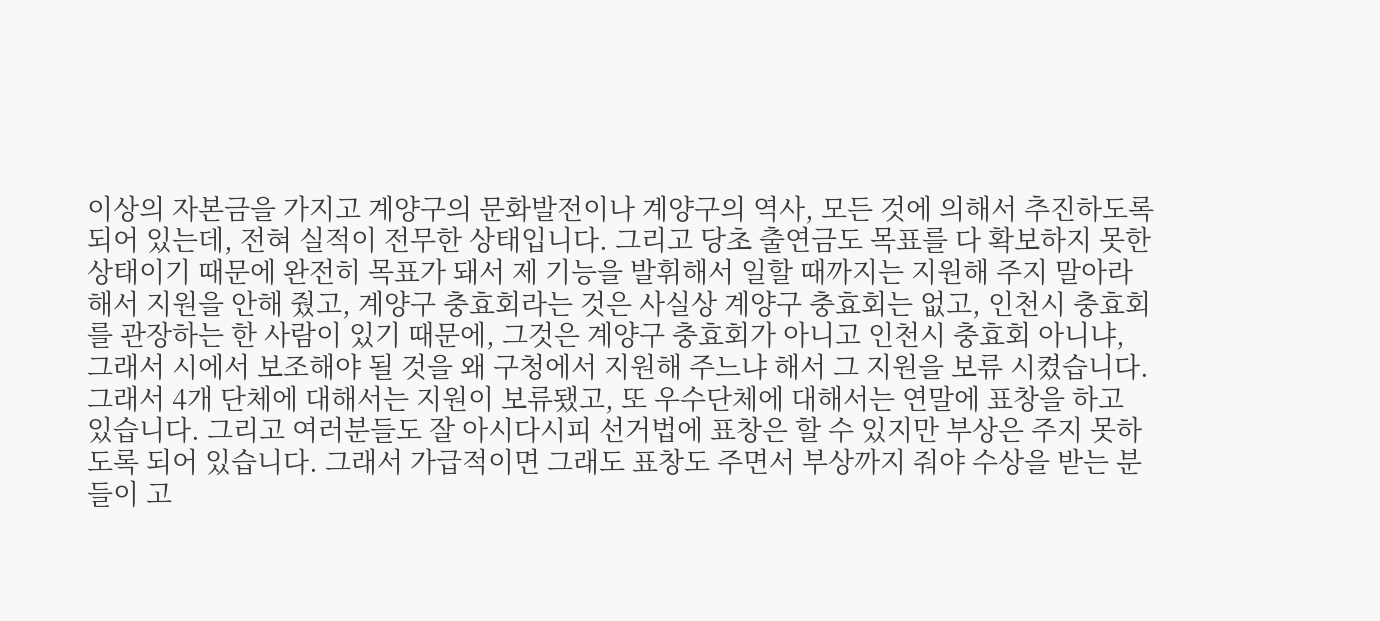이상의 자본금을 가지고 계양구의 문화발전이나 계양구의 역사, 모든 것에 의해서 추진하도록 되어 있는데, 전혀 실적이 전무한 상태입니다. 그리고 당초 출연금도 목표를 다 확보하지 못한 상태이기 때문에 완전히 목표가 돼서 제 기능을 발휘해서 일할 때까지는 지원해 주지 말아라 해서 지원을 안해 줬고, 계양구 충효회라는 것은 사실상 계양구 충효회는 없고, 인천시 충효회를 관장하는 한 사람이 있기 때문에, 그것은 계양구 충효회가 아니고 인천시 충효회 아니냐, 그래서 시에서 보조해야 될 것을 왜 구청에서 지원해 주느냐 해서 그 지원을 보류 시켰습니다. 그래서 4개 단체에 대해서는 지원이 보류됐고, 또 우수단체에 대해서는 연말에 표창을 하고 있습니다. 그리고 여러분들도 잘 아시다시피 선거법에 표창은 할 수 있지만 부상은 주지 못하도록 되어 있습니다. 그래서 가급적이면 그래도 표창도 주면서 부상까지 줘야 수상을 받는 분들이 고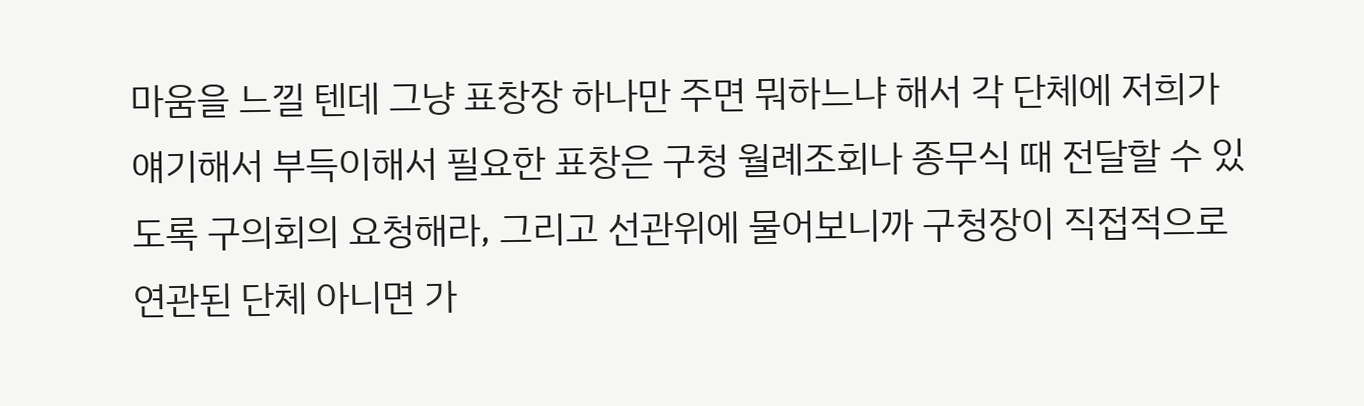마움을 느낄 텐데 그냥 표창장 하나만 주면 뭐하느냐 해서 각 단체에 저희가 얘기해서 부득이해서 필요한 표창은 구청 월례조회나 종무식 때 전달할 수 있도록 구의회의 요청해라, 그리고 선관위에 물어보니까 구청장이 직접적으로 연관된 단체 아니면 가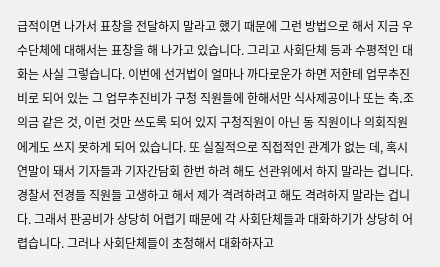급적이면 나가서 표창을 전달하지 말라고 했기 때문에 그런 방법으로 해서 지금 우수단체에 대해서는 표창을 해 나가고 있습니다. 그리고 사회단체 등과 수평적인 대화는 사실 그렇습니다. 이번에 선거법이 얼마나 까다로운가 하면 저한테 업무추진비로 되어 있는 그 업무추진비가 구청 직원들에 한해서만 식사제공이나 또는 축․조의금 같은 것, 이런 것만 쓰도록 되어 있지 구청직원이 아닌 동 직원이나 의회직원에게도 쓰지 못하게 되어 있습니다. 또 실질적으로 직접적인 관계가 없는 데, 혹시 연말이 돼서 기자들과 기자간담회 한번 하려 해도 선관위에서 하지 말라는 겁니다. 경찰서 전경들 직원들 고생하고 해서 제가 격려하려고 해도 격려하지 말라는 겁니다. 그래서 판공비가 상당히 어렵기 때문에 각 사회단체들과 대화하기가 상당히 어렵습니다. 그러나 사회단체들이 초청해서 대화하자고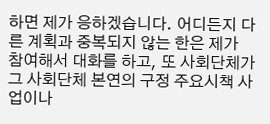하면 제가 응하겠습니다. 어디든지 다른 계획과 중복되지 않는 한은 제가 참여해서 대화를 하고, 또 사회단체가 그 사회단체 본연의 구정 주요시책 사업이나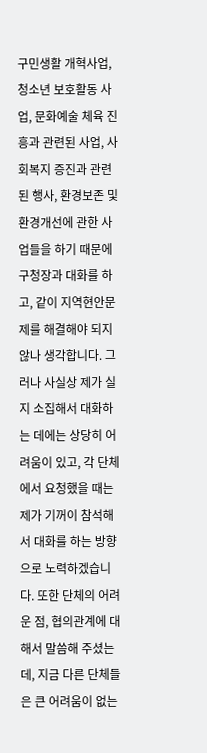구민생활 개혁사업, 청소년 보호활동 사업, 문화예술 체육 진흥과 관련된 사업, 사회복지 증진과 관련된 행사, 환경보존 및 환경개선에 관한 사업들을 하기 때문에 구청장과 대화를 하고, 같이 지역현안문제를 해결해야 되지 않나 생각합니다. 그러나 사실상 제가 실지 소집해서 대화하는 데에는 상당히 어려움이 있고, 각 단체에서 요청했을 때는 제가 기꺼이 참석해서 대화를 하는 방향으로 노력하겠습니다. 또한 단체의 어려운 점, 협의관계에 대해서 말씀해 주셨는데, 지금 다른 단체들은 큰 어려움이 없는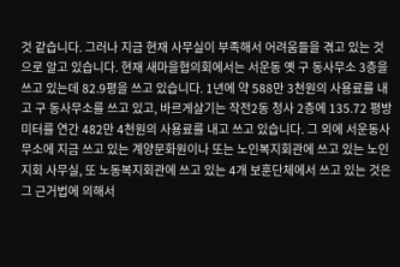것 같습니다. 그러나 지금 현재 사무실이 부족해서 어려움들을 겪고 있는 것으로 알고 있습니다. 현재 새마을협의회에서는 서운동 옛 구 동사무소 3층을 쓰고 있는데 82.9평을 쓰고 있습니다. 1년에 약 588만 3천원의 사용료를 내고 구 동사무소를 쓰고 있고, 바르게살기는 작전2동 청사 2층에 135.72 평방미터를 연간 482만 4천원의 사용료를 내고 쓰고 있습니다. 그 외에 서운동사무소에 지금 쓰고 있는 계양문화원이나 또는 노인복지회관에 쓰고 있는 노인지회 사무실, 또 노동복지회관에 쓰고 있는 4개 보훈단체에서 쓰고 있는 것은 그 근거법에 의해서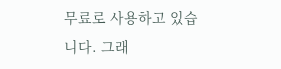무료로 사용하고 있습니다. 그래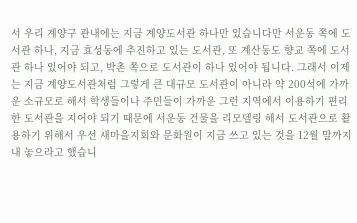서 우리 계양구 관내에는 지금 계양도서관 하나만 있습니다만 서운동 쪽에 도서관 하나, 지금 효성동에 추진하고 있는 도서관, 또 계산동도 향교 쪽에 도서관 하나 있어야 되고, 박촌 쪽으로 도서관이 하나 있어야 됩니다. 그래서 이제는 지금 계양도서관처럼 그렇게 큰 대규모 도서관이 아니라 약 200석에 가까운 소규모로 해서 학생들이나 주민들이 가까운 그런 지역에서 이용하기 편리한 도서관을 지어야 되기 때문에 서운동 건물을 리모델링 해서 도서관으로 활용하기 위해서 우선 새마을지회와 문화원이 지금 쓰고 있는 것을 12월 말까지 내 놓으라고 했습니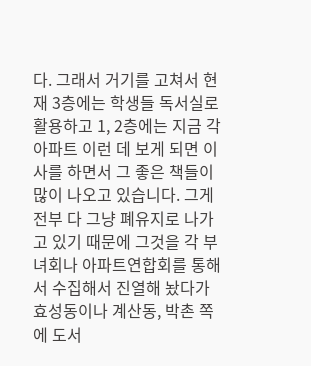다. 그래서 거기를 고쳐서 현재 3층에는 학생들 독서실로 활용하고 1, 2층에는 지금 각 아파트 이런 데 보게 되면 이사를 하면서 그 좋은 책들이 많이 나오고 있습니다. 그게 전부 다 그냥 폐유지로 나가고 있기 때문에 그것을 각 부녀회나 아파트연합회를 통해서 수집해서 진열해 놨다가 효성동이나 계산동, 박촌 쪽에 도서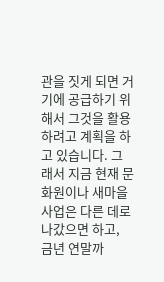관을 짓게 되면 거기에 공급하기 위해서 그것을 활용하려고 계획을 하고 있습니다. 그래서 지금 현재 문화원이나 새마을사업은 다른 데로 나갔으면 하고, 금년 연말까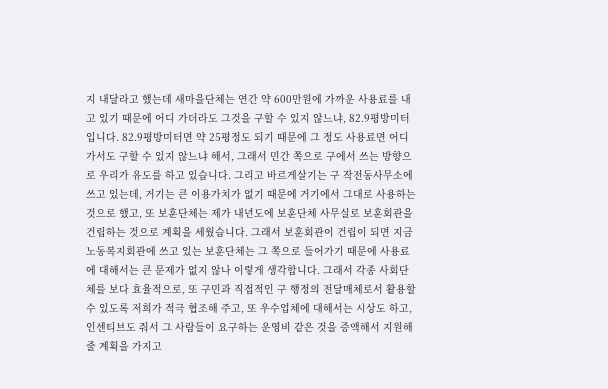지 내달라고 했는데 새마을단체는 연간 약 600만원에 가까운 사용료를 내고 있기 때문에 어디 가더라도 그것을 구할 수 있지 않느냐, 82.9평방미터입니다. 82.9평방미터면 약 25평정도 되기 때문에 그 정도 사용료면 어디 가서도 구할 수 있지 않느냐 해서, 그래서 민간 쪽으로 구에서 쓰는 방향으로 우리가 유도를 하고 있습니다. 그리고 바르게살기는 구 작전동사무소에 쓰고 있는데, 거기는 큰 이용가치가 없기 때문에 거기에서 그대로 사용하는 것으로 했고, 또 보훈단체는 제가 내년도에 보훈단체 사무실로 보훈회관을 건립하는 것으로 계획을 세웠습니다. 그래서 보훈회관이 건립이 되면 지금 노동복지회관에 쓰고 있는 보훈단체는 그 쪽으로 들어가기 때문에 사용료에 대해서는 큰 문제가 없지 않나 이렇게 생각합니다. 그래서 각종 사회단체를 보다 효율적으로, 또 구민과 직접적인 구 행정의 전달매체로서 활용할 수 있도록 저희가 적극 협조해 주고, 또 우수업체에 대해서는 시상도 하고, 인센티브도 줘서 그 사람들이 요구하는 운영비 같은 것을 증액해서 지원해 줄 계획을 가지고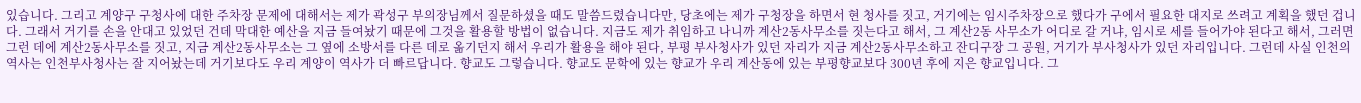있습니다. 그리고 계양구 구청사에 대한 주차장 문제에 대해서는 제가 곽성구 부의장님께서 질문하셨을 때도 말씀드렸습니다만, 당초에는 제가 구청장을 하면서 현 청사를 짓고, 거기에는 임시주차장으로 했다가 구에서 필요한 대지로 쓰려고 계획을 했던 겁니다. 그래서 거기를 손을 안대고 있었던 건데 막대한 예산을 지금 들여놨기 때문에 그것을 활용할 방법이 없습니다. 지금도 제가 취임하고 나니까 계산2동사무소를 짓는다고 해서, 그 계산2동 사무소가 어디로 갈 거냐, 임시로 세를 들어가야 된다고 해서, 그러면 그런 데에 계산2동사무소를 짓고, 지금 계산2동사무소는 그 옆에 소방서를 다른 데로 옮기던지 해서 우리가 활용을 해야 된다, 부평 부사청사가 있던 자리가 지금 계산2동사무소하고 잔디구장 그 공원, 거기가 부사청사가 있던 자리입니다. 그런데 사실 인천의 역사는 인천부사청사는 잘 지어놨는데 거기보다도 우리 계양이 역사가 더 빠르답니다. 향교도 그렇습니다. 향교도 문학에 있는 향교가 우리 계산동에 있는 부평향교보다 300년 후에 지은 향교입니다. 그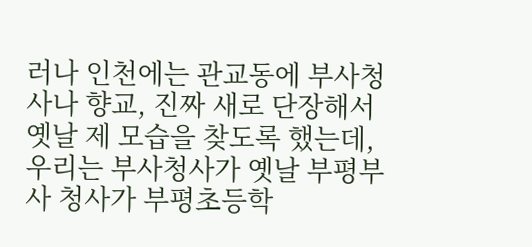러나 인천에는 관교동에 부사청사나 향교, 진짜 새로 단장해서 옛날 제 모습을 찾도록 했는데, 우리는 부사청사가 옛날 부평부사 청사가 부평초등학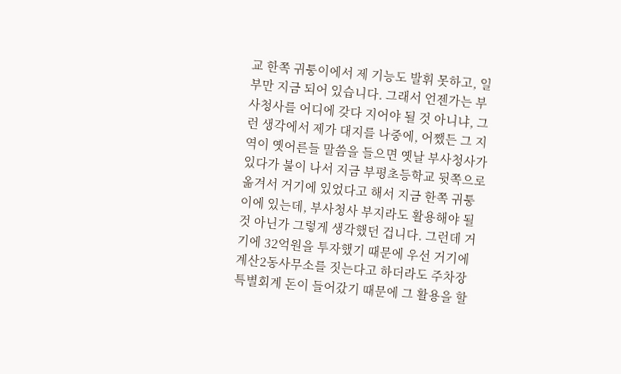교 한쪽 귀퉁이에서 제 기능도 발휘 못하고, 일부만 지금 되어 있습니다. 그래서 언젠가는 부사청사를 어디에 갖다 지어야 될 것 아니냐, 그런 생각에서 제가 대지를 나중에, 어쨌든 그 지역이 옛어른들 말씀을 들으면 옛날 부사청사가 있다가 불이 나서 지금 부평초등학교 뒷쪽으로 옮겨서 거기에 있었다고 해서 지금 한쪽 귀퉁이에 있는데, 부사청사 부지라도 활용해야 될 것 아닌가 그렇게 생각했던 겁니다. 그런데 거기에 32억원을 투자했기 때문에 우선 거기에 계산2동사무소를 짓는다고 하더라도 주차장 특별회계 돈이 들어갔기 때문에 그 활용을 할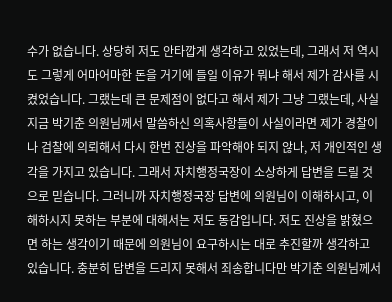수가 없습니다. 상당히 저도 안타깝게 생각하고 있었는데, 그래서 저 역시도 그렇게 어마어마한 돈을 거기에 들일 이유가 뭐냐 해서 제가 감사를 시켰었습니다. 그랬는데 큰 문제점이 없다고 해서 제가 그냥 그랬는데, 사실 지금 박기춘 의원님께서 말씀하신 의혹사항들이 사실이라면 제가 경찰이나 검찰에 의뢰해서 다시 한번 진상을 파악해야 되지 않나, 저 개인적인 생각을 가지고 있습니다. 그래서 자치행정국장이 소상하게 답변을 드릴 것으로 믿습니다. 그러니까 자치행정국장 답변에 의원님이 이해하시고, 이해하시지 못하는 부분에 대해서는 저도 동감입니다. 저도 진상을 밝혔으면 하는 생각이기 때문에 의원님이 요구하시는 대로 추진할까 생각하고 있습니다. 충분히 답변을 드리지 못해서 죄송합니다만 박기춘 의원님께서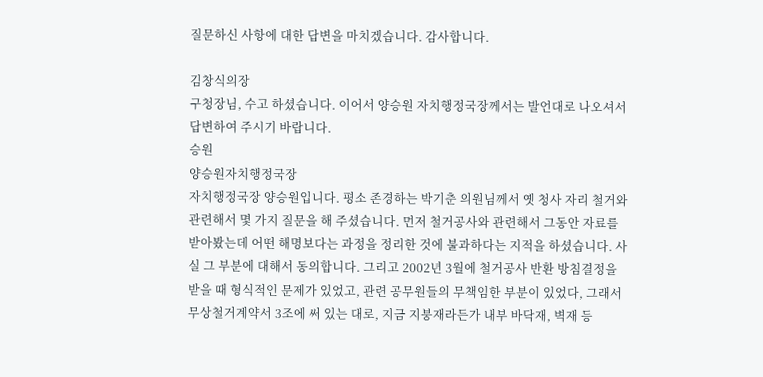질문하신 사항에 대한 답변을 마치겠습니다. 감사합니다.

김창식의장
구청장님, 수고 하셨습니다. 이어서 양승원 자치행정국장께서는 발언대로 나오셔서 답변하여 주시기 바랍니다.
승원
양승원자치행정국장
자치행정국장 양승원입니다. 평소 존경하는 박기춘 의원님께서 옛 청사 자리 철거와 관련해서 몇 가지 질문을 해 주셨습니다. 먼저 철거공사와 관련해서 그동안 자료를 받아봤는데 어떤 해명보다는 과정을 정리한 것에 불과하다는 지적을 하셨습니다. 사실 그 부분에 대해서 동의합니다. 그리고 2002년 3월에 철거공사 반환 방침결정을 받을 때 형식적인 문제가 있었고, 관련 공무원들의 무책임한 부분이 있었다, 그래서 무상철거계약서 3조에 써 있는 대로, 지금 지붕재라든가 내부 바닥재, 벽재 등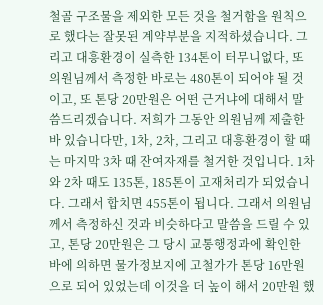철골 구조물을 제외한 모든 것을 철거함을 원칙으로 했다는 잘못된 계약부분을 지적하셨습니다. 그리고 대흥환경이 실측한 134톤이 터무니없다, 또 의원님께서 측정한 바로는 480톤이 되어야 될 것이고, 또 톤당 20만원은 어떤 근거냐에 대해서 말씀드리겠습니다. 저희가 그동안 의원님께 제출한 바 있습니다만, 1차, 2차, 그리고 대흥환경이 할 때는 마지막 3차 때 잔여자재를 철거한 것입니다. 1차와 2차 때도 135톤, 185톤이 고재처리가 되었습니다. 그래서 합치면 455톤이 됩니다. 그래서 의원님께서 측정하신 것과 비슷하다고 말씀을 드릴 수 있고, 톤당 20만원은 그 당시 교통행정과에 확인한 바에 의하면 물가정보지에 고철가가 톤당 16만원으로 되어 있었는데 이것을 더 높이 해서 20만원 했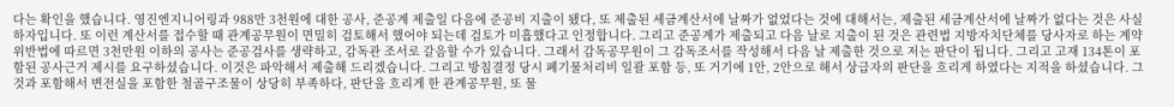다는 확인을 했습니다. 영진엔지니어링과 988만 3천원에 대한 공사, 준공계 제출일 다음에 준공비 지출이 됐다, 또 제출된 세금계산서에 날짜가 없었다는 것에 대해서는, 제출된 세금계산서에 날짜가 없다는 것은 사실 하자입니다. 또 이런 계산서를 접수할 때 관계공무원이 면밀히 검토해서 했어야 되는데 검토가 미흡했다고 인정합니다. 그리고 준공계가 제출되고 다음 날로 지출이 된 것은 관련법 지방자치단체를 당사자로 하는 계약위반법에 따르면 3천만원 이하의 공사는 준공검사를 생략하고, 감독관 조서로 갈음할 수가 있습니다. 그래서 감독공무원이 그 감독조서를 작성해서 다음 날 제출한 것으로 저는 판단이 됩니다. 그리고 고재 134톤이 포함된 공사근거 제시를 요구하셨습니다. 이것은 파악해서 제출해 드리겠습니다. 그리고 방침결정 당시 폐기물처리비 일괄 포함 등, 또 거기에 1안, 2안으로 해서 상급자의 판단을 흐리게 하였다는 지적을 하셨습니다. 그것과 포함해서 변전실을 포함한 철골구조물이 상당히 부족하다, 판단을 흐리게 한 관계공무원, 또 물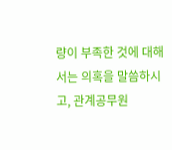량이 부족한 것에 대해서는 의혹을 말씀하시고, 관계공무원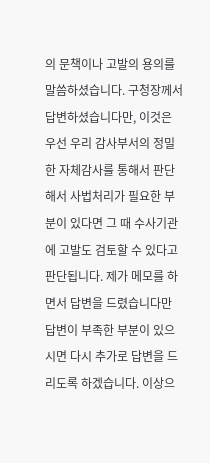의 문책이나 고발의 용의를 말씀하셨습니다. 구청장께서 답변하셨습니다만, 이것은 우선 우리 감사부서의 정밀한 자체감사를 통해서 판단해서 사법처리가 필요한 부분이 있다면 그 때 수사기관에 고발도 검토할 수 있다고 판단됩니다. 제가 메모를 하면서 답변을 드렸습니다만 답변이 부족한 부분이 있으시면 다시 추가로 답변을 드리도록 하겠습니다. 이상으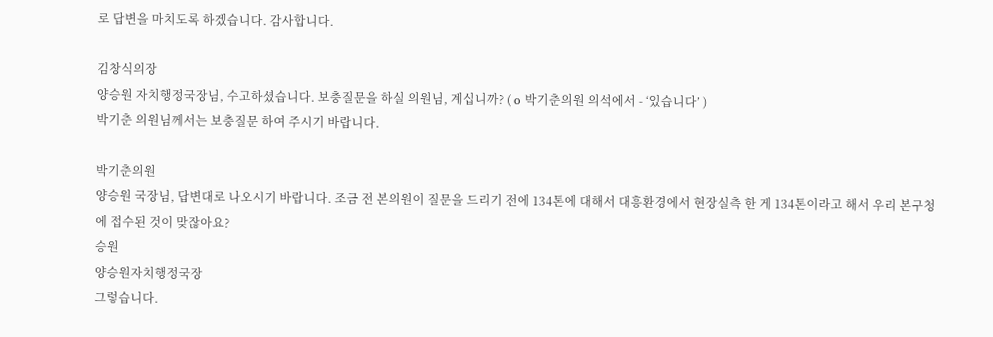로 답변을 마치도록 하겠습니다. 감사합니다.

김창식의장
양승원 자치행정국장님, 수고하셨습니다. 보충질문을 하실 의원님, 계십니까? ( o 박기춘의원 의석에서 - ‘있습니다’ )
박기춘 의원님께서는 보충질문 하여 주시기 바랍니다.

박기춘의원
양승원 국장님, 답변대로 나오시기 바랍니다. 조금 전 본의원이 질문을 드리기 전에 134톤에 대해서 대흥환경에서 현장실측 한 게 134톤이라고 해서 우리 본구청에 접수된 것이 맞잖아요?
승원
양승원자치행정국장
그렇습니다.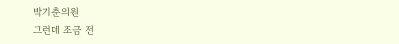박기춘의원
그런데 조금 전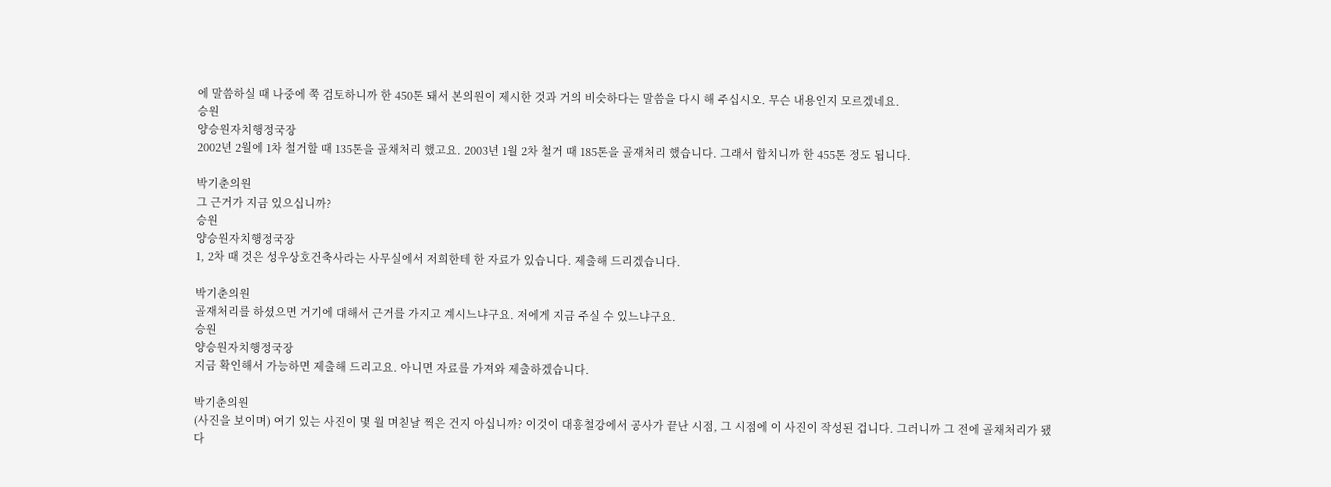에 말씀하실 때 나중에 쭉 검토하니까 한 450톤 돼서 본의원이 제시한 것과 거의 비슷하다는 말씀을 다시 해 주십시오. 무슨 내용인지 모르겠네요.
승원
양승원자치행정국장
2002년 2월에 1차 철거할 때 135톤을 골채처리 했고요. 2003년 1월 2차 철거 때 185톤을 골재처리 했습니다. 그래서 합치니까 한 455톤 정도 됩니다.

박기춘의원
그 근거가 지금 있으십니까?
승원
양승원자치행정국장
1, 2차 때 것은 성우상호건축사라는 사무실에서 저희한테 한 자료가 있습니다. 제출해 드리겠습니다.

박기춘의원
골재처리를 하셨으면 거기에 대해서 근거를 가지고 계시느냐구요. 저에게 지금 주실 수 있느냐구요.
승원
양승원자치행정국장
지금 확인해서 가능하면 제출해 드리고요. 아니면 자료를 가져와 제출하겠습니다.

박기춘의원
(사진을 보이며) 여기 있는 사진이 몇 월 며칟날 찍은 건지 아십니까? 이것이 대흥철강에서 공사가 끝난 시점, 그 시점에 이 사진이 작성된 겁니다. 그러니까 그 전에 골채처리가 됐다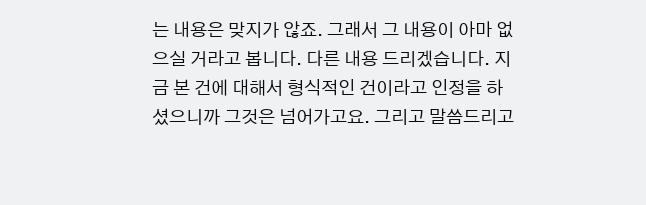는 내용은 맞지가 않죠. 그래서 그 내용이 아마 없으실 거라고 봅니다. 다른 내용 드리겠습니다. 지금 본 건에 대해서 형식적인 건이라고 인정을 하셨으니까 그것은 넘어가고요. 그리고 말씀드리고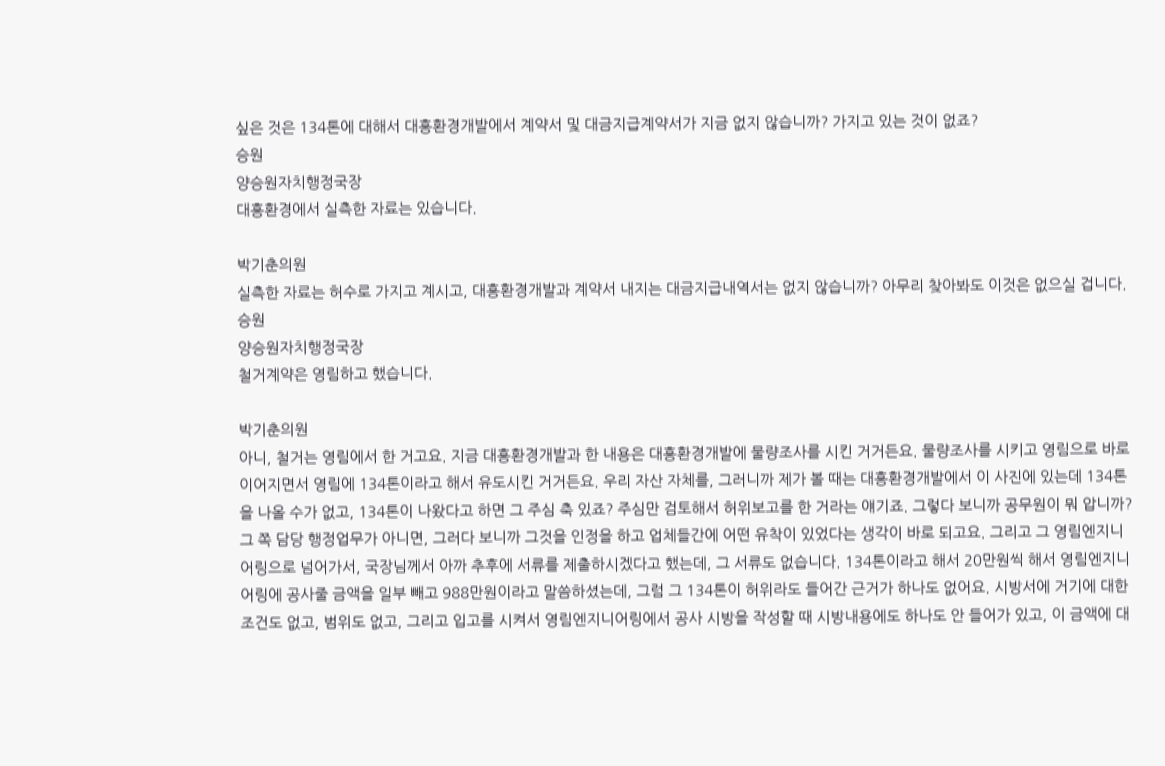싶은 것은 134톤에 대해서 대흥환경개발에서 계약서 및 대금지급계약서가 지금 없지 않습니까? 가지고 있는 것이 없죠?
승원
양승원자치행정국장
대흥환경에서 실측한 자료는 있습니다.

박기춘의원
실측한 자료는 허수로 가지고 계시고, 대흥환경개발과 계약서 내지는 대금지급내역서는 없지 않습니까? 아무리 찾아봐도 이것은 없으실 겁니다.
승원
양승원자치행정국장
철거계약은 영림하고 했습니다.

박기춘의원
아니, 철거는 영림에서 한 거고요. 지금 대흥환경개발과 한 내용은 대흥환경개발에 물량조사를 시킨 거거든요. 물량조사를 시키고 영림으로 바로 이어지면서 영림에 134톤이라고 해서 유도시킨 거거든요. 우리 자산 자체를, 그러니까 제가 볼 때는 대흥환경개발에서 이 사진에 있는데 134톤을 나올 수가 없고, 134톤이 나왔다고 하면 그 주심 축 있죠? 주심만 검토해서 허위보고를 한 거라는 얘기죠. 그렇다 보니까 공무원이 뭐 압니까? 그 쪽 담당 행정업무가 아니면, 그러다 보니까 그것을 인정을 하고 업체들간에 어떤 유착이 있었다는 생각이 바로 되고요. 그리고 그 영림엔지니어링으로 넘어가서, 국장님께서 아까 추후에 서류를 제출하시겠다고 했는데, 그 서류도 없습니다. 134톤이라고 해서 20만원씩 해서 영림엔지니어링에 공사줄 금액을 일부 빼고 988만원이라고 말씀하셨는데, 그럼 그 134톤이 허위라도 들어간 근거가 하나도 없어요. 시방서에 거기에 대한 조건도 없고, 범위도 없고, 그리고 입고를 시켜서 영림엔지니어링에서 공사 시방을 작성할 때 시방내용에도 하나도 안 들어가 있고, 이 금액에 대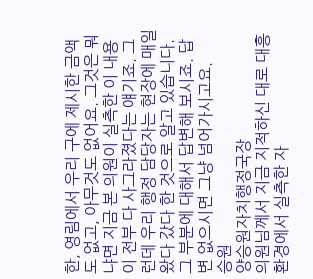한, 영림에서 우리 구에 제시한 금액도 없고, 아무것도 없어요. 그것은 뭐냐면 지금 본 의원이 실측한 이 내용이 전부 다 사그라졌다는 얘기죠. 그런데 우리 행정 담당자는 현장에 매일 왔다 갔다 한 것으로 알고 있습니다. 그 부분에 대해서 답변해 보시죠. 답변 없으시면 그냥 넘어가시고요.
승원
양승원자치행정국장
의원님께서 지금 지적하신 대로 대흥환경에서 실측한 자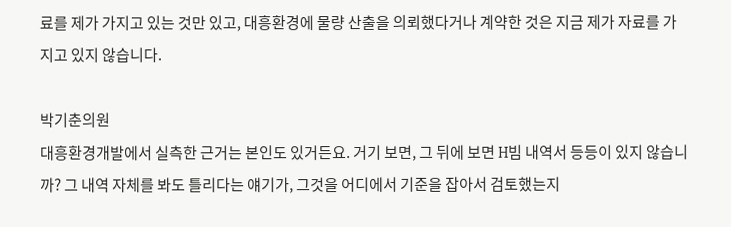료를 제가 가지고 있는 것만 있고, 대흥환경에 물량 산출을 의뢰했다거나 계약한 것은 지금 제가 자료를 가지고 있지 않습니다.

박기춘의원
대흥환경개발에서 실측한 근거는 본인도 있거든요. 거기 보면, 그 뒤에 보면 H빔 내역서 등등이 있지 않습니까? 그 내역 자체를 봐도 틀리다는 얘기가, 그것을 어디에서 기준을 잡아서 검토했는지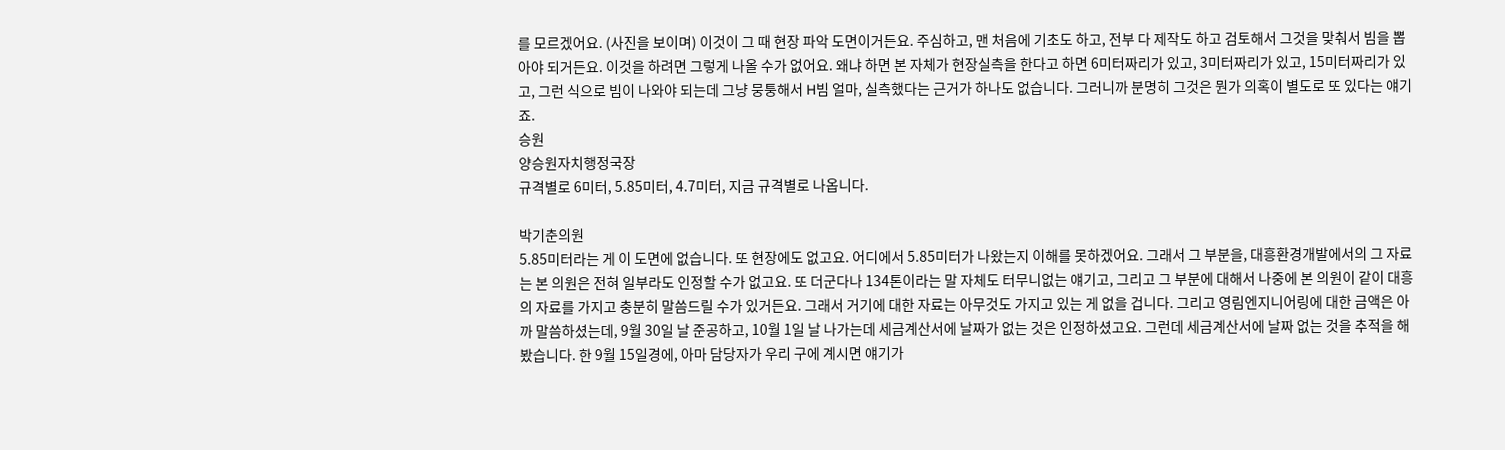를 모르겠어요. (사진을 보이며) 이것이 그 때 현장 파악 도면이거든요. 주심하고, 맨 처음에 기초도 하고, 전부 다 제작도 하고 검토해서 그것을 맞춰서 빔을 뽑아야 되거든요. 이것을 하려면 그렇게 나올 수가 없어요. 왜냐 하면 본 자체가 현장실측을 한다고 하면 6미터짜리가 있고, 3미터짜리가 있고, 15미터짜리가 있고, 그런 식으로 빔이 나와야 되는데 그냥 뭉퉁해서 H빔 얼마, 실측했다는 근거가 하나도 없습니다. 그러니까 분명히 그것은 뭔가 의혹이 별도로 또 있다는 얘기죠.
승원
양승원자치행정국장
규격별로 6미터, 5.85미터, 4.7미터, 지금 규격별로 나옵니다.

박기춘의원
5.85미터라는 게 이 도면에 없습니다. 또 현장에도 없고요. 어디에서 5.85미터가 나왔는지 이해를 못하겠어요. 그래서 그 부분을, 대흥환경개발에서의 그 자료는 본 의원은 전혀 일부라도 인정할 수가 없고요. 또 더군다나 134톤이라는 말 자체도 터무니없는 얘기고, 그리고 그 부분에 대해서 나중에 본 의원이 같이 대흥의 자료를 가지고 충분히 말씀드릴 수가 있거든요. 그래서 거기에 대한 자료는 아무것도 가지고 있는 게 없을 겁니다. 그리고 영림엔지니어링에 대한 금액은 아까 말씀하셨는데, 9월 30일 날 준공하고, 10월 1일 날 나가는데 세금계산서에 날짜가 없는 것은 인정하셨고요. 그런데 세금계산서에 날짜 없는 것을 추적을 해 봤습니다. 한 9월 15일경에, 아마 담당자가 우리 구에 계시면 얘기가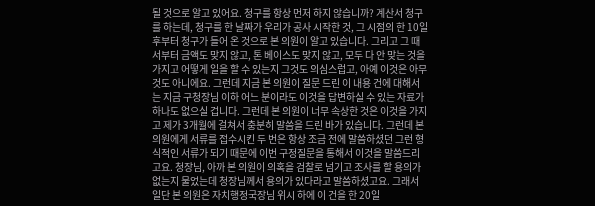될 것으로 알고 있어요. 청구를 항상 먼저 하지 않습니까? 계산서 청구를 하는데, 청구를 한 날짜가 우리가 공사 시작한 것, 그 시점의 한 10일 후부터 청구가 들어 온 것으로 본 의원이 알고 있습니다. 그리고 그 때서부터 금액도 맞지 않고, 톤 베이스도 맞지 않고, 모두 다 안 맞는 것을 가지고 어떻게 일을 할 수 있는지 그것도 의심스럽고, 아예 이것은 아무것도 아니에요. 그런데 지금 본 의원이 질문 드린 이 내용 건에 대해서는 지금 구청장님 이하 어느 분이라도 이것을 답변하실 수 있는 자료가 하나도 없으실 겁니다. 그런데 본 의원이 너무 속상한 것은 이것을 가지고 제가 3개월에 걸쳐서 충분히 말씀을 드린 바가 있습니다. 그런데 본 의원에게 서류를 접수시킨 두 번은 항상 조금 전에 말씀하셨던 그런 형식적인 서류가 되기 때문에 이번 구정질문을 통해서 이것을 말씀드리고요. 청장님, 아까 본 의원이 의혹을 검찰로 넘기고 조사를 할 용의가 없는지 물었는데 청장님께서 용의가 있다라고 말씀하셨고요. 그래서 일단 본 의원은 자치행정국장님 위시 하에 이 건을 한 20일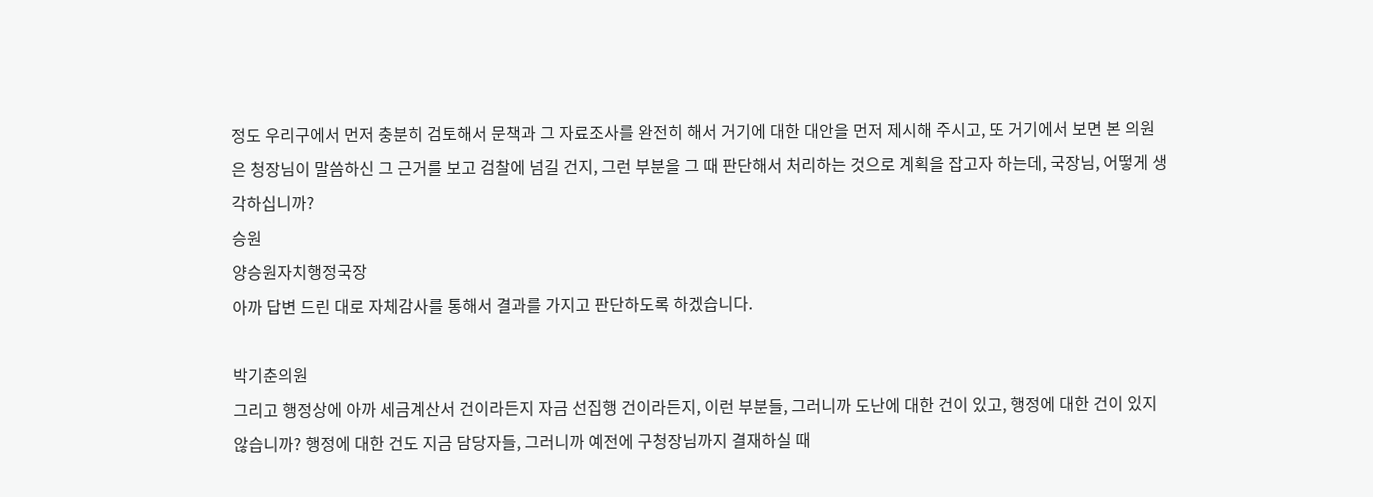정도 우리구에서 먼저 충분히 검토해서 문책과 그 자료조사를 완전히 해서 거기에 대한 대안을 먼저 제시해 주시고, 또 거기에서 보면 본 의원은 청장님이 말씀하신 그 근거를 보고 검찰에 넘길 건지, 그런 부분을 그 때 판단해서 처리하는 것으로 계획을 잡고자 하는데, 국장님, 어떻게 생각하십니까?
승원
양승원자치행정국장
아까 답변 드린 대로 자체감사를 통해서 결과를 가지고 판단하도록 하겠습니다.

박기춘의원
그리고 행정상에 아까 세금계산서 건이라든지 자금 선집행 건이라든지, 이런 부분들, 그러니까 도난에 대한 건이 있고, 행정에 대한 건이 있지 않습니까? 행정에 대한 건도 지금 담당자들, 그러니까 예전에 구청장님까지 결재하실 때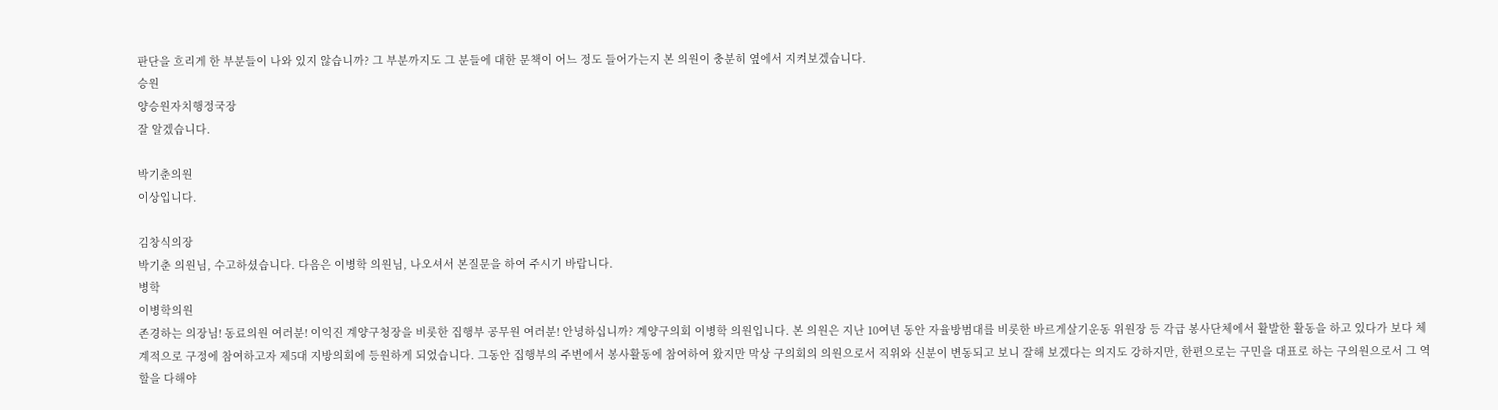판단을 흐리게 한 부분들이 나와 있지 않습니까? 그 부분까지도 그 분들에 대한 문책이 어느 정도 들어가는지 본 의원이 충분히 옆에서 지켜보겠습니다.
승원
양승원자치행정국장
잘 알겠습니다.

박기춘의원
이상입니다.

김창식의장
박기춘 의원님, 수고하셨습니다. 다음은 이병학 의원님, 나오셔서 본질문을 하여 주시기 바랍니다.
병학
이병학의원
존경하는 의장님! 동료의원 여러분! 이익진 계양구청장을 비롯한 집행부 공무원 여러분! 안녕하십니까? 계양구의회 이병학 의원입니다. 본 의원은 지난 10여년 동안 자율방범대를 비롯한 바르게살기운동 위원장 등 각급 봉사단체에서 활발한 활동을 하고 있다가 보다 체계적으로 구정에 참여하고자 제5대 지방의회에 등원하게 되었습니다. 그동안 집행부의 주변에서 봉사활동에 참여하여 왔지만 막상 구의회의 의원으로서 직위와 신분이 변동되고 보니 잘해 보겠다는 의지도 강하지만, 한편으로는 구민을 대표로 하는 구의원으로서 그 역할을 다해야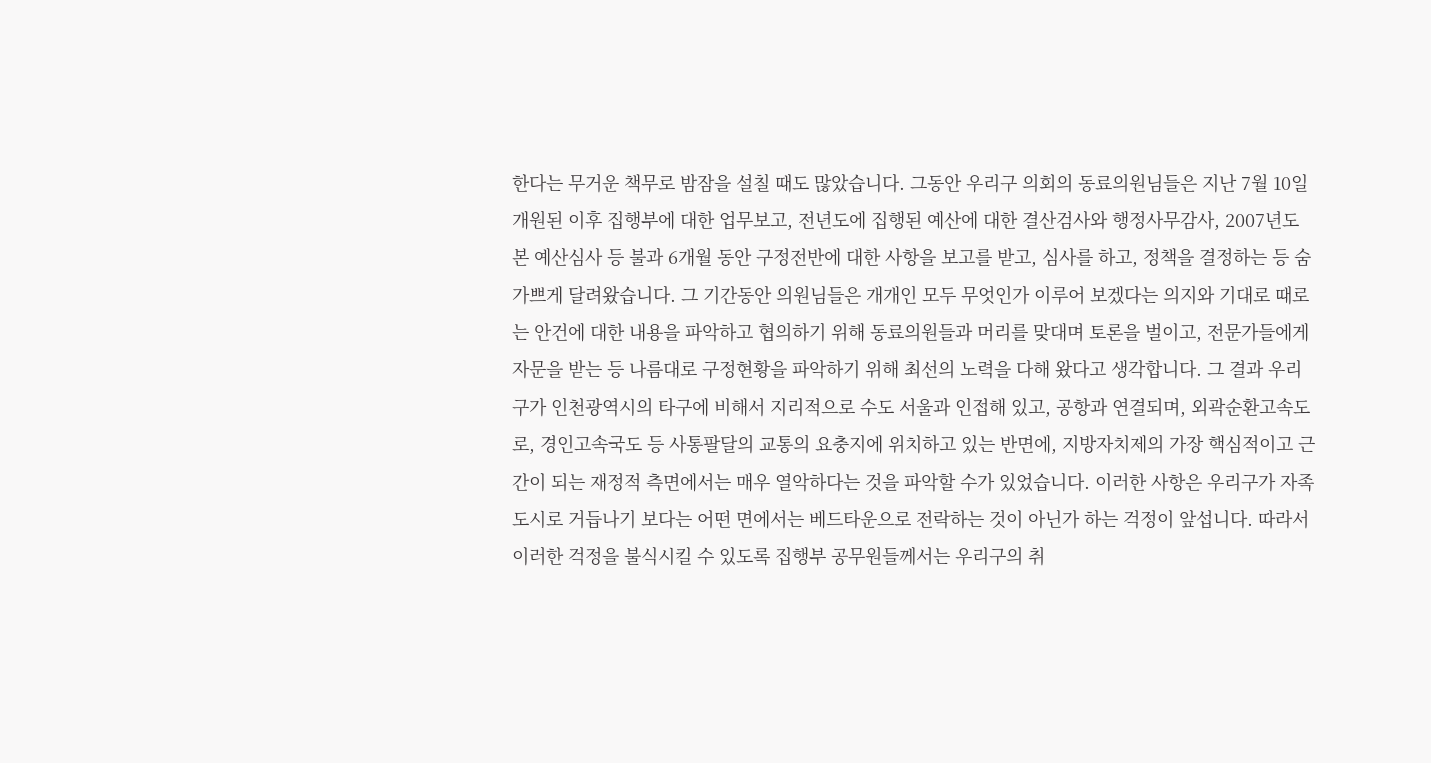한다는 무거운 책무로 밤잠을 설칠 때도 많았습니다. 그동안 우리구 의회의 동료의원님들은 지난 7월 10일 개원된 이후 집행부에 대한 업무보고, 전년도에 집행된 예산에 대한 결산검사와 행정사무감사, 2007년도 본 예산심사 등 불과 6개월 동안 구정전반에 대한 사항을 보고를 받고, 심사를 하고, 정책을 결정하는 등 숨가쁘게 달려왔습니다. 그 기간동안 의원님들은 개개인 모두 무엇인가 이루어 보겠다는 의지와 기대로 때로는 안건에 대한 내용을 파악하고 협의하기 위해 동료의원들과 머리를 맞대며 토론을 벌이고, 전문가들에게 자문을 받는 등 나름대로 구정현황을 파악하기 위해 최선의 노력을 다해 왔다고 생각합니다. 그 결과 우리구가 인천광역시의 타구에 비해서 지리적으로 수도 서울과 인접해 있고, 공항과 연결되며, 외곽순환고속도로, 경인고속국도 등 사통팔달의 교통의 요충지에 위치하고 있는 반면에, 지방자치제의 가장 핵심적이고 근간이 되는 재정적 측면에서는 매우 열악하다는 것을 파악할 수가 있었습니다. 이러한 사항은 우리구가 자족도시로 거듭나기 보다는 어떤 면에서는 베드타운으로 전락하는 것이 아닌가 하는 걱정이 앞섭니다. 따라서 이러한 걱정을 불식시킬 수 있도록 집행부 공무원들께서는 우리구의 취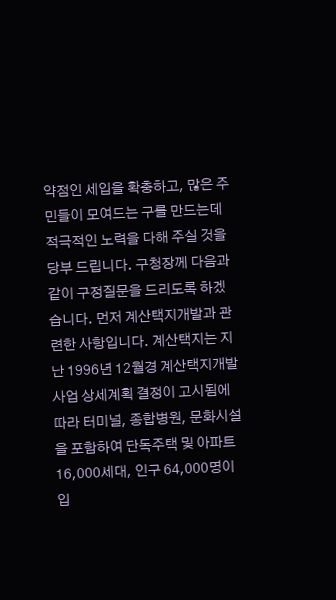약점인 세입을 확충하고, 많은 주민들이 모여드는 구를 만드는데 적극적인 노력을 다해 주실 것을 당부 드립니다. 구청장께 다음과 같이 구정질문을 드리도록 하겠습니다. 먼저 계산택지개발과 관련한 사항입니다. 계산택지는 지난 1996년 12월경 계산택지개발사업 상세계획 결정이 고시됨에 따라 터미널, 종합병원, 문화시설을 포함하여 단독주택 및 아파트 16,000세대, 인구 64,000명이 입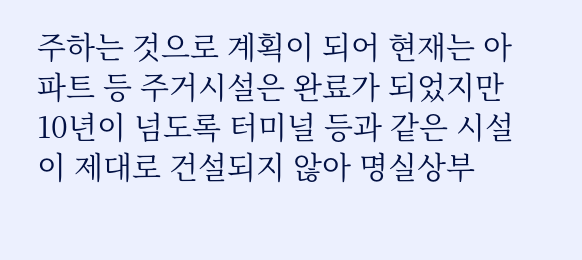주하는 것으로 계획이 되어 현재는 아파트 등 주거시설은 완료가 되었지만 10년이 넘도록 터미널 등과 같은 시설이 제대로 건설되지 않아 명실상부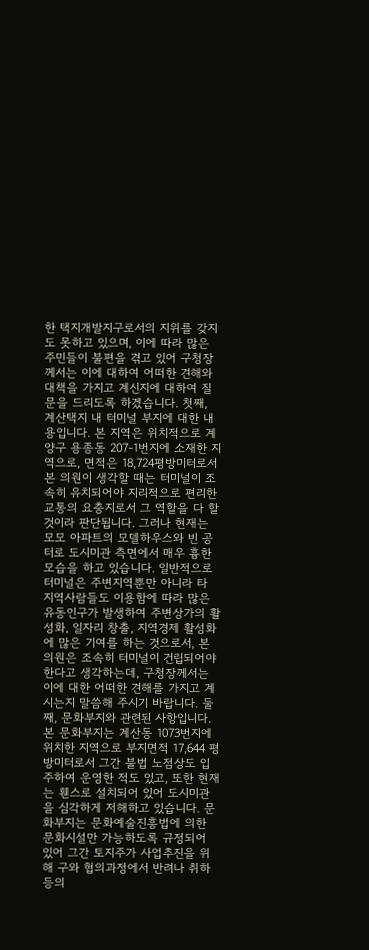한 택지개발지구로서의 지위를 갖지도 못하고 있으며, 이에 따라 많은 주민들이 불편을 겪고 있어 구청장께서는 이에 대하여 어떠한 견해와 대책을 가지고 계신지에 대하여 질문을 드리도록 하겠습니다. 첫째, 계산택지 내 터미널 부지에 대한 내용입니다. 본 지역은 위치적으로 계양구 용종동 207-1번지에 소재한 지역으로, 면적은 18,724평방미터로서 본 의원이 생각할 때는 터미널이 조속히 유치되어야 지리적으로 편리한 교통의 요충지로서 그 역할을 다 할 것이라 판단됩니다. 그러나 현재는 모모 아파트의 모델하우스와 빈 공터로 도시미관 측면에서 매우 흉한 모습을 하고 있습니다. 일반적으로 터미널은 주변지역뿐만 아니라 타 지역사람들도 이용함에 따라 많은 유동인구가 발생하여 주변상가의 활성화, 일자리 창출, 지역경제 활성화에 많은 기여를 하는 것으로서, 본 의원은 조속히 터미널이 건립되어야 한다고 생각하는데, 구청장께서는 이에 대한 어떠한 견해를 가지고 계시는지 말씀해 주시기 바랍니다. 둘째, 문화부지와 관련된 사항입니다. 본 문화부지는 계산동 1073번지에 위치한 지역으로 부지면적 17,644 평방미터로서 그간 불법 노점상도 입주하여 운영한 적도 있고, 또한 현재는 휀스로 설치되어 있어 도시미관을 심각하게 저해하고 있습니다. 문화부지는 문화예술진흥법에 의한 문화시설만 가능하도록 규정되어 있어 그간 토지주가 사업추진을 위해 구와 협의과정에서 반려나 취하 등의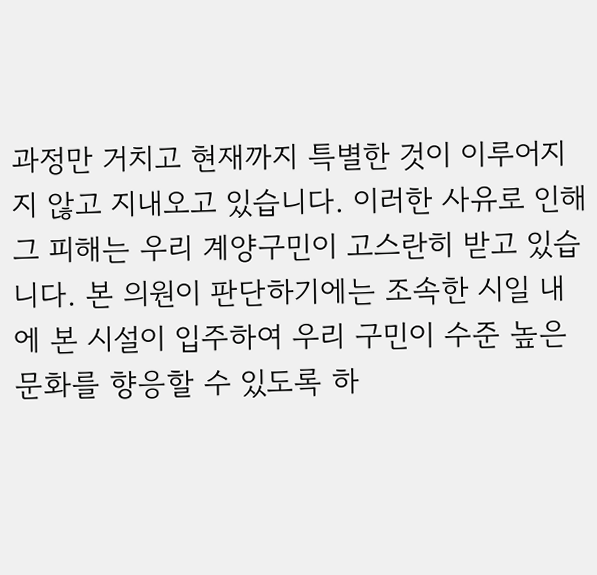과정만 거치고 현재까지 특별한 것이 이루어지지 않고 지내오고 있습니다. 이러한 사유로 인해 그 피해는 우리 계양구민이 고스란히 받고 있습니다. 본 의원이 판단하기에는 조속한 시일 내에 본 시설이 입주하여 우리 구민이 수준 높은 문화를 향응할 수 있도록 하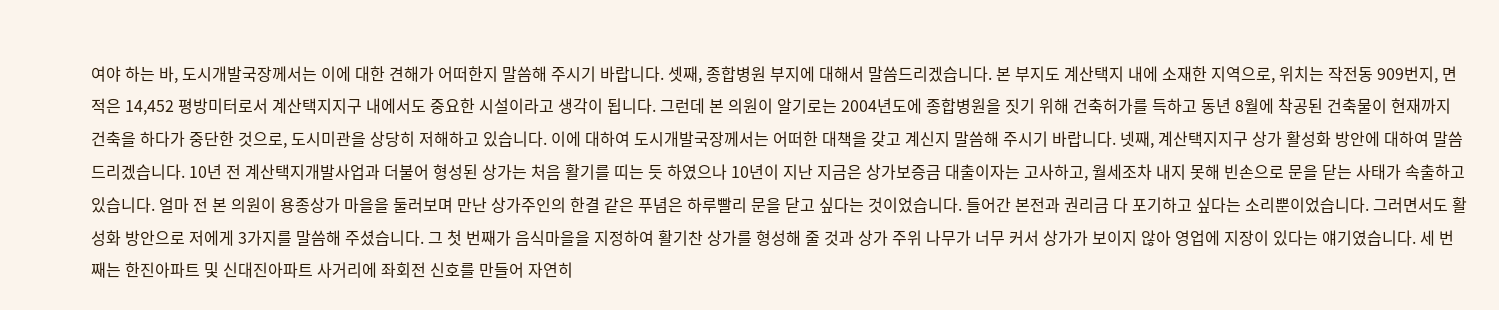여야 하는 바, 도시개발국장께서는 이에 대한 견해가 어떠한지 말씀해 주시기 바랍니다. 셋째, 종합병원 부지에 대해서 말씀드리겠습니다. 본 부지도 계산택지 내에 소재한 지역으로, 위치는 작전동 909번지, 면적은 14,452 평방미터로서 계산택지지구 내에서도 중요한 시설이라고 생각이 됩니다. 그런데 본 의원이 알기로는 2004년도에 종합병원을 짓기 위해 건축허가를 득하고 동년 8월에 착공된 건축물이 현재까지 건축을 하다가 중단한 것으로, 도시미관을 상당히 저해하고 있습니다. 이에 대하여 도시개발국장께서는 어떠한 대책을 갖고 계신지 말씀해 주시기 바랍니다. 넷째, 계산택지지구 상가 활성화 방안에 대하여 말씀드리겠습니다. 10년 전 계산택지개발사업과 더불어 형성된 상가는 처음 활기를 띠는 듯 하였으나 10년이 지난 지금은 상가보증금 대출이자는 고사하고, 월세조차 내지 못해 빈손으로 문을 닫는 사태가 속출하고 있습니다. 얼마 전 본 의원이 용종상가 마을을 둘러보며 만난 상가주인의 한결 같은 푸념은 하루빨리 문을 닫고 싶다는 것이었습니다. 들어간 본전과 권리금 다 포기하고 싶다는 소리뿐이었습니다. 그러면서도 활성화 방안으로 저에게 3가지를 말씀해 주셨습니다. 그 첫 번째가 음식마을을 지정하여 활기찬 상가를 형성해 줄 것과 상가 주위 나무가 너무 커서 상가가 보이지 않아 영업에 지장이 있다는 얘기였습니다. 세 번째는 한진아파트 및 신대진아파트 사거리에 좌회전 신호를 만들어 자연히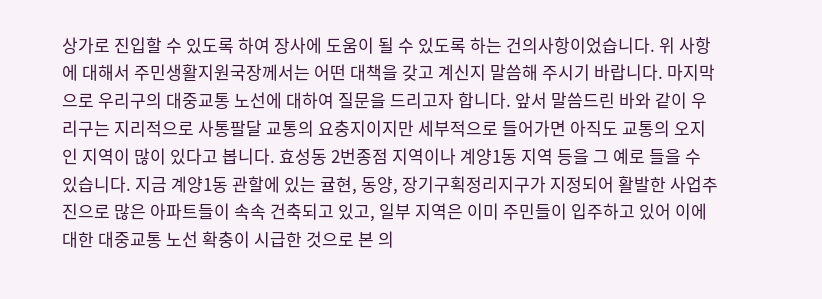상가로 진입할 수 있도록 하여 장사에 도움이 될 수 있도록 하는 건의사항이었습니다. 위 사항에 대해서 주민생활지원국장께서는 어떤 대책을 갖고 계신지 말씀해 주시기 바랍니다. 마지막으로 우리구의 대중교통 노선에 대하여 질문을 드리고자 합니다. 앞서 말씀드린 바와 같이 우리구는 지리적으로 사통팔달 교통의 요충지이지만 세부적으로 들어가면 아직도 교통의 오지인 지역이 많이 있다고 봅니다. 효성동 2번종점 지역이나 계양1동 지역 등을 그 예로 들을 수 있습니다. 지금 계양1동 관할에 있는 귤현, 동양, 장기구획정리지구가 지정되어 활발한 사업추진으로 많은 아파트들이 속속 건축되고 있고, 일부 지역은 이미 주민들이 입주하고 있어 이에 대한 대중교통 노선 확충이 시급한 것으로 본 의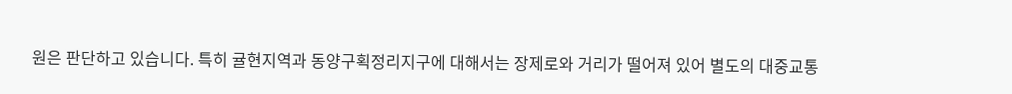원은 판단하고 있습니다. 특히 귤현지역과 동양구획정리지구에 대해서는 장제로와 거리가 떨어져 있어 별도의 대중교통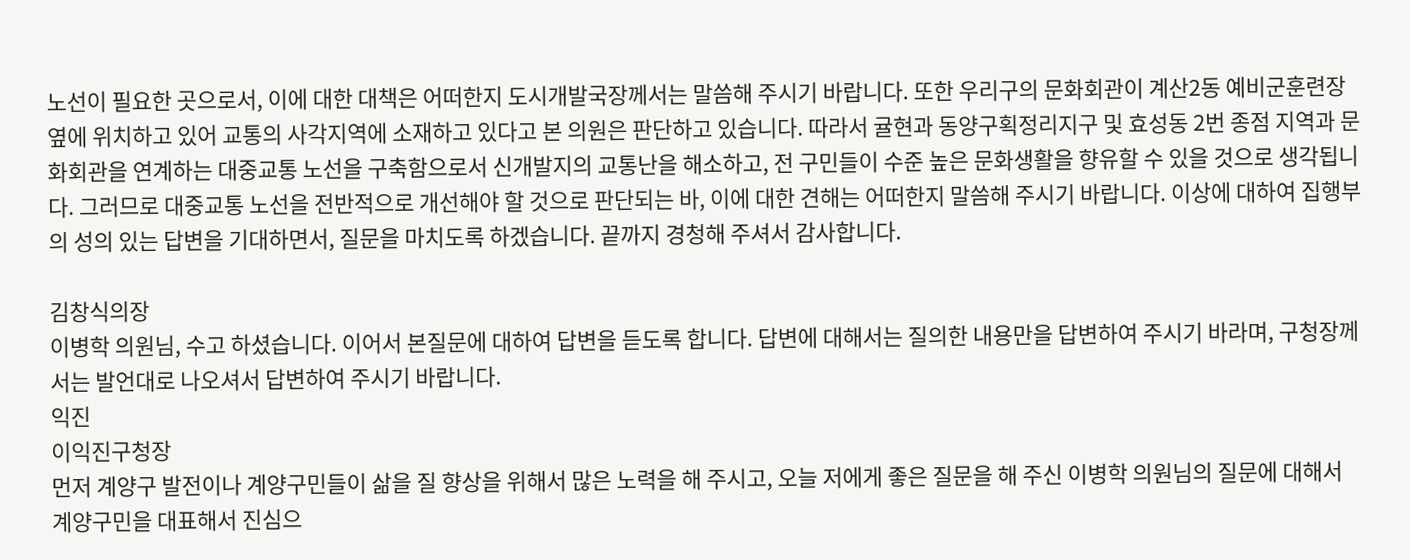노선이 필요한 곳으로서, 이에 대한 대책은 어떠한지 도시개발국장께서는 말씀해 주시기 바랍니다. 또한 우리구의 문화회관이 계산2동 예비군훈련장 옆에 위치하고 있어 교통의 사각지역에 소재하고 있다고 본 의원은 판단하고 있습니다. 따라서 귤현과 동양구획정리지구 및 효성동 2번 종점 지역과 문화회관을 연계하는 대중교통 노선을 구축함으로서 신개발지의 교통난을 해소하고, 전 구민들이 수준 높은 문화생활을 향유할 수 있을 것으로 생각됩니다. 그러므로 대중교통 노선을 전반적으로 개선해야 할 것으로 판단되는 바, 이에 대한 견해는 어떠한지 말씀해 주시기 바랍니다. 이상에 대하여 집행부의 성의 있는 답변을 기대하면서, 질문을 마치도록 하겠습니다. 끝까지 경청해 주셔서 감사합니다.

김창식의장
이병학 의원님, 수고 하셨습니다. 이어서 본질문에 대하여 답변을 듣도록 합니다. 답변에 대해서는 질의한 내용만을 답변하여 주시기 바라며, 구청장께서는 발언대로 나오셔서 답변하여 주시기 바랍니다.
익진
이익진구청장
먼저 계양구 발전이나 계양구민들이 삶을 질 향상을 위해서 많은 노력을 해 주시고, 오늘 저에게 좋은 질문을 해 주신 이병학 의원님의 질문에 대해서 계양구민을 대표해서 진심으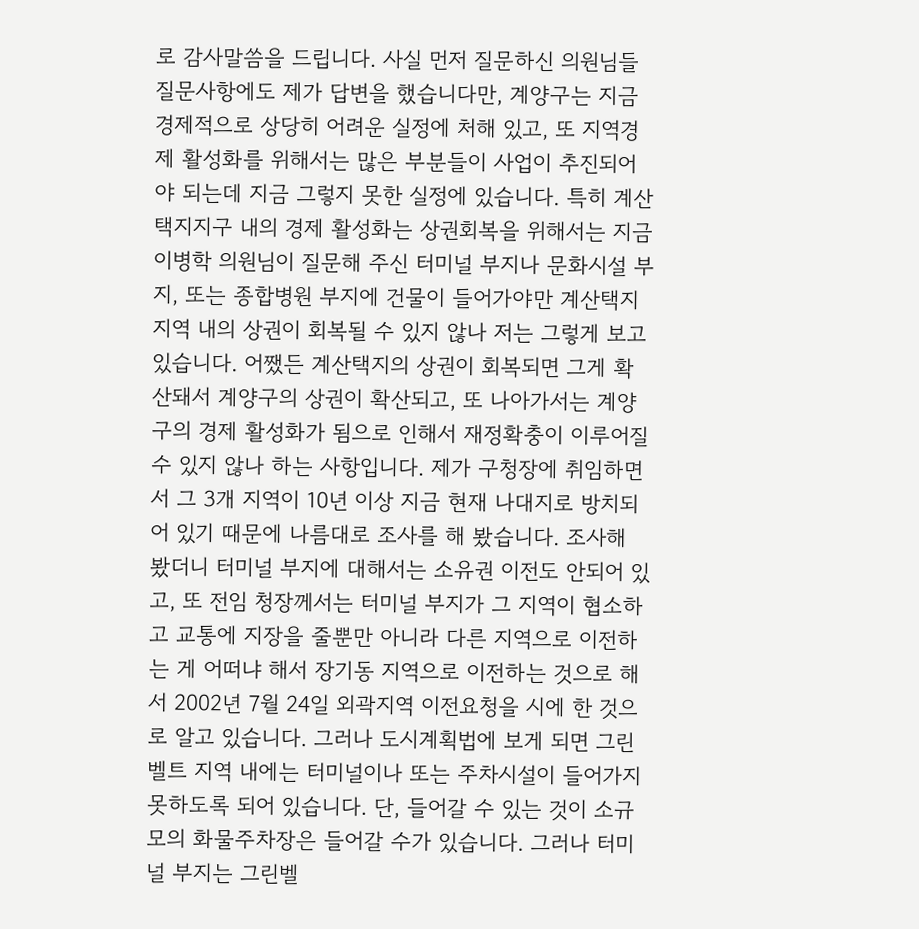로 감사말씀을 드립니다. 사실 먼저 질문하신 의원님들 질문사항에도 제가 답변을 했습니다만, 계양구는 지금 경제적으로 상당히 어려운 실정에 처해 있고, 또 지역경제 활성화를 위해서는 많은 부분들이 사업이 추진되어야 되는데 지금 그렇지 못한 실정에 있습니다. 특히 계산택지지구 내의 경제 활성화는 상권회복을 위해서는 지금 이병학 의원님이 질문해 주신 터미널 부지나 문화시설 부지, 또는 종합병원 부지에 건물이 들어가야만 계산택지 지역 내의 상권이 회복될 수 있지 않나 저는 그렇게 보고 있습니다. 어쨌든 계산택지의 상권이 회복되면 그게 확산돼서 계양구의 상권이 확산되고, 또 나아가서는 계양구의 경제 활성화가 됨으로 인해서 재정확충이 이루어질 수 있지 않나 하는 사항입니다. 제가 구청장에 취임하면서 그 3개 지역이 10년 이상 지금 현재 나대지로 방치되어 있기 때문에 나름대로 조사를 해 봤습니다. 조사해 봤더니 터미널 부지에 대해서는 소유권 이전도 안되어 있고, 또 전임 청장께서는 터미널 부지가 그 지역이 협소하고 교통에 지장을 줄뿐만 아니라 다른 지역으로 이전하는 게 어떠냐 해서 장기동 지역으로 이전하는 것으로 해서 2002년 7월 24일 외곽지역 이전요청을 시에 한 것으로 알고 있습니다. 그러나 도시계획법에 보게 되면 그린벨트 지역 내에는 터미널이나 또는 주차시설이 들어가지 못하도록 되어 있습니다. 단, 들어갈 수 있는 것이 소규모의 화물주차장은 들어갈 수가 있습니다. 그러나 터미널 부지는 그린벨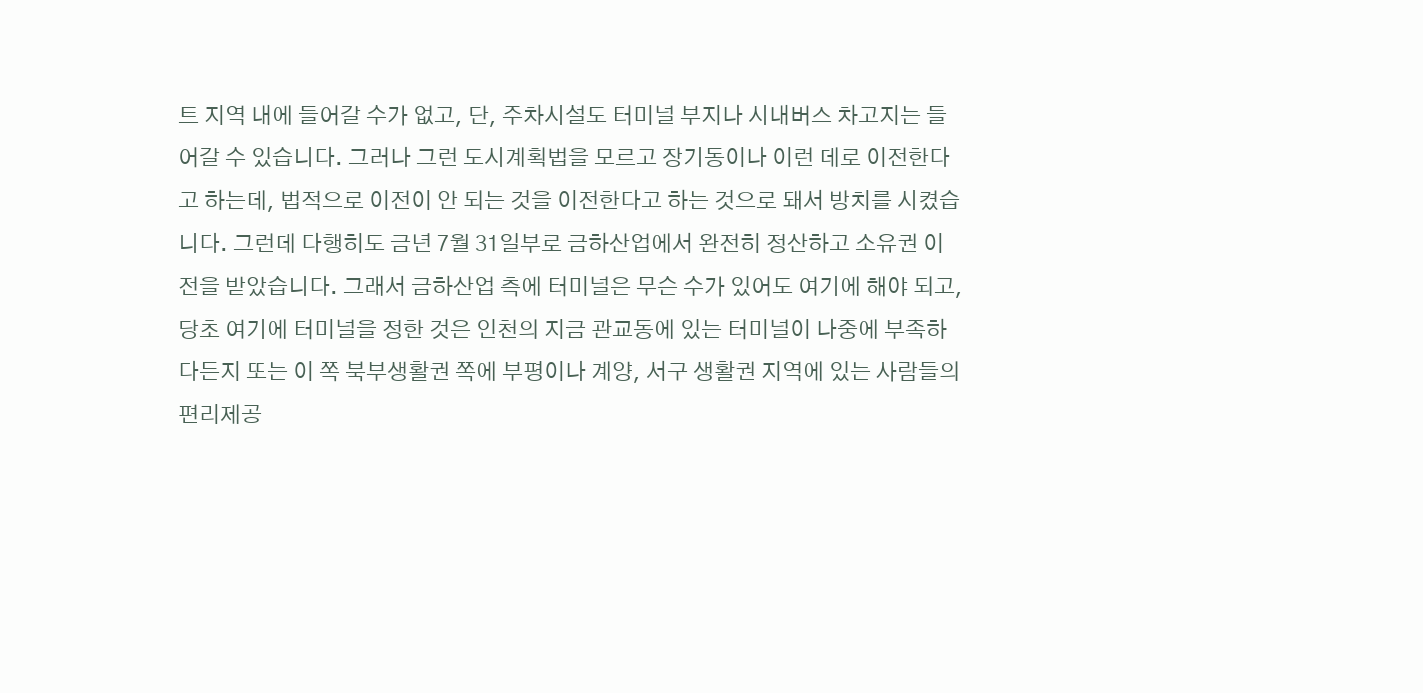트 지역 내에 들어갈 수가 없고, 단, 주차시설도 터미널 부지나 시내버스 차고지는 들어갈 수 있습니다. 그러나 그런 도시계획법을 모르고 장기동이나 이런 데로 이전한다고 하는데, 법적으로 이전이 안 되는 것을 이전한다고 하는 것으로 돼서 방치를 시켰습니다. 그런데 다행히도 금년 7월 31일부로 금하산업에서 완전히 정산하고 소유권 이전을 받았습니다. 그래서 금하산업 측에 터미널은 무슨 수가 있어도 여기에 해야 되고, 당초 여기에 터미널을 정한 것은 인천의 지금 관교동에 있는 터미널이 나중에 부족하다든지 또는 이 쪽 북부생활권 쪽에 부평이나 계양, 서구 생활권 지역에 있는 사람들의 편리제공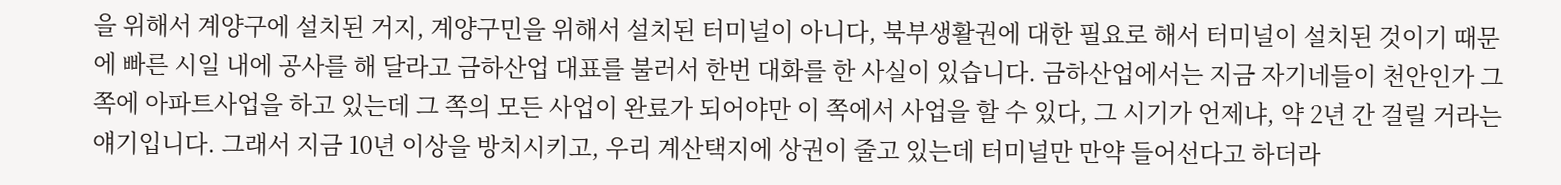을 위해서 계양구에 설치된 거지, 계양구민을 위해서 설치된 터미널이 아니다, 북부생활권에 대한 필요로 해서 터미널이 설치된 것이기 때문에 빠른 시일 내에 공사를 해 달라고 금하산업 대표를 불러서 한번 대화를 한 사실이 있습니다. 금하산업에서는 지금 자기네들이 천안인가 그 쪽에 아파트사업을 하고 있는데 그 쪽의 모든 사업이 완료가 되어야만 이 쪽에서 사업을 할 수 있다, 그 시기가 언제냐, 약 2년 간 걸릴 거라는 얘기입니다. 그래서 지금 10년 이상을 방치시키고, 우리 계산택지에 상권이 줄고 있는데 터미널만 만약 들어선다고 하더라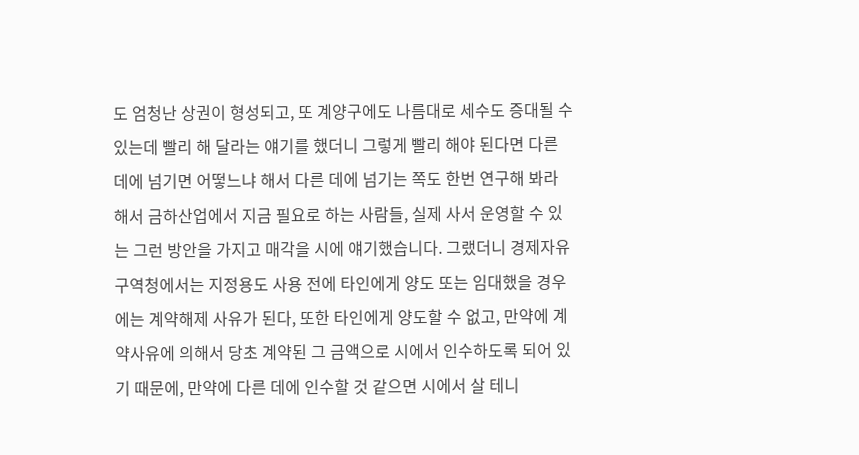도 엄청난 상권이 형성되고, 또 계양구에도 나름대로 세수도 증대될 수 있는데 빨리 해 달라는 얘기를 했더니 그렇게 빨리 해야 된다면 다른 데에 넘기면 어떻느냐 해서 다른 데에 넘기는 쪽도 한번 연구해 봐라 해서 금하산업에서 지금 필요로 하는 사람들, 실제 사서 운영할 수 있는 그런 방안을 가지고 매각을 시에 얘기했습니다. 그랬더니 경제자유구역청에서는 지정용도 사용 전에 타인에게 양도 또는 임대했을 경우에는 계약해제 사유가 된다, 또한 타인에게 양도할 수 없고, 만약에 계약사유에 의해서 당초 계약된 그 금액으로 시에서 인수하도록 되어 있기 때문에, 만약에 다른 데에 인수할 것 같으면 시에서 살 테니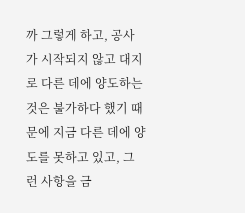까 그렇게 하고, 공사가 시작되지 않고 대지로 다른 데에 양도하는 것은 불가하다 했기 때문에 지금 다른 데에 양도를 못하고 있고, 그런 사항을 금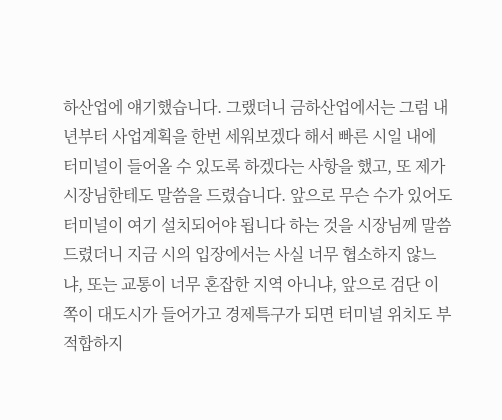하산업에 얘기했습니다. 그랬더니 금하산업에서는 그럼 내년부터 사업계획을 한번 세워보겠다 해서 빠른 시일 내에 터미널이 들어올 수 있도록 하겠다는 사항을 했고, 또 제가 시장님한테도 말씀을 드렸습니다. 앞으로 무슨 수가 있어도 터미널이 여기 설치되어야 됩니다 하는 것을 시장님께 말씀드렸더니 지금 시의 입장에서는 사실 너무 협소하지 않느냐, 또는 교통이 너무 혼잡한 지역 아니냐, 앞으로 검단 이 쪽이 대도시가 들어가고 경제특구가 되면 터미널 위치도 부적합하지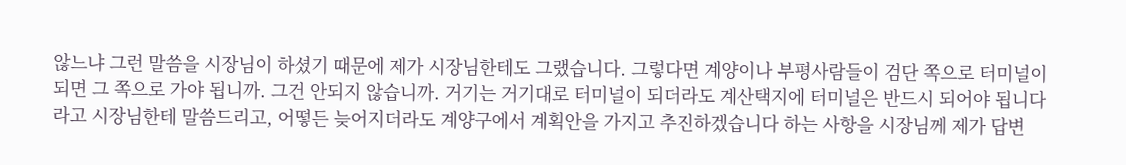않느냐 그런 말씀을 시장님이 하셨기 때문에 제가 시장님한테도 그랬습니다. 그렇다면 계양이나 부평사람들이 검단 쪽으로 터미널이 되면 그 쪽으로 가야 됩니까. 그건 안되지 않습니까. 거기는 거기대로 터미널이 되더라도 계산택지에 터미널은 반드시 되어야 됩니다라고 시장님한테 말씀드리고, 어떻든 늦어지더라도 계양구에서 계획안을 가지고 추진하겠습니다 하는 사항을 시장님께 제가 답변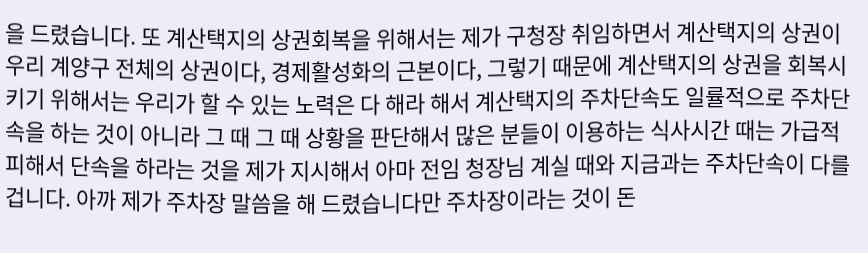을 드렸습니다. 또 계산택지의 상권회복을 위해서는 제가 구청장 취임하면서 계산택지의 상권이 우리 계양구 전체의 상권이다, 경제활성화의 근본이다, 그렇기 때문에 계산택지의 상권을 회복시키기 위해서는 우리가 할 수 있는 노력은 다 해라 해서 계산택지의 주차단속도 일률적으로 주차단속을 하는 것이 아니라 그 때 그 때 상황을 판단해서 많은 분들이 이용하는 식사시간 때는 가급적 피해서 단속을 하라는 것을 제가 지시해서 아마 전임 청장님 계실 때와 지금과는 주차단속이 다를 겁니다. 아까 제가 주차장 말씀을 해 드렸습니다만 주차장이라는 것이 돈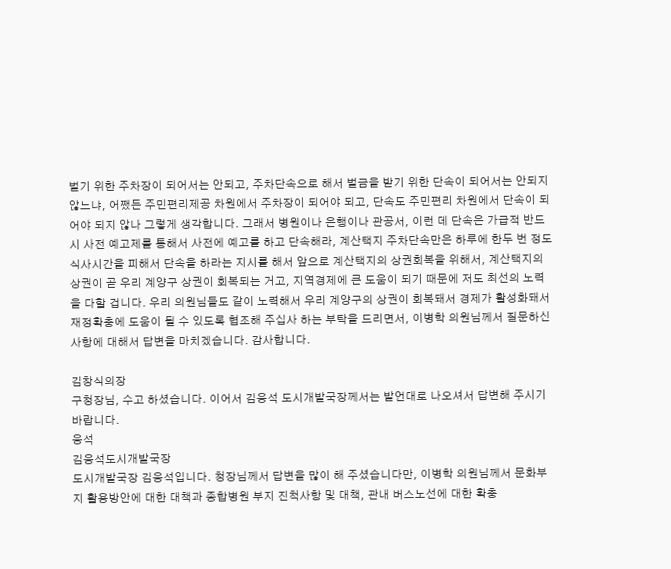벌기 위한 주차장이 되어서는 안되고, 주차단속으로 해서 벌금을 받기 위한 단속이 되어서는 안되지 않느냐, 어쨌든 주민편리제공 차원에서 주차장이 되어야 되고, 단속도 주민편리 차원에서 단속이 되어야 되지 않나 그렇게 생각합니다. 그래서 병원이나 은행이나 관공서, 이런 데 단속은 가급적 반드시 사전 예고제를 통해서 사전에 예고를 하고 단속해라, 계산택지 주차단속만은 하루에 한두 번 정도 식사시간을 피해서 단속을 하라는 지시를 해서 앞으로 계산택지의 상권회복을 위해서, 계산택지의 상권이 곧 우리 계양구 상권이 회복되는 거고, 지역경제에 큰 도움이 되기 때문에 저도 최선의 노력을 다할 겁니다. 우리 의원님들도 같이 노력해서 우리 계양구의 상권이 회복돼서 경제가 활성화돼서 재정확충에 도움이 될 수 있도록 협조해 주십사 하는 부탁을 드리면서, 이병학 의원님께서 질문하신 사항에 대해서 답변을 마치겠습니다. 감사합니다.

김창식의장
구청장님, 수고 하셨습니다. 이어서 김응석 도시개발국장께서는 발언대로 나오셔서 답변해 주시기 바랍니다.
응석
김응석도시개발국장
도시개발국장 김응석입니다. 청장님께서 답변을 많이 해 주셨습니다만, 이병학 의원님께서 문화부지 활용방안에 대한 대책과 종합병원 부지 진척사항 및 대책, 관내 버스노선에 대한 확충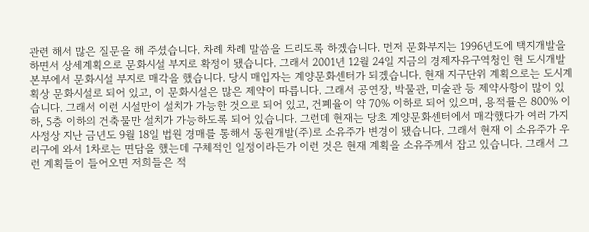관련 해서 많은 질문을 해 주셨습니다. 차례 차례 말씀을 드리도록 하겠습니다. 먼저 문화부지는 1996년도에 택지개발을 하면서 상세계획으로 문화시설 부지로 확정이 됐습니다. 그래서 2001년 12월 24일 지금의 경제자유구역청인 현 도시개발본부에서 문화시설 부지로 매각을 했습니다. 당시 매입자는 계양문화센터가 되겠습니다. 현재 지구단위 계획으로는 도시계획상 문화시설로 되어 있고, 이 문화시설은 많은 제약이 따릅니다. 그래서 공연장, 박물관, 미술관 등 제약사항이 많이 있습니다. 그래서 이런 시설만이 설치가 가능한 것으로 되어 있고, 건폐율이 약 70% 이하로 되어 있으며, 용적률은 800% 이하, 5층 이하의 건축물만 설치가 가능하도록 되어 있습니다. 그런데 현재는 당초 계양문화센터에서 매각했다가 여러 가지 사정상 지난 금년도 9월 18일 법원 경매를 통해서 동원개발(주)로 소유주가 변경이 됐습니다. 그래서 현재 이 소유주가 우리구에 와서 1차로는 면담을 했는데 구체적인 일정이라든가 이런 것은 현재 계획을 소유주께서 잡고 있습니다. 그래서 그런 계획들이 들어오면 저희들은 적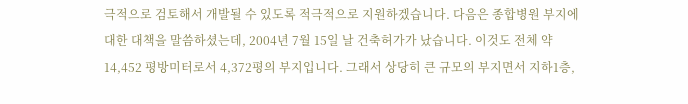극적으로 검토해서 개발될 수 있도록 적극적으로 지원하겠습니다. 다음은 종합병원 부지에 대한 대책을 말씀하셨는데, 2004년 7월 15일 날 건축허가가 났습니다. 이것도 전체 약 14,452 평방미터로서 4,372평의 부지입니다. 그래서 상당히 큰 규모의 부지면서 지하1층,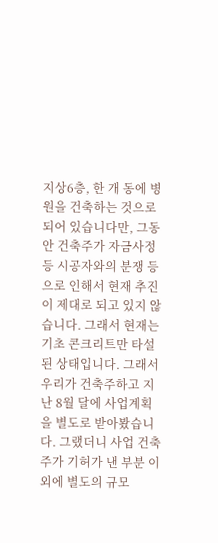지상6층, 한 개 동에 병원을 건축하는 것으로 되어 있습니다만, 그동안 건축주가 자금사정 등 시공자와의 분쟁 등으로 인해서 현재 추진이 제대로 되고 있지 않습니다. 그래서 현재는 기초 콘크리트만 타설된 상태입니다. 그래서 우리가 건축주하고 지난 8월 달에 사업계획을 별도로 받아봤습니다. 그랬더니 사업 건축주가 기허가 낸 부분 이외에 별도의 규모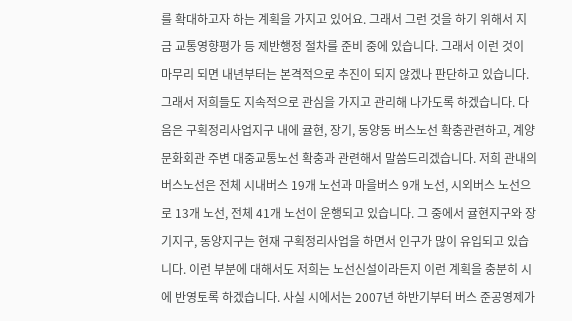를 확대하고자 하는 계획을 가지고 있어요. 그래서 그런 것을 하기 위해서 지금 교통영향평가 등 제반행정 절차를 준비 중에 있습니다. 그래서 이런 것이 마무리 되면 내년부터는 본격적으로 추진이 되지 않겠나 판단하고 있습니다. 그래서 저희들도 지속적으로 관심을 가지고 관리해 나가도록 하겠습니다. 다음은 구획정리사업지구 내에 귤현, 장기, 동양동 버스노선 확충관련하고, 계양문화회관 주변 대중교통노선 확충과 관련해서 말씀드리겠습니다. 저희 관내의 버스노선은 전체 시내버스 19개 노선과 마을버스 9개 노선, 시외버스 노선으로 13개 노선, 전체 41개 노선이 운행되고 있습니다. 그 중에서 귤현지구와 장기지구, 동양지구는 현재 구획정리사업을 하면서 인구가 많이 유입되고 있습니다. 이런 부분에 대해서도 저희는 노선신설이라든지 이런 계획을 충분히 시에 반영토록 하겠습니다. 사실 시에서는 2007년 하반기부터 버스 준공영제가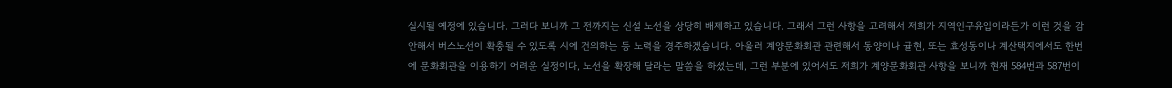실시될 예정에 있습니다. 그러다 보니까 그 전까지는 신설 노선을 상당히 배제하고 있습니다. 그래서 그런 사항을 고려해서 저희가 지역인구유입이라든가 이런 것을 감안해서 버스노선이 확충될 수 있도록 시에 건의하는 등 노력을 경주하겠습니다. 아울러 계양문화회관 관련해서 동양이나 귤현, 또는 효성동이나 계산택지에서도 한번에 문화회관을 이용하기 어려운 실정이다, 노선을 확장해 달라는 말씀을 하셨는데, 그런 부분에 있어서도 저희가 계양문화회관 사항을 보니까 현재 584번과 587번이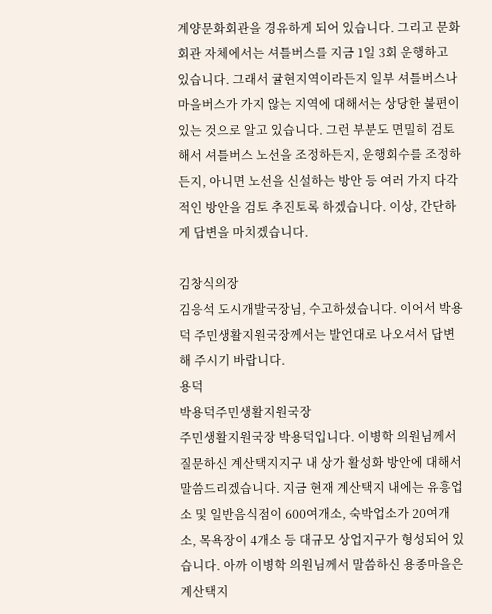계양문화회관을 경유하게 되어 있습니다. 그리고 문화회관 자체에서는 셔틀버스를 지금 1일 3회 운행하고 있습니다. 그래서 귤현지역이라든지 일부 셔틀버스나 마을버스가 가지 않는 지역에 대해서는 상당한 불편이 있는 것으로 알고 있습니다. 그런 부분도 면밀히 검토해서 셔틀버스 노선을 조정하든지, 운행회수를 조정하든지, 아니면 노선을 신설하는 방안 등 여러 가지 다각적인 방안을 검토 추진토록 하겠습니다. 이상, 간단하게 답변을 마치겠습니다.

김창식의장
김응석 도시개발국장님, 수고하셨습니다. 이어서 박용덕 주민생활지원국장께서는 발언대로 나오셔서 답변해 주시기 바랍니다.
용덕
박용덕주민생활지원국장
주민생활지원국장 박용덕입니다. 이병학 의원님께서 질문하신 계산택지지구 내 상가 활성화 방안에 대해서 말씀드리겠습니다. 지금 현재 계산택지 내에는 유흥업소 및 일반음식점이 600여개소, 숙박업소가 20여개소, 목욕장이 4개소 등 대규모 상업지구가 형성되어 있습니다. 아까 이병학 의원님께서 말씀하신 용종마을은 계산택지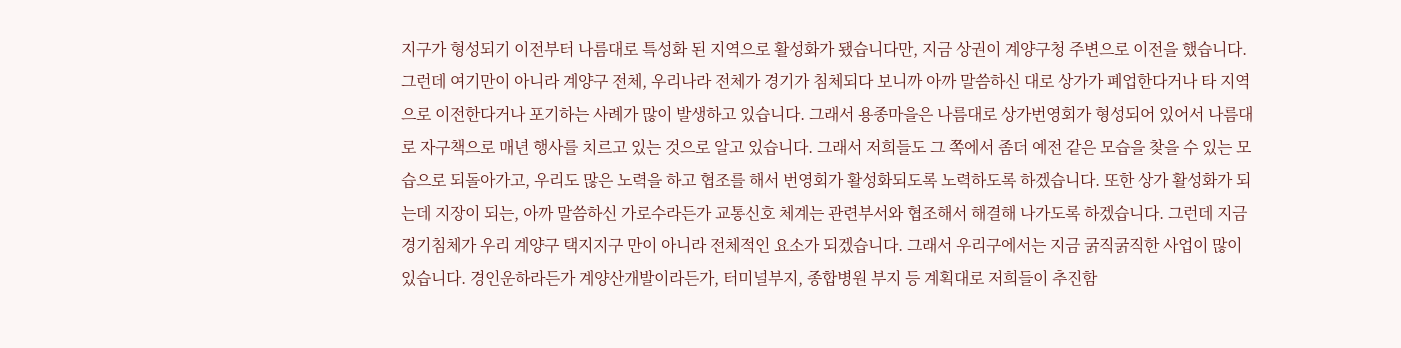지구가 형성되기 이전부터 나름대로 특성화 된 지역으로 활성화가 됐습니다만, 지금 상권이 계양구청 주변으로 이전을 했습니다. 그런데 여기만이 아니라 계양구 전체, 우리나라 전체가 경기가 침체되다 보니까 아까 말씀하신 대로 상가가 폐업한다거나 타 지역으로 이전한다거나 포기하는 사례가 많이 발생하고 있습니다. 그래서 용종마을은 나름대로 상가번영회가 형성되어 있어서 나름대로 자구책으로 매년 행사를 치르고 있는 것으로 알고 있습니다. 그래서 저희들도 그 쪽에서 좀더 예전 같은 모습을 찾을 수 있는 모습으로 되돌아가고, 우리도 많은 노력을 하고 협조를 해서 번영회가 활성화되도록 노력하도록 하겠습니다. 또한 상가 활성화가 되는데 지장이 되는, 아까 말씀하신 가로수라든가 교통신호 체계는 관련부서와 협조해서 해결해 나가도록 하겠습니다. 그런데 지금 경기침체가 우리 계양구 택지지구 만이 아니라 전체적인 요소가 되겠습니다. 그래서 우리구에서는 지금 굵직굵직한 사업이 많이 있습니다. 경인운하라든가 계양산개발이라든가, 터미널부지, 종합병원 부지 등 계획대로 저희들이 추진함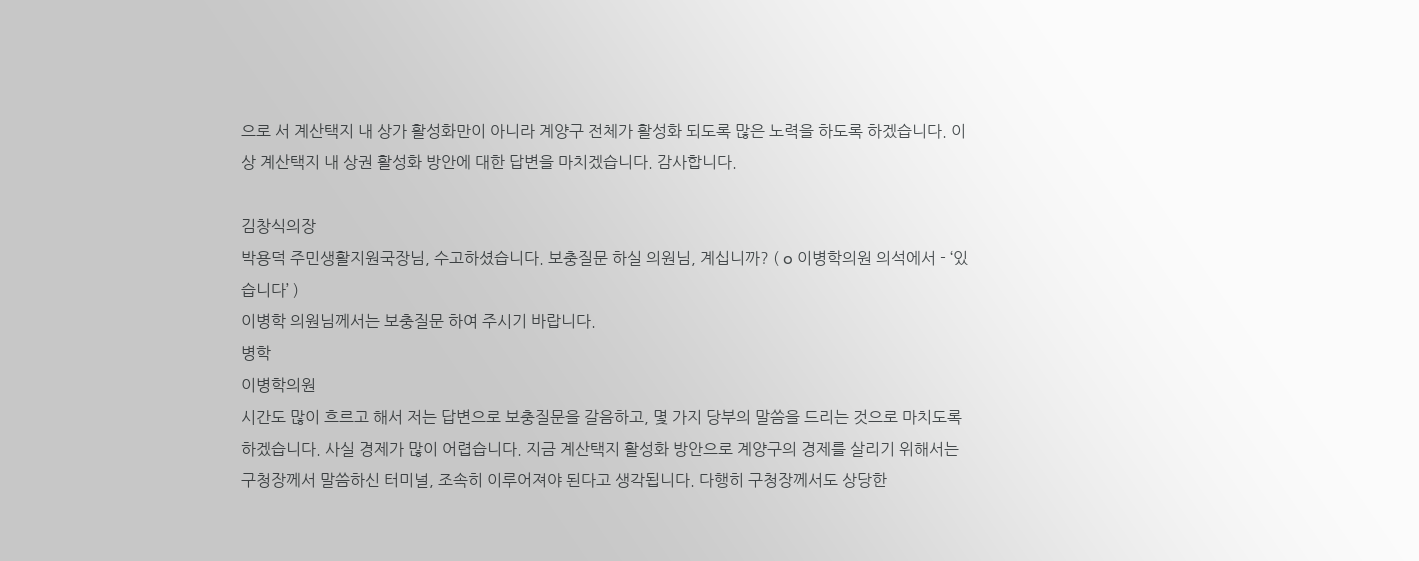으로 서 계산택지 내 상가 활성화만이 아니라 계양구 전체가 활성화 되도록 많은 노력을 하도록 하겠습니다. 이상 계산택지 내 상권 활성화 방안에 대한 답변을 마치겠습니다. 감사합니다.

김창식의장
박용덕 주민생활지원국장님, 수고하셨습니다. 보충질문 하실 의원님, 계십니까? ( o 이병학의원 의석에서 - ‘있습니다’ )
이병학 의원님께서는 보충질문 하여 주시기 바랍니다.
병학
이병학의원
시간도 많이 흐르고 해서 저는 답변으로 보충질문을 갈음하고, 몇 가지 당부의 말씀을 드리는 것으로 마치도록 하겠습니다. 사실 경제가 많이 어렵습니다. 지금 계산택지 활성화 방안으로 계양구의 경제를 살리기 위해서는 구청장께서 말씀하신 터미널, 조속히 이루어져야 된다고 생각됩니다. 다행히 구청장께서도 상당한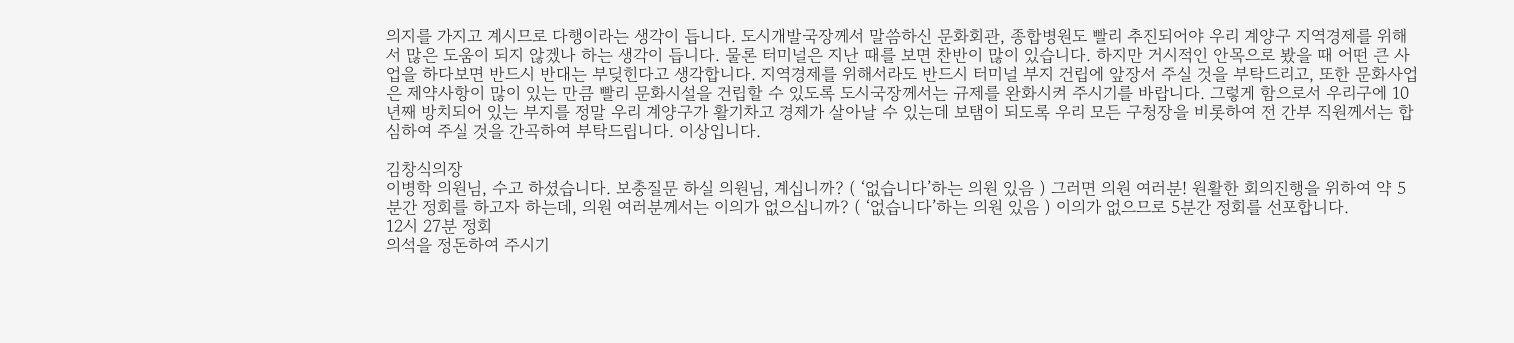의지를 가지고 계시므로 다행이라는 생각이 듭니다. 도시개발국장께서 말씀하신 문화회관, 종합병원도 빨리 추진되어야 우리 계양구 지역경제를 위해서 많은 도움이 되지 않겠나 하는 생각이 듭니다. 물론 터미널은 지난 때를 보면 찬반이 많이 있습니다. 하지만 거시적인 안목으로 봤을 때 어떤 큰 사업을 하다보면 반드시 반대는 부딪힌다고 생각합니다. 지역경제를 위해서라도 반드시 터미널 부지 건립에 앞장서 주실 것을 부탁드리고, 또한 문화사업은 제약사항이 많이 있는 만큼 빨리 문화시설을 건립할 수 있도록 도시국장께서는 규제를 완화시켜 주시기를 바랍니다. 그렇게 함으로서 우리구에 10년째 방치되어 있는 부지를 정말 우리 계양구가 활기차고 경제가 살아날 수 있는데 보탬이 되도록 우리 모든 구청장을 비롯하여 전 간부 직원께서는 합심하여 주실 것을 간곡하여 부탁드립니다. 이상입니다.

김창식의장
이병학 의원님, 수고 하셨습니다. 보충질문 하실 의원님, 계십니까? ( ‘없습니다’하는 의원 있음 ) 그러면 의원 여러분! 원활한 회의진행을 위하여 약 5분간 정회를 하고자 하는데, 의원 여러분께서는 이의가 없으십니까? ( ‘없습니다’하는 의원 있음 ) 이의가 없으므로 5분간 정회를 선포합니다.
12시 27분 정회
의석을 정돈하여 주시기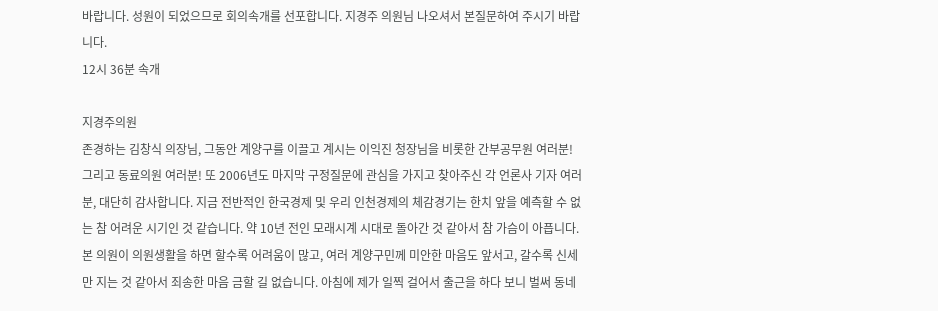바랍니다. 성원이 되었으므로 회의속개를 선포합니다. 지경주 의원님 나오셔서 본질문하여 주시기 바랍니다.
12시 36분 속개

지경주의원
존경하는 김창식 의장님, 그동안 계양구를 이끌고 계시는 이익진 청장님을 비롯한 간부공무원 여러분! 그리고 동료의원 여러분! 또 2006년도 마지막 구정질문에 관심을 가지고 찾아주신 각 언론사 기자 여러분, 대단히 감사합니다. 지금 전반적인 한국경제 및 우리 인천경제의 체감경기는 한치 앞을 예측할 수 없는 참 어려운 시기인 것 같습니다. 약 10년 전인 모래시계 시대로 돌아간 것 같아서 참 가슴이 아픕니다. 본 의원이 의원생활을 하면 할수록 어려움이 많고, 여러 계양구민께 미안한 마음도 앞서고, 갈수록 신세만 지는 것 같아서 죄송한 마음 금할 길 없습니다. 아침에 제가 일찍 걸어서 출근을 하다 보니 벌써 동네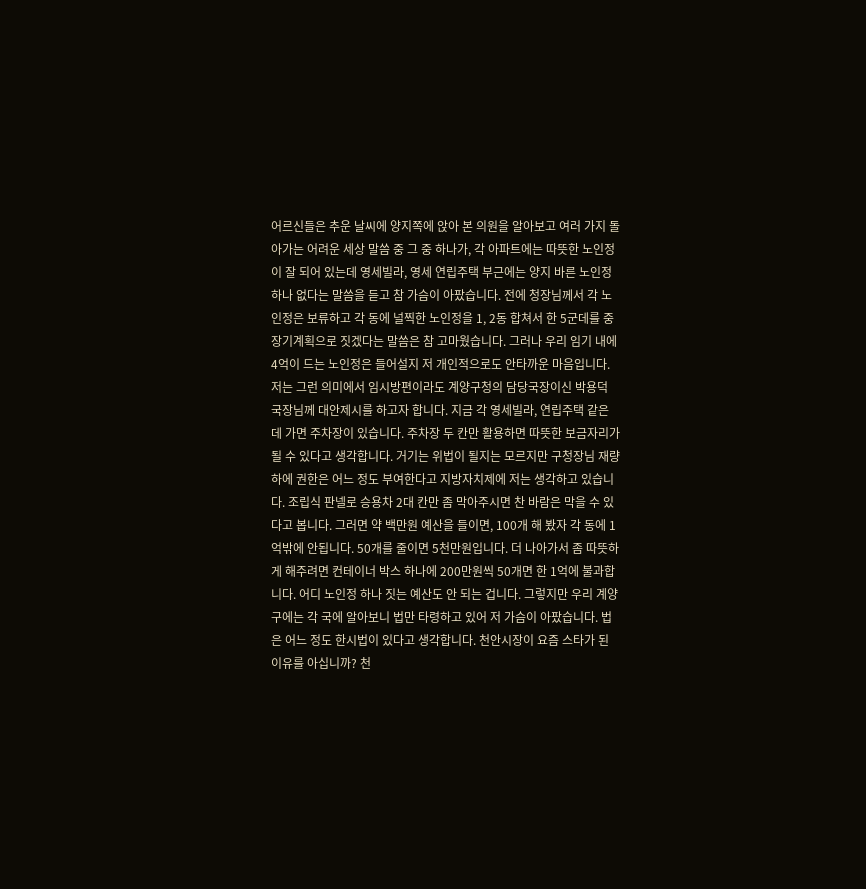어르신들은 추운 날씨에 양지쪽에 앉아 본 의원을 알아보고 여러 가지 돌아가는 어려운 세상 말씀 중 그 중 하나가, 각 아파트에는 따뜻한 노인정이 잘 되어 있는데 영세빌라, 영세 연립주택 부근에는 양지 바른 노인정 하나 없다는 말씀을 듣고 참 가슴이 아팠습니다. 전에 청장님께서 각 노인정은 보류하고 각 동에 널찍한 노인정을 1, 2동 합쳐서 한 5군데를 중장기계획으로 짓겠다는 말씀은 참 고마웠습니다. 그러나 우리 임기 내에 4억이 드는 노인정은 들어설지 저 개인적으로도 안타까운 마음입니다. 저는 그런 의미에서 임시방편이라도 계양구청의 담당국장이신 박용덕 국장님께 대안제시를 하고자 합니다. 지금 각 영세빌라, 연립주택 같은 데 가면 주차장이 있습니다. 주차장 두 칸만 활용하면 따뜻한 보금자리가 될 수 있다고 생각합니다. 거기는 위법이 될지는 모르지만 구청장님 재량 하에 권한은 어느 정도 부여한다고 지방자치제에 저는 생각하고 있습니다. 조립식 판넬로 승용차 2대 칸만 좀 막아주시면 찬 바람은 막을 수 있다고 봅니다. 그러면 약 백만원 예산을 들이면, 100개 해 봤자 각 동에 1억밖에 안됩니다. 50개를 줄이면 5천만원입니다. 더 나아가서 좀 따뜻하게 해주려면 컨테이너 박스 하나에 200만원씩 50개면 한 1억에 불과합니다. 어디 노인정 하나 짓는 예산도 안 되는 겁니다. 그렇지만 우리 계양구에는 각 국에 알아보니 법만 타령하고 있어 저 가슴이 아팠습니다. 법은 어느 정도 한시법이 있다고 생각합니다. 천안시장이 요즘 스타가 된 이유를 아십니까? 천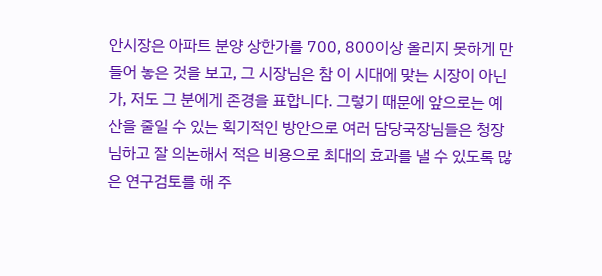안시장은 아파트 분양 상한가를 700, 800이상 올리지 못하게 만들어 놓은 것을 보고, 그 시장님은 참 이 시대에 맞는 시장이 아닌가, 저도 그 분에게 존경을 표합니다. 그렇기 때문에 앞으로는 예산을 줄일 수 있는 획기적인 방안으로 여러 담당국장님들은 청장님하고 잘 의논해서 적은 비용으로 최대의 효과를 낼 수 있도록 많은 연구검토를 해 주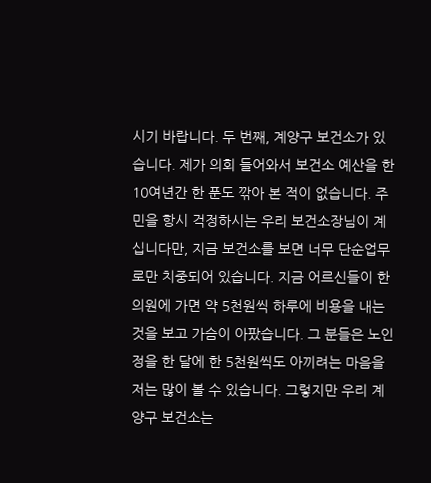시기 바랍니다. 두 번째, 계양구 보건소가 있습니다. 제가 의회 들어와서 보건소 예산을 한 10여년간 한 푼도 깎아 본 적이 없습니다. 주민을 항시 걱정하시는 우리 보건소장님이 계십니다만, 지금 보건소를 보면 너무 단순업무로만 치중되어 있습니다. 지금 어르신들이 한의원에 가면 약 5천원씩 하루에 비용을 내는 것을 보고 가슴이 아팠습니다. 그 분들은 노인정을 한 달에 한 5천원씩도 아끼려는 마음을 저는 많이 볼 수 있습니다. 그렇지만 우리 계양구 보건소는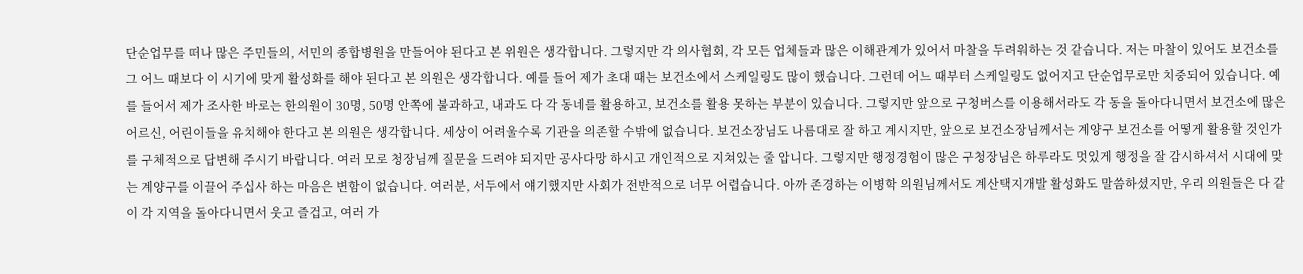단순업무를 떠나 많은 주민들의, 서민의 종합병원을 만들어야 된다고 본 위원은 생각합니다. 그렇지만 각 의사협회, 각 모든 업체들과 많은 이해관계가 있어서 마찰을 두려워하는 것 같습니다. 저는 마찰이 있어도 보건소를 그 어느 때보다 이 시기에 맞게 활성화를 해야 된다고 본 의원은 생각합니다. 예를 들어 제가 초대 때는 보건소에서 스케일링도 많이 했습니다. 그런데 어느 때부터 스케일링도 없어지고 단순업무로만 치중되어 있습니다. 예를 들어서 제가 조사한 바로는 한의원이 30명, 50명 안쪽에 불과하고, 내과도 다 각 동네를 활용하고, 보건소를 활용 못하는 부분이 있습니다. 그렇지만 앞으로 구청버스를 이용해서라도 각 동을 돌아다니면서 보건소에 많은 어르신, 어린이들을 유치해야 한다고 본 의원은 생각합니다. 세상이 어려울수록 기관을 의존할 수밖에 없습니다. 보건소장님도 나름대로 잘 하고 계시지만, 앞으로 보건소장님께서는 계양구 보건소를 어떻게 활용할 것인가를 구체적으로 답변해 주시기 바랍니다. 여러 모로 청장님께 질문을 드려야 되지만 공사다망 하시고 개인적으로 지쳐있는 줄 압니다. 그렇지만 행정경험이 많은 구청장님은 하루라도 멋있게 행정을 잘 감시하셔서 시대에 맞는 계양구를 이끌어 주십사 하는 마음은 변함이 없습니다. 여러분, 서두에서 얘기했지만 사회가 전반적으로 너무 어렵습니다. 아까 존경하는 이병학 의원님께서도 계산택지개발 활성화도 말씀하셨지만, 우리 의원들은 다 같이 각 지역을 돌아다니면서 웃고 즐겁고, 여러 가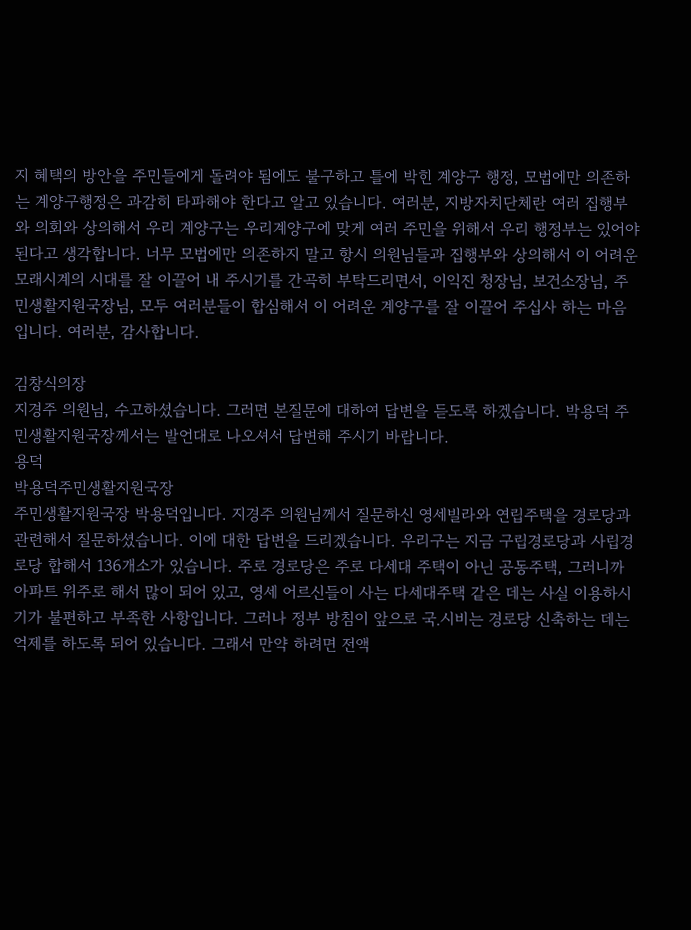지 혜택의 방안을 주민들에게 돌려야 됨에도 불구하고 틀에 박힌 계양구 행정, 모법에만 의존하는 계양구행정은 과감히 타파해야 한다고 알고 있습니다. 여러분, 지방자치단체란 여러 집행부와 의회와 상의해서 우리 계양구는 우리계양구에 맞게 여러 주민을 위해서 우리 행정부는 있어야 된다고 생각합니다. 너무 모법에만 의존하지 말고 항시 의원님들과 집행부와 상의해서 이 어려운 모래시계의 시대를 잘 이끌어 내 주시기를 간곡히 부탁드리면서, 이익진 청장님, 보건소장님, 주민생활지원국장님, 모두 여러분들이 합심해서 이 어려운 계양구를 잘 이끌어 주십사 하는 마음입니다. 여러분, 감사합니다.

김창식의장
지경주 의원님, 수고하셨습니다. 그러면 본질문에 대하여 답변을 듣도록 하겠습니다. 박용덕 주민생활지원국장께서는 발언대로 나오셔서 답변해 주시기 바랍니다.
용덕
박용덕주민생활지원국장
주민생활지원국장 박용덕입니다. 지경주 의원님께서 질문하신 영세빌라와 연립주택을 경로당과 관련해서 질문하셨습니다. 이에 대한 답변을 드리겠습니다. 우리구는 지금 구립경로당과 사립경로당 합해서 136개소가 있습니다. 주로 경로당은 주로 다세대 주택이 아닌 공동주택, 그러니까 아파트 위주로 해서 많이 되어 있고, 영세 어르신들이 사는 다세대주택 같은 데는 사실 이용하시기가 불편하고 부족한 사항입니다. 그러나 정부 방침이 앞으로 국․시비는 경로당 신축하는 데는 억제를 하도록 되어 있습니다. 그래서 만약 하려면 전액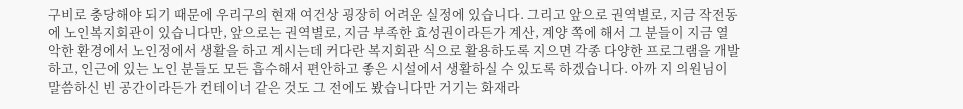구비로 충당해야 되기 때문에 우리구의 현재 여건상 굉장히 어려운 실정에 있습니다. 그리고 앞으로 권역별로, 지금 작전동에 노인복지회관이 있습니다만, 앞으로는 권역별로, 지금 부족한 효성권이라든가 계산, 계양 쪽에 해서 그 분들이 지금 열악한 환경에서 노인정에서 생활을 하고 계시는데 커다란 복지회관 식으로 활용하도록 지으면 각종 다양한 프로그램을 개발하고, 인근에 있는 노인 분들도 모든 흡수해서 편안하고 좋은 시설에서 생활하실 수 있도록 하겠습니다. 아까 지 의원님이 말씀하신 빈 공간이라든가 컨테이너 같은 것도 그 전에도 봤습니다만 거기는 화재라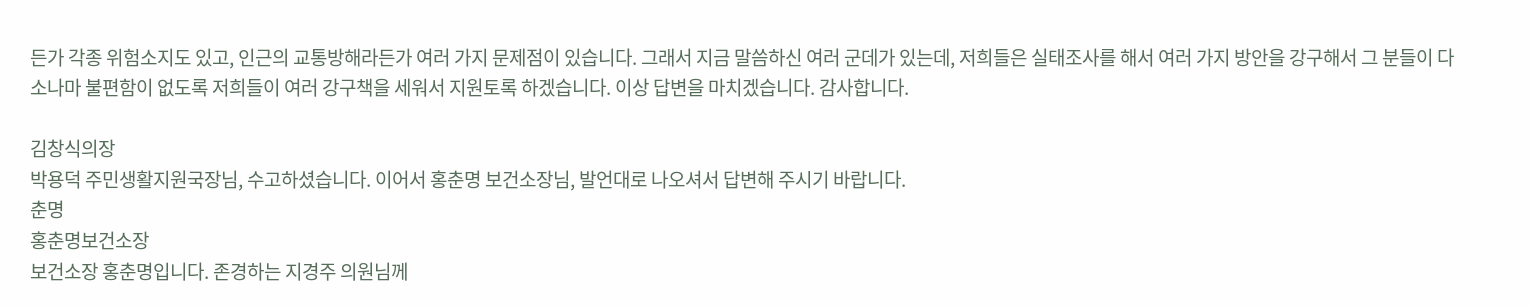든가 각종 위험소지도 있고, 인근의 교통방해라든가 여러 가지 문제점이 있습니다. 그래서 지금 말씀하신 여러 군데가 있는데, 저희들은 실태조사를 해서 여러 가지 방안을 강구해서 그 분들이 다소나마 불편함이 없도록 저희들이 여러 강구책을 세워서 지원토록 하겠습니다. 이상 답변을 마치겠습니다. 감사합니다.

김창식의장
박용덕 주민생활지원국장님, 수고하셨습니다. 이어서 홍춘명 보건소장님, 발언대로 나오셔서 답변해 주시기 바랍니다.
춘명
홍춘명보건소장
보건소장 홍춘명입니다. 존경하는 지경주 의원님께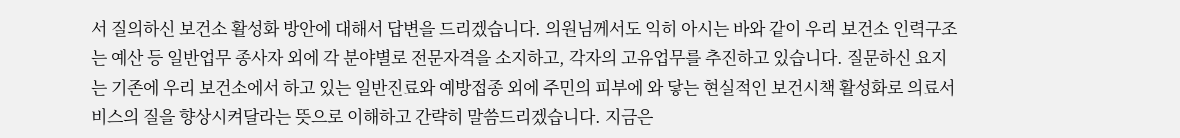서 질의하신 보건소 활성화 방안에 대해서 답변을 드리겠습니다. 의원님께서도 익히 아시는 바와 같이 우리 보건소 인력구조는 예산 등 일반업무 종사자 외에 각 분야별로 전문자격을 소지하고, 각자의 고유업무를 추진하고 있습니다. 질문하신 요지는 기존에 우리 보건소에서 하고 있는 일반진료와 예방접종 외에 주민의 피부에 와 닿는 현실적인 보건시책 활성화로 의료서비스의 질을 향상시켜달라는 뜻으로 이해하고 간략히 말씀드리겠습니다. 지금은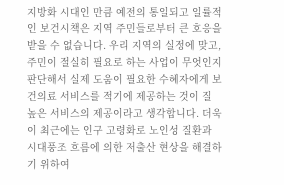지방화 시대인 만큼 예전의 통일되고 일률적인 보건시책은 지역 주민들로부터 큰 호응을 받을 수 없습니다. 우리 지역의 실정에 맞고, 주민이 절실히 필요로 하는 사업이 무엇인지 판단해서 실제 도움이 필요한 수혜자에게 보건의료 서비스를 적기에 제공하는 것이 질 높은 서비스의 제공이라고 생각합니다. 더욱 이 최근에는 인구 고령화로 노인성 질환과 시대풍조 흐름에 의한 저출산 현상을 해결하기 위하여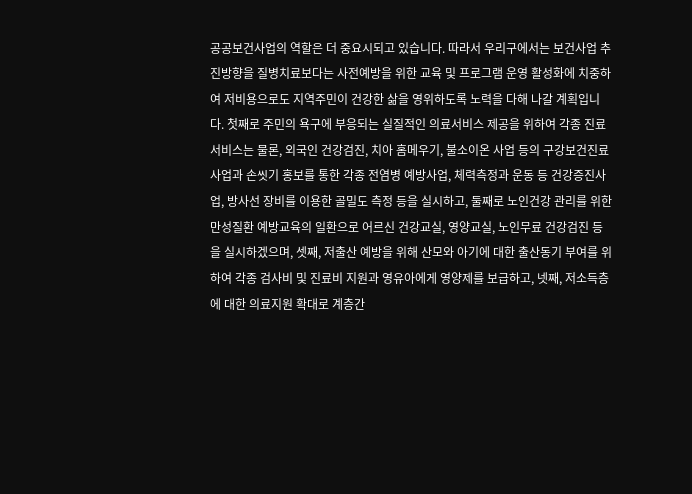공공보건사업의 역할은 더 중요시되고 있습니다. 따라서 우리구에서는 보건사업 추진방향을 질병치료보다는 사전예방을 위한 교육 및 프로그램 운영 활성화에 치중하여 저비용으로도 지역주민이 건강한 삶을 영위하도록 노력을 다해 나갈 계획입니다. 첫째로 주민의 욕구에 부응되는 실질적인 의료서비스 제공을 위하여 각종 진료서비스는 물론, 외국인 건강검진, 치아 홈메우기, 불소이온 사업 등의 구강보건진료사업과 손씻기 홍보를 통한 각종 전염병 예방사업, 체력측정과 운동 등 건강증진사업, 방사선 장비를 이용한 골밀도 측정 등을 실시하고, 둘째로 노인건강 관리를 위한 만성질환 예방교육의 일환으로 어르신 건강교실, 영양교실, 노인무료 건강검진 등을 실시하겠으며, 셋째, 저출산 예방을 위해 산모와 아기에 대한 출산동기 부여를 위하여 각종 검사비 및 진료비 지원과 영유아에게 영양제를 보급하고, 넷째, 저소득층에 대한 의료지원 확대로 계층간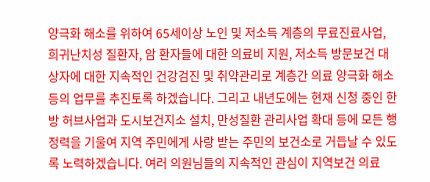양극화 해소를 위하여 65세이상 노인 및 저소득 계층의 무료진료사업, 희귀난치성 질환자, 암 환자들에 대한 의료비 지원, 저소득 방문보건 대상자에 대한 지속적인 건강검진 및 취약관리로 계층간 의료 양극화 해소 등의 업무를 추진토록 하겠습니다. 그리고 내년도에는 현재 신청 중인 한방 허브사업과 도시보건지소 설치, 만성질환 관리사업 확대 등에 모든 행정력을 기울여 지역 주민에게 사랑 받는 주민의 보건소로 거듭날 수 있도록 노력하겠습니다. 여러 의원님들의 지속적인 관심이 지역보건 의료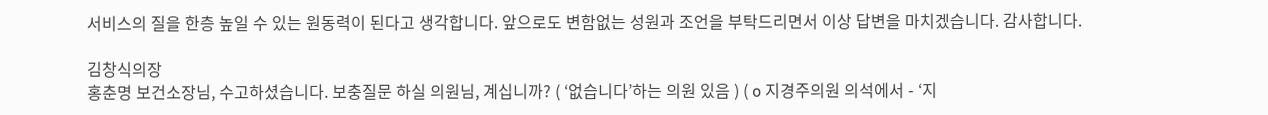서비스의 질을 한층 높일 수 있는 원동력이 된다고 생각합니다. 앞으로도 변함없는 성원과 조언을 부탁드리면서 이상 답변을 마치겠습니다. 감사합니다.

김창식의장
홍춘명 보건소장님, 수고하셨습니다. 보충질문 하실 의원님, 계십니까? ( ‘없습니다’하는 의원 있음 ) ( o 지경주의원 의석에서 - ‘지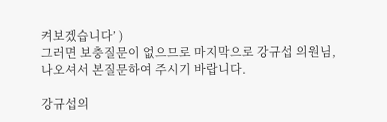켜보겠습니다’ )
그러면 보충질문이 없으므로 마지막으로 강규섭 의원님, 나오셔서 본질문하여 주시기 바랍니다.

강규섭의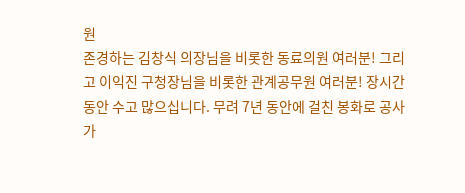원
존경하는 김창식 의장님을 비롯한 동료의원 여러분! 그리고 이익진 구청장님을 비롯한 관계공무원 여러분! 장시간 동안 수고 많으십니다. 무려 7년 동안에 걸친 봉화로 공사가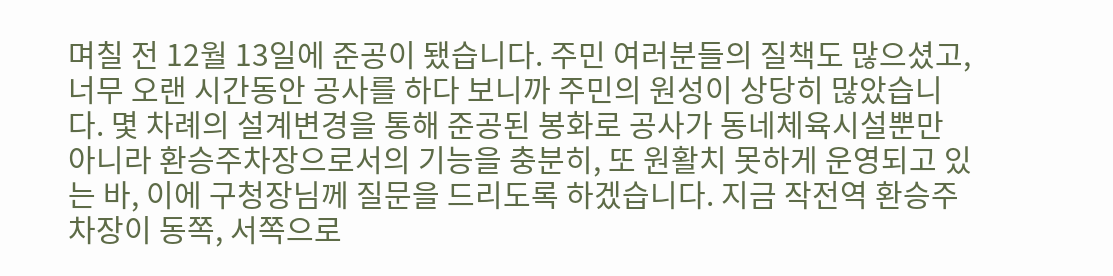며칠 전 12월 13일에 준공이 됐습니다. 주민 여러분들의 질책도 많으셨고, 너무 오랜 시간동안 공사를 하다 보니까 주민의 원성이 상당히 많았습니다. 몇 차례의 설계변경을 통해 준공된 봉화로 공사가 동네체육시설뿐만 아니라 환승주차장으로서의 기능을 충분히, 또 원활치 못하게 운영되고 있는 바, 이에 구청장님께 질문을 드리도록 하겠습니다. 지금 작전역 환승주차장이 동쪽, 서쪽으로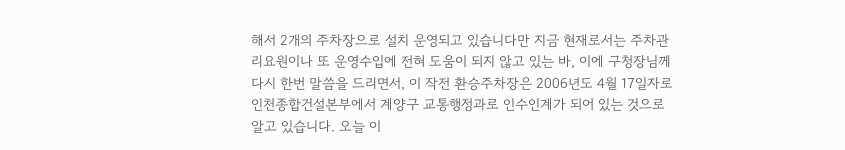해서 2개의 주차장으로 설치 운영되고 있습니다만 지금 현재로서는 주차관리요원이나 또 운영수입에 전혀 도움이 되지 않고 있는 바, 이에 구청장님께 다시 한번 말씀을 드리면서, 이 작전 환승주차장은 2006년도 4월 17일자로 인천종합건설본부에서 계양구 교통행정과로 인수인계가 되어 있는 것으로 알고 있습니다. 오늘 이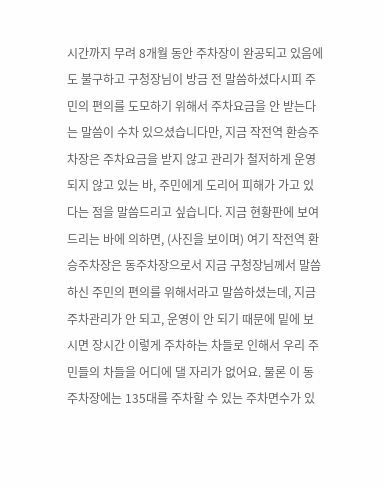시간까지 무려 8개월 동안 주차장이 완공되고 있음에도 불구하고 구청장님이 방금 전 말씀하셨다시피 주민의 편의를 도모하기 위해서 주차요금을 안 받는다는 말씀이 수차 있으셨습니다만, 지금 작전역 환승주차장은 주차요금을 받지 않고 관리가 철저하게 운영되지 않고 있는 바, 주민에게 도리어 피해가 가고 있다는 점을 말씀드리고 싶습니다. 지금 현황판에 보여 드리는 바에 의하면, (사진을 보이며) 여기 작전역 환승주차장은 동주차장으로서 지금 구청장님께서 말씀하신 주민의 편의를 위해서라고 말씀하셨는데, 지금 주차관리가 안 되고, 운영이 안 되기 때문에 밑에 보시면 장시간 이렇게 주차하는 차들로 인해서 우리 주민들의 차들을 어디에 댈 자리가 없어요. 물론 이 동 주차장에는 135대를 주차할 수 있는 주차면수가 있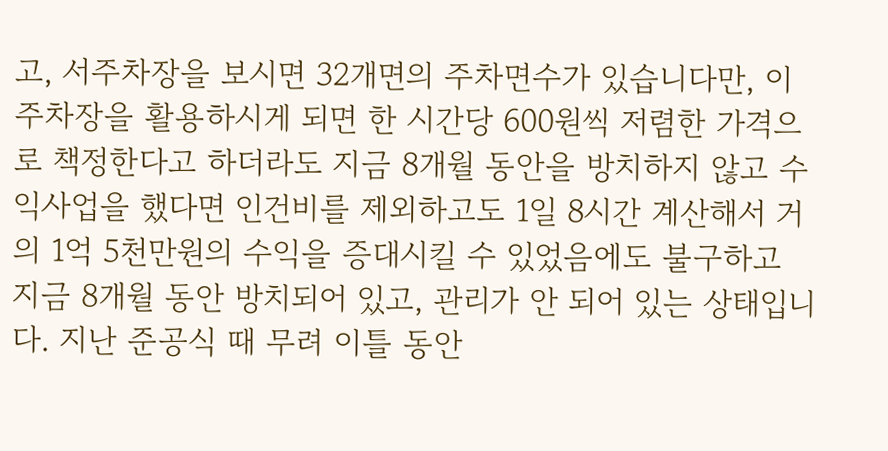고, 서주차장을 보시면 32개면의 주차면수가 있습니다만, 이 주차장을 활용하시게 되면 한 시간당 600원씩 저렴한 가격으로 책정한다고 하더라도 지금 8개월 동안을 방치하지 않고 수익사업을 했다면 인건비를 제외하고도 1일 8시간 계산해서 거의 1억 5천만원의 수익을 증대시킬 수 있었음에도 불구하고 지금 8개월 동안 방치되어 있고, 관리가 안 되어 있는 상태입니다. 지난 준공식 때 무려 이틀 동안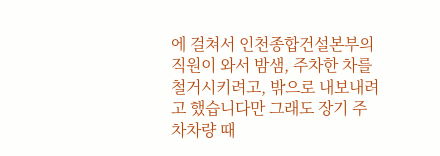에 걸쳐서 인천종합건설본부의 직원이 와서 밤샘, 주차한 차를 철거시키려고, 밖으로 내보내려고 했습니다만 그래도 장기 주차차량 때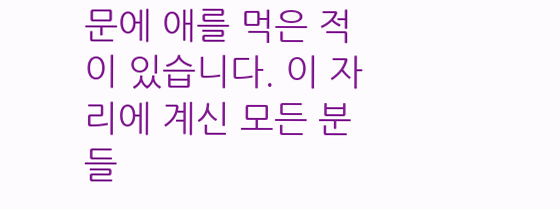문에 애를 먹은 적이 있습니다. 이 자리에 계신 모든 분들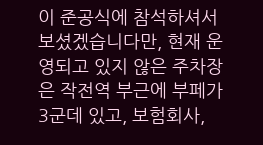이 준공식에 참석하셔서 보셨겠습니다만, 현재 운영되고 있지 않은 주차장은 작전역 부근에 부페가 3군데 있고, 보험회사,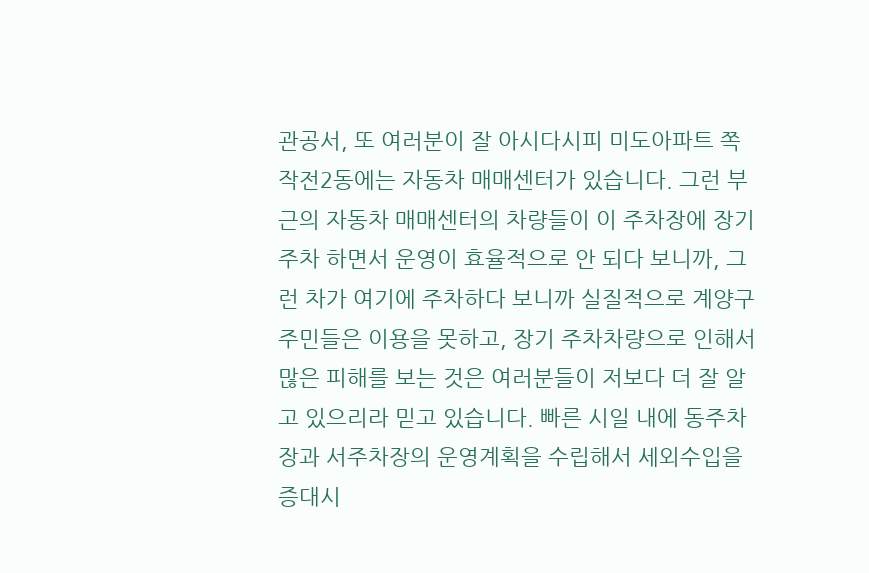관공서, 또 여러분이 잘 아시다시피 미도아파트 쪽 작전2동에는 자동차 매매센터가 있습니다. 그런 부근의 자동차 매매센터의 차량들이 이 주차장에 장기주차 하면서 운영이 효율적으로 안 되다 보니까, 그런 차가 여기에 주차하다 보니까 실질적으로 계양구 주민들은 이용을 못하고, 장기 주차차량으로 인해서 많은 피해를 보는 것은 여러분들이 저보다 더 잘 알고 있으리라 믿고 있습니다. 빠른 시일 내에 동주차장과 서주차장의 운영계획을 수립해서 세외수입을 증대시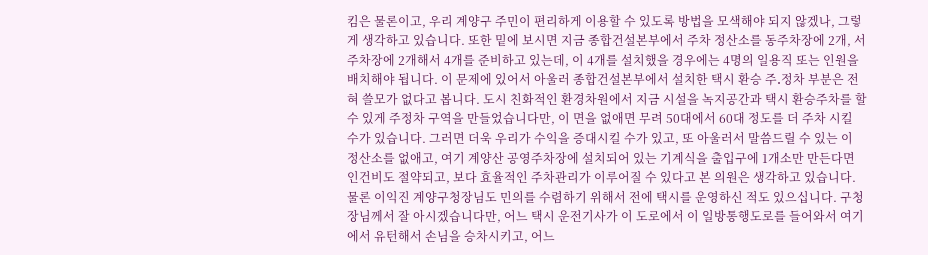킴은 물론이고, 우리 계양구 주민이 편리하게 이용할 수 있도록 방법을 모색해야 되지 않겠나, 그렇게 생각하고 있습니다. 또한 밑에 보시면 지금 종합건설본부에서 주차 정산소를 동주차장에 2개, 서주차장에 2개해서 4개를 준비하고 있는데, 이 4개를 설치했을 경우에는 4명의 일용직 또는 인원을 배치해야 됩니다. 이 문제에 있어서 아울러 종합건설본부에서 설치한 택시 환승 주․정차 부분은 전혀 쓸모가 없다고 봅니다. 도시 친화적인 환경차원에서 지금 시설을 녹지공간과 택시 환승주차를 할 수 있게 주정차 구역을 만들었습니다만, 이 면을 없애면 무려 50대에서 60대 정도를 더 주차 시킬 수가 있습니다. 그러면 더욱 우리가 수익을 증대시킬 수가 있고, 또 아울러서 말씀드릴 수 있는 이 정산소를 없애고, 여기 계양산 공영주차장에 설치되어 있는 기계식을 출입구에 1개소만 만든다면 인건비도 절약되고, 보다 효율적인 주차관리가 이루어질 수 있다고 본 의원은 생각하고 있습니다. 물론 이익진 계양구청장님도 민의를 수렴하기 위해서 전에 택시를 운영하신 적도 있으십니다. 구청장님께서 잘 아시겠습니다만, 어느 택시 운전기사가 이 도로에서 이 일방통행도로를 들어와서 여기에서 유턴해서 손님을 승차시키고, 어느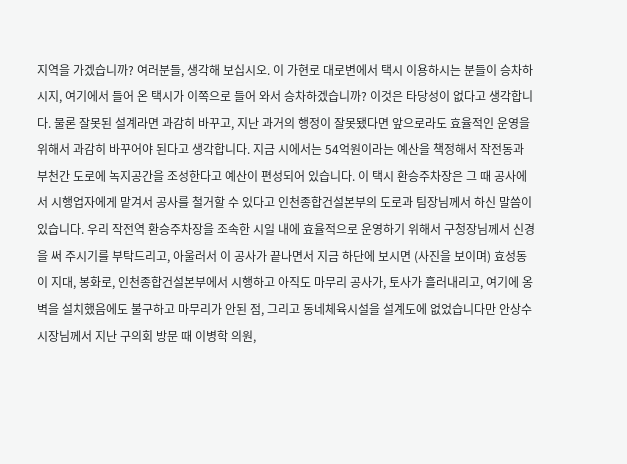지역을 가겠습니까? 여러분들, 생각해 보십시오. 이 가현로 대로변에서 택시 이용하시는 분들이 승차하시지, 여기에서 들어 온 택시가 이쪽으로 들어 와서 승차하겠습니까? 이것은 타당성이 없다고 생각합니다. 물론 잘못된 설계라면 과감히 바꾸고, 지난 과거의 행정이 잘못됐다면 앞으로라도 효율적인 운영을 위해서 과감히 바꾸어야 된다고 생각합니다. 지금 시에서는 54억원이라는 예산을 책정해서 작전동과 부천간 도로에 녹지공간을 조성한다고 예산이 편성되어 있습니다. 이 택시 환승주차장은 그 때 공사에서 시행업자에게 맡겨서 공사를 철거할 수 있다고 인천종합건설본부의 도로과 팀장님께서 하신 말씀이 있습니다. 우리 작전역 환승주차장을 조속한 시일 내에 효율적으로 운영하기 위해서 구청장님께서 신경을 써 주시기를 부탁드리고, 아울러서 이 공사가 끝나면서 지금 하단에 보시면 (사진을 보이며) 효성동 이 지대, 봉화로, 인천종합건설본부에서 시행하고 아직도 마무리 공사가, 토사가 흘러내리고, 여기에 옹벽을 설치했음에도 불구하고 마무리가 안된 점, 그리고 동네체육시설을 설계도에 없었습니다만 안상수 시장님께서 지난 구의회 방문 때 이병학 의원,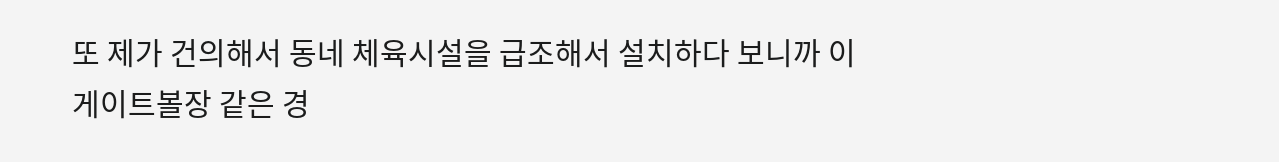또 제가 건의해서 동네 체육시설을 급조해서 설치하다 보니까 이 게이트볼장 같은 경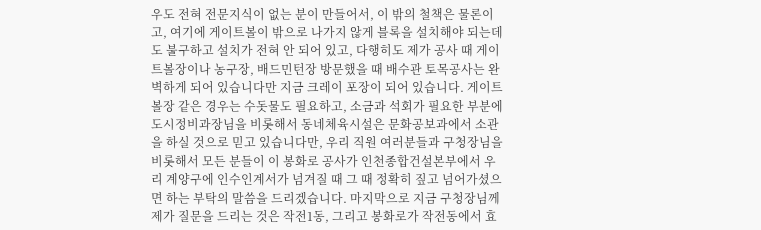우도 전혀 전문지식이 없는 분이 만들어서, 이 밖의 철책은 물론이고, 여기에 게이트볼이 밖으로 나가지 않게 블록을 설치해야 되는데도 불구하고 설치가 전혀 안 되어 있고, 다행히도 제가 공사 때 게이트볼장이나 농구장, 배드민턴장 방문했을 때 배수관 토목공사는 완벽하게 되어 있습니다만 지금 크레이 포장이 되어 있습니다. 게이트볼장 같은 경우는 수돗물도 필요하고, 소금과 석회가 필요한 부분에 도시정비과장님을 비롯해서 동네체육시설은 문화공보과에서 소관을 하실 것으로 믿고 있습니다만, 우리 직원 여러분들과 구청장님을 비롯해서 모든 분들이 이 봉화로 공사가 인천종합건설본부에서 우리 계양구에 인수인계서가 넘겨질 때 그 때 정확히 짚고 넘어가셨으면 하는 부탁의 말씀을 드리겠습니다. 마지막으로 지금 구청장님께 제가 질문을 드리는 것은 작전1동, 그리고 봉화로가 작전동에서 효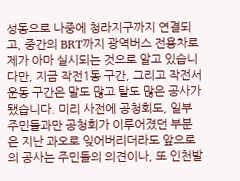성동으로 나중에 청라지구까지 연결되고, 중간의 BRT까지 광역버스 전용차로제가 아마 실시되는 것으로 알고 있습니다만, 지금 작전1동 구간, 그리고 작전서운동 구간은 말도 많고 탈도 많은 공사가 됐습니다. 미리 사전에 공청회도, 일부 주민들과만 공청회가 이루어졌던 부분은 지난 과오로 잊어버리더라도 앞으로의 공사는 주민들의 의견이나, 또 인천발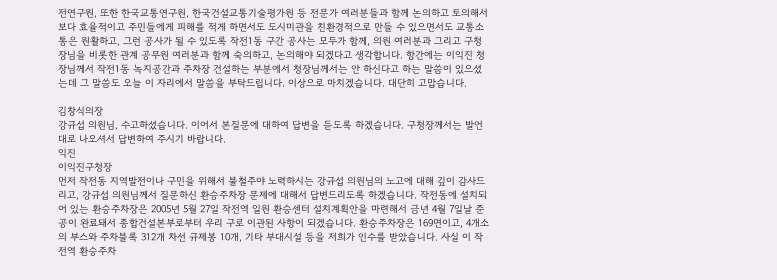전연구원, 또한 한국교통연구원, 한국건설교통기술평가원 등 전문가 여러분들과 함께 논의하고 토의해서 보다 효율적이고 주민들에게 피해를 적게 하면서도 도시미관을 친환경적으로 만들 수 있으면서도 교통소통은 원활하고, 그런 공사가 될 수 있도록 작전1동 구간 공사는 모두가 함께, 의원 여러분과 그리고 구청장님을 비롯한 관계 공무원 여러분과 함께 숙의하고, 논의해야 되겠다고 생각합니다. 항간에는 이익진 청장님께서 작전1동 녹지공간과 주차장 건설하는 부분에서 청장님께서는 안 하신다고 하는 말씀이 있으셨는데 그 말씀도 오늘 이 자리에서 말씀을 부탁드립니다. 이상으로 마치겠습니다. 대단히 고맙습니다.

김창식의장
강규섭 의원님, 수고하셨습니다. 이어서 본질문에 대하여 답변을 듣도록 하겠습니다. 구청장께서는 발언대로 나오셔서 답변하여 주시기 바랍니다.
익진
이익진구청장
먼저 작전동 지역발전이나 구민을 위해서 불철주야 노력하시는 강규섭 의원님의 노고에 대해 깊이 감사드리고, 강규섭 의원님께서 질문하신 환승주차장 문제에 대해서 답변드리도록 하겠습니다. 작전동에 설치되어 있는 환승주차장은 2005년 5월 27일 작전역 일원 환승센터 설치계획안을 마련해서 금년 4월 7일날 준공이 완료돼서 종합건설본부로부터 우리 구로 이관된 사항이 되겠습니다. 환승주차장은 169면이고, 4개소의 부스와 주차블록 312개 차선 규제봉 10개, 기타 부대시설 등을 저희가 인수를 받았습니다. 사실 이 작전역 환승주차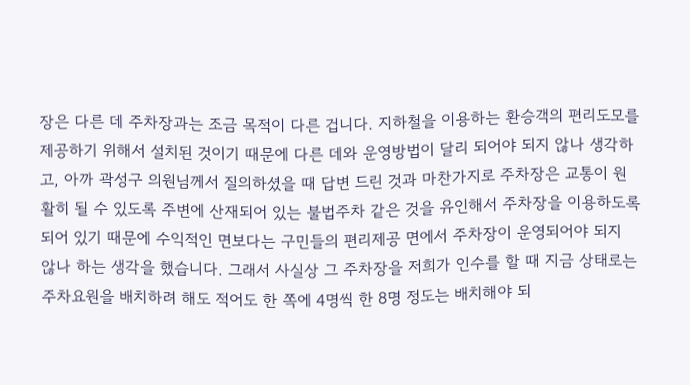장은 다른 데 주차장과는 조금 목적이 다른 겁니다. 지하철을 이용하는 환승객의 편리도모를 제공하기 위해서 설치된 것이기 때문에 다른 데와 운영방법이 달리 되어야 되지 않나 생각하고, 아까 곽성구 의원님께서 질의하셨을 때 답변 드린 것과 마찬가지로 주차장은 교통이 원활히 될 수 있도록 주변에 산재되어 있는 불법주차 같은 것을 유인해서 주차장을 이용하도록 되어 있기 때문에 수익적인 면보다는 구민들의 편리제공 면에서 주차장이 운영되어야 되지 않나 하는 생각을 했습니다. 그래서 사실상 그 주차장을 저희가 인수를 할 때 지금 상태로는 주차요원을 배치하려 해도 적어도 한 쪽에 4명씩 한 8명 정도는 배치해야 되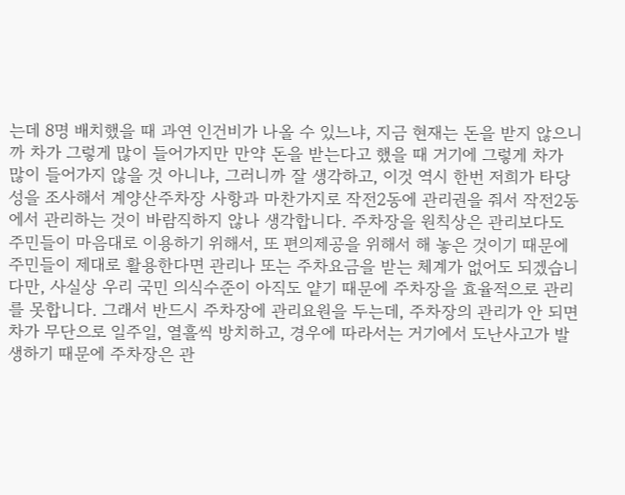는데 8명 배치했을 때 과연 인건비가 나올 수 있느냐, 지금 현재는 돈을 받지 않으니까 차가 그렇게 많이 들어가지만 만약 돈을 받는다고 했을 때 거기에 그렇게 차가 많이 들어가지 않을 것 아니냐, 그러니까 잘 생각하고, 이것 역시 한번 저희가 타당성을 조사해서 계양산주차장 사항과 마찬가지로 작전2동에 관리권을 줘서 작전2동에서 관리하는 것이 바람직하지 않나 생각합니다. 주차장을 원칙상은 관리보다도 주민들이 마음대로 이용하기 위해서, 또 편의제공을 위해서 해 놓은 것이기 때문에 주민들이 제대로 활용한다면 관리나 또는 주차요금을 받는 체계가 없어도 되겠습니다만, 사실상 우리 국민 의식수준이 아직도 얕기 때문에 주차장을 효율적으로 관리를 못합니다. 그래서 반드시 주차장에 관리요원을 두는데, 주차장의 관리가 안 되면 차가 무단으로 일주일, 열흘씩 방치하고, 경우에 따라서는 거기에서 도난사고가 발생하기 때문에 주차장은 관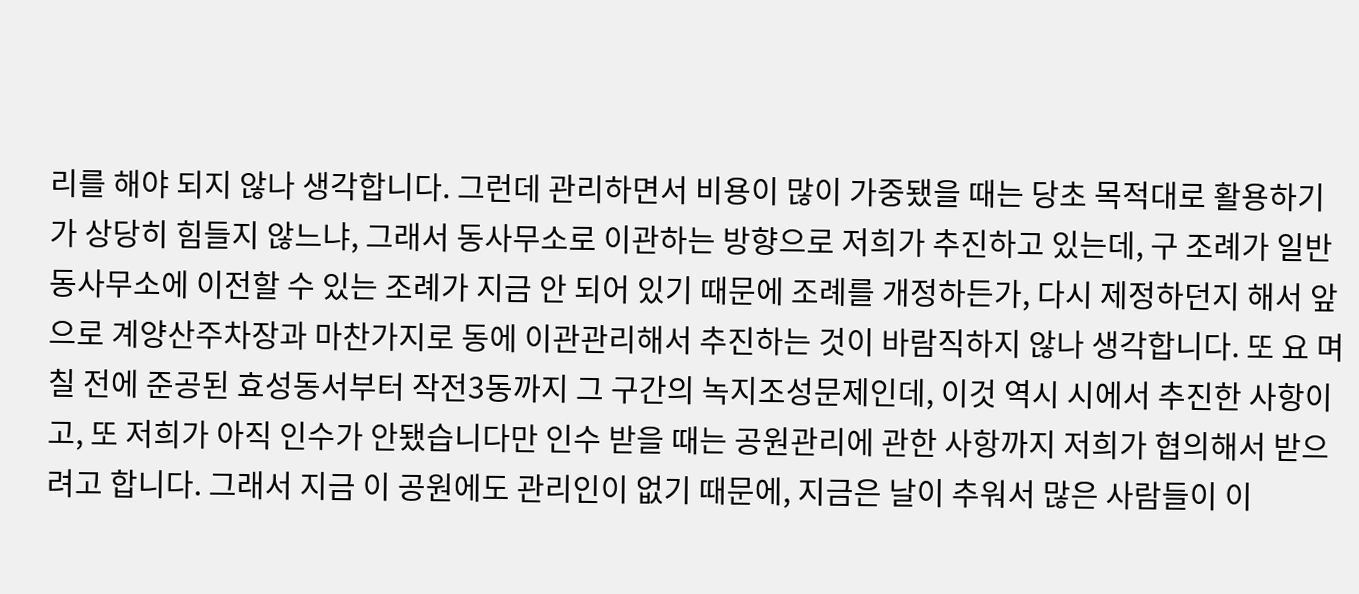리를 해야 되지 않나 생각합니다. 그런데 관리하면서 비용이 많이 가중됐을 때는 당초 목적대로 활용하기가 상당히 힘들지 않느냐, 그래서 동사무소로 이관하는 방향으로 저희가 추진하고 있는데, 구 조례가 일반 동사무소에 이전할 수 있는 조례가 지금 안 되어 있기 때문에 조례를 개정하든가, 다시 제정하던지 해서 앞으로 계양산주차장과 마찬가지로 동에 이관관리해서 추진하는 것이 바람직하지 않나 생각합니다. 또 요 며칠 전에 준공된 효성동서부터 작전3동까지 그 구간의 녹지조성문제인데, 이것 역시 시에서 추진한 사항이고, 또 저희가 아직 인수가 안됐습니다만 인수 받을 때는 공원관리에 관한 사항까지 저희가 협의해서 받으려고 합니다. 그래서 지금 이 공원에도 관리인이 없기 때문에, 지금은 날이 추워서 많은 사람들이 이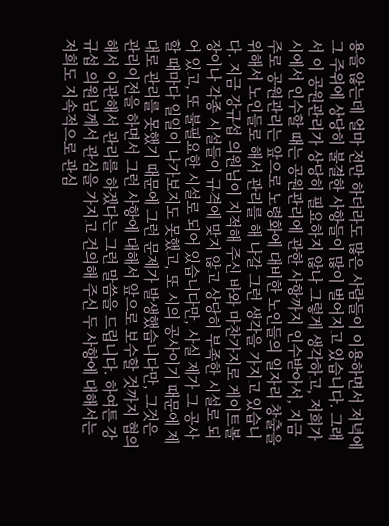용을 않는데 얼마 전만 하더라도 많은 사람들이 이용하면서 저녁에 그 주위에 상당히 불결한 사항들이 많이 벌어지고 있습니다. 그래서 이 공원관리가 상당히 필요하지 않나 그렇게 생각하고, 저희가 시에서 인수할 때는 공원관리에 관한 사항까지 인수받아서, 지금 주로 공원관리는 앞으로 노령화에 대비한 노인들의 일자리 창출을 위해서 노인들로 해서 관리를 해 나갈 그런 생각을 가지고 있습니다. 지금 강규섭 의원님이 지적해 주신 바와 마찬가지로 게이트볼장이나 각종 시설들이 규격에 맞지 않고 상당히 부족한 시설로 되어 있고, 또 불필요한 시설로 되어 있습니다만, 사실 제가 그 공사할 때마다 일일이 나가보지도 못했고, 또 시의 공사이기 때문에 제대로 관리를 못했기 때문에 그런 문제가 발생했습니다만, 그것은 관리이전을 하면서 그런 사항에 대해서 앞으로 보수할 것까지 협의해서 이관해서 관리를 하겠다는 그런 말씀을 드립니다. 하여튼 강규섭 의원님께서 관심을 가지고 건의해 주신 두 사항에 대해서는 저희도 지속적으로 관심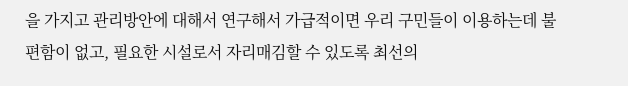을 가지고 관리방안에 대해서 연구해서 가급적이면 우리 구민들이 이용하는데 불편함이 없고, 필요한 시설로서 자리매김할 수 있도록 최선의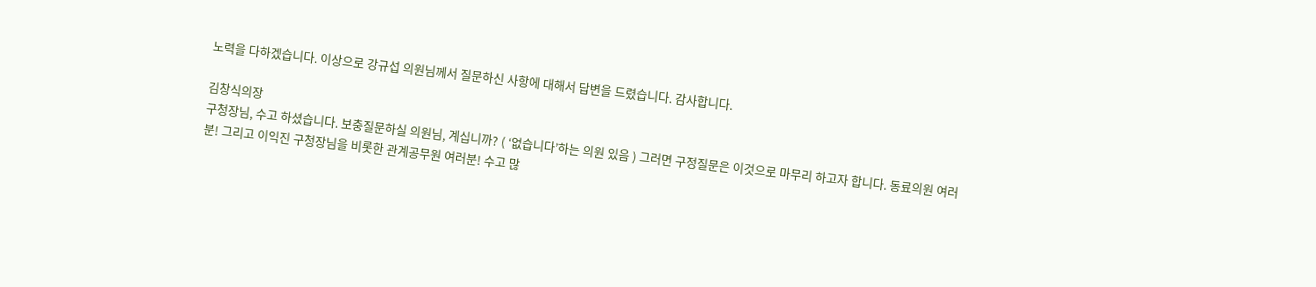노력을 다하겠습니다. 이상으로 강규섭 의원님께서 질문하신 사항에 대해서 답변을 드렸습니다. 감사합니다.

김창식의장
구청장님, 수고 하셨습니다. 보충질문하실 의원님, 계십니까? ( ‘없습니다’하는 의원 있음 ) 그러면 구정질문은 이것으로 마무리 하고자 합니다. 동료의원 여러분! 그리고 이익진 구청장님을 비롯한 관계공무원 여러분! 수고 많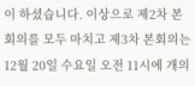이 하셨습니다. 이상으로 제2차 본회의를 모두 마치고 제3차 본회의는 12월 20일 수요일 오전 11시에 개의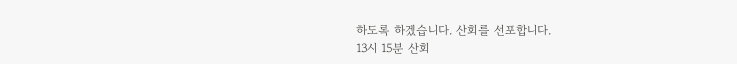하도록 하겠습니다. 산회를 선포합니다.
13시 15분 산회